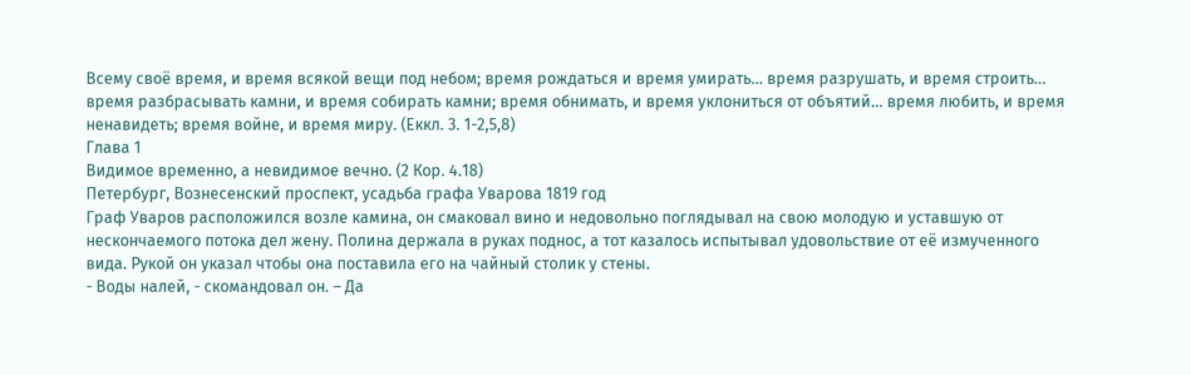Всему своё время, и время всякой вещи под небом; время рождаться и время умирать… время разрушать, и время строить… время разбрасывать камни, и время собирать камни; время обнимать, и время уклониться от объятий… время любить, и время ненавидеть; время войне, и время миру. (Еккл. 3. 1-2,5,8)
Глава 1
Видимое временно, а невидимое вечно. (2 Кор. 4.18)
Петербург, Вознесенский проспект, усадьба графа Уварова 1819 год
Граф Уваров расположился возле камина, он смаковал вино и недовольно поглядывал на свою молодую и уставшую от нескончаемого потока дел жену. Полина держала в руках поднос, а тот казалось испытывал удовольствие от её измученного вида. Рукой он указал чтобы она поставила его на чайный столик у стены.
- Воды налей, - скомандовал он. – Да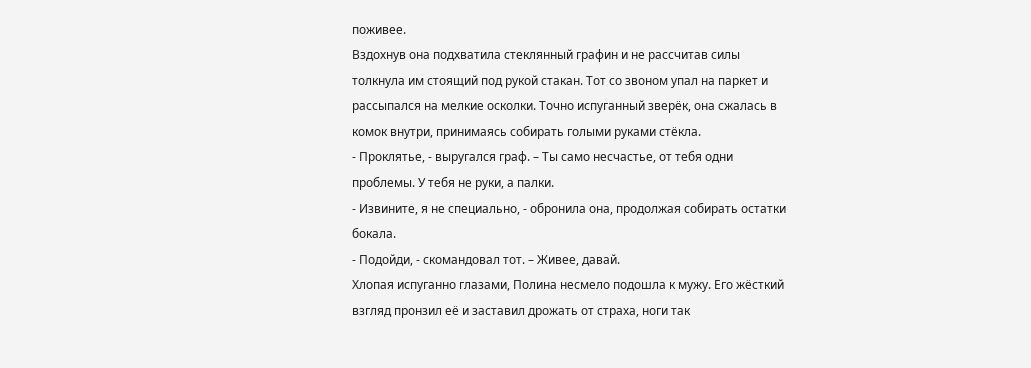поживее.
Вздохнув она подхватила стеклянный графин и не рассчитав силы толкнула им стоящий под рукой стакан. Тот со звоном упал на паркет и рассыпался на мелкие осколки. Точно испуганный зверёк, она сжалась в комок внутри, принимаясь собирать голыми руками стёкла.
- Проклятье, - выругался граф. – Ты само несчастье, от тебя одни проблемы. У тебя не руки, а палки.
- Извините, я не специально, - обронила она, продолжая собирать остатки бокала.
- Подойди, - скомандовал тот. – Живее, давай.
Хлопая испуганно глазами, Полина несмело подошла к мужу. Его жёсткий взгляд пронзил её и заставил дрожать от страха, ноги так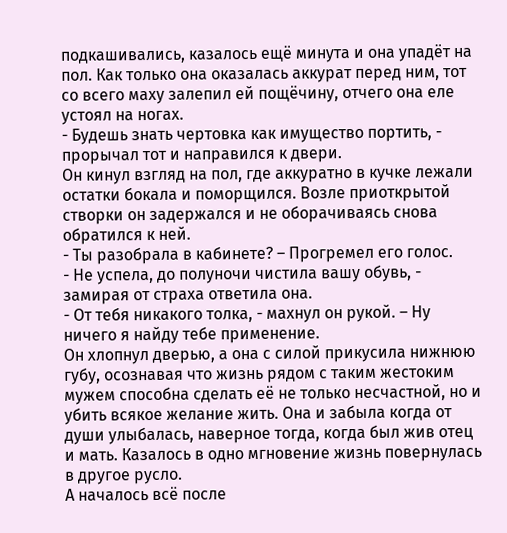подкашивались, казалось ещё минута и она упадёт на пол. Как только она оказалась аккурат перед ним, тот со всего маху залепил ей пощёчину, отчего она еле устоял на ногах.
- Будешь знать чертовка как имущество портить, - прорычал тот и направился к двери.
Он кинул взгляд на пол, где аккуратно в кучке лежали остатки бокала и поморщился. Возле приоткрытой створки он задержался и не оборачиваясь снова обратился к ней.
- Ты разобрала в кабинете? – Прогремел его голос.
- Не успела, до полуночи чистила вашу обувь, - замирая от страха ответила она.
- От тебя никакого толка, - махнул он рукой. – Ну ничего я найду тебе применение.
Он хлопнул дверью, а она с силой прикусила нижнюю губу, осознавая что жизнь рядом с таким жестоким мужем способна сделать её не только несчастной, но и убить всякое желание жить. Она и забыла когда от души улыбалась, наверное тогда, когда был жив отец и мать. Казалось в одно мгновение жизнь повернулась в другое русло.
А началось всё после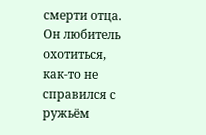смерти отца. Он любитель охотиться, как-то не справился с ружьём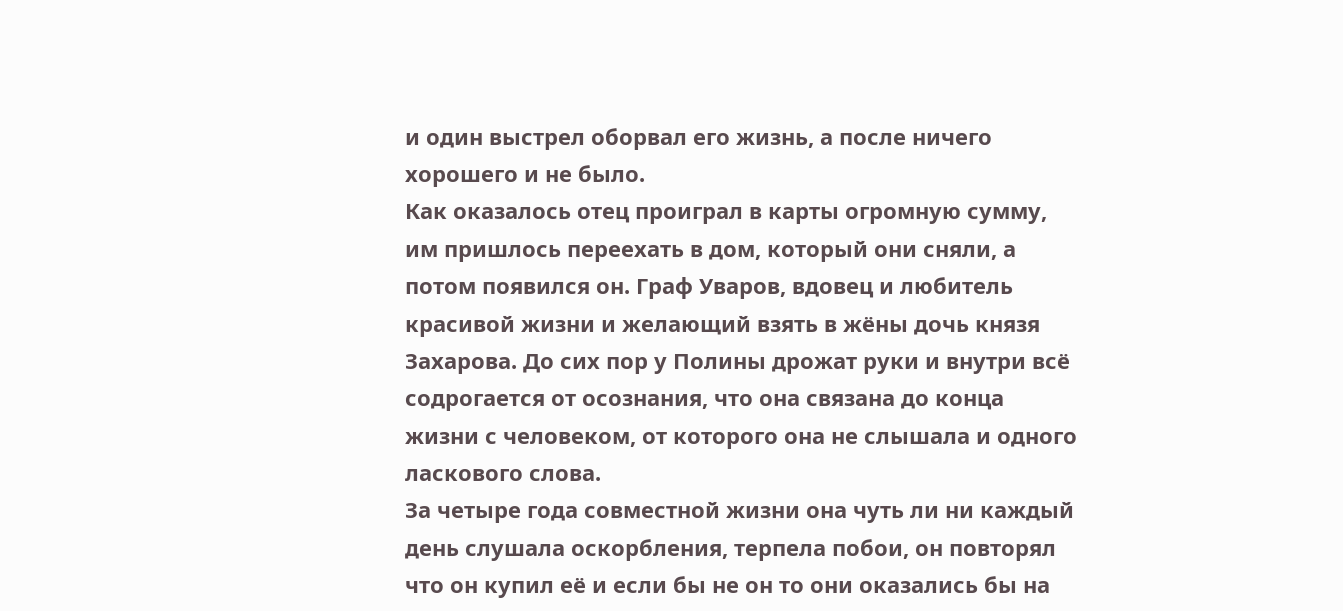и один выстрел оборвал его жизнь, а после ничего хорошего и не было.
Как оказалось отец проиграл в карты огромную сумму, им пришлось переехать в дом, который они сняли, а потом появился он. Граф Уваров, вдовец и любитель красивой жизни и желающий взять в жёны дочь князя Захарова. До сих пор у Полины дрожат руки и внутри всё содрогается от осознания, что она связана до конца жизни с человеком, от которого она не слышала и одного ласкового слова.
За четыре года совместной жизни она чуть ли ни каждый день слушала оскорбления, терпела побои, он повторял что он купил её и если бы не он то они оказались бы на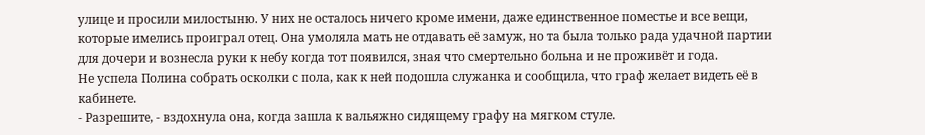улице и просили милостыню. У них не осталось ничего кроме имени, даже единственное поместье и все вещи, которые имелись проиграл отец. Она умоляла мать не отдавать её замуж, но та была только рада удачной партии для дочери и вознесла руки к небу когда тот появился, зная что смертельно больна и не проживёт и года.
Не успела Полина собрать осколки с пола, как к ней подошла служанка и сообщила, что граф желает видеть её в кабинете.
- Разрешите, - вздохнула она, когда зашла к вальяжно сидящему графу на мягком стуле.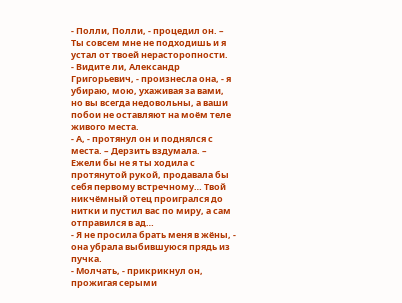- Полли, Полли, - процедил он. – Ты совсем мне не подходишь и я устал от твоей нерасторопности.
- Видите ли, Александр Григорьевич, - произнесла она, - я убираю, мою, ухаживая за вами, но вы всегда недовольны, а ваши побои не оставляют на моём теле живого места.
- А, - протянул он и поднялся с места. – Дерзить вздумала. – Ежели бы не я ты ходила с протянутой рукой, продавала бы себя первому встречному… Твой никчёмный отец проигрался до нитки и пустил вас по миру, а сам отправился в ад…
- Я не просила брать меня в жёны, - она убрала выбившуюся прядь из пучка.
- Молчать, - прикрикнул он, прожигая серыми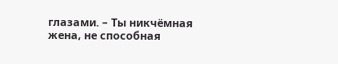глазами. – Ты никчёмная жена, не способная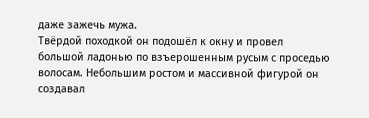даже зажечь мужа.
Твёрдой походкой он подошёл к окну и провел большой ладонью по взъерошенным русым с проседью волосам. Небольшим ростом и массивной фигурой он создавал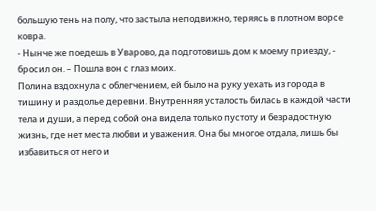большую тень на полу, что застыла неподвижно, теряясь в плотном ворсе ковра.
- Нынче же поедешь в Уварово, да подготовишь дом к моему приезду, - бросил он. – Пошла вон с глаз моих.
Полина вздохнула с облегчением, ей было на руку уехать из города в тишину и раздолье деревни. Внутренняя усталость билась в каждой части тела и души, а перед собой она видела только пустоту и безрадостную жизнь, где нет места любви и уважения. Она бы многое отдала, лишь бы избавиться от него и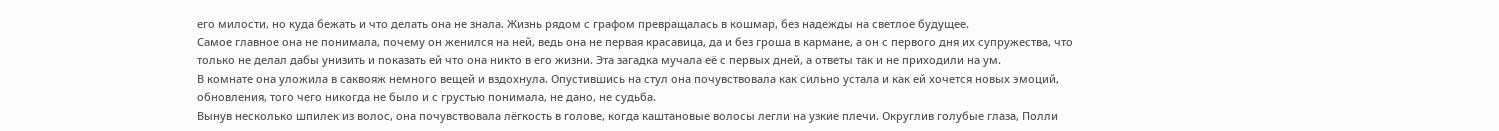его милости, но куда бежать и что делать она не знала. Жизнь рядом с графом превращалась в кошмар, без надежды на светлое будущее.
Самое главное она не понимала, почему он женился на ней, ведь она не первая красавица, да и без гроша в кармане, а он с первого дня их супружества, что только не делал дабы унизить и показать ей что она никто в его жизни. Эта загадка мучала её с первых дней, а ответы так и не приходили на ум.
В комнате она уложила в саквояж немного вещей и вздохнула. Опустившись на стул она почувствовала как сильно устала и как ей хочется новых эмоций, обновления, того чего никогда не было и с грустью понимала, не дано, не судьба.
Вынув несколько шпилек из волос, она почувствовала лёгкость в голове, когда каштановые волосы легли на узкие плечи. Округлив голубые глаза, Полли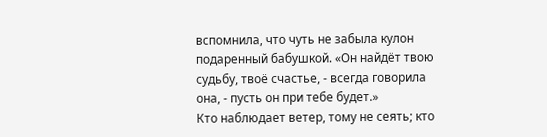вспомнила, что чуть не забыла кулон подаренный бабушкой. «Он найдёт твою судьбу, твоё счастье, - всегда говорила она, - пусть он при тебе будет.»
Кто наблюдает ветер, тому не сеять; кто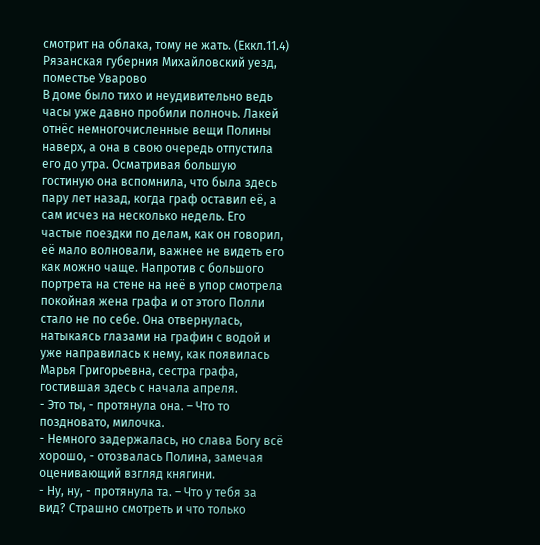смотрит на облака, тому не жать. (Еккл.11.4)
Рязанская губерния Михайловский уезд, поместье Уварово
В доме было тихо и неудивительно ведь часы уже давно пробили полночь. Лакей отнёс немногочисленные вещи Полины наверх, а она в свою очередь отпустила его до утра. Осматривая большую гостиную она вспомнила, что была здесь пару лет назад, когда граф оставил её, а сам исчез на несколько недель. Его частые поездки по делам, как он говорил, её мало волновали, важнее не видеть его как можно чаще. Напротив с большого портрета на стене на неё в упор смотрела покойная жена графа и от этого Полли стало не по себе. Она отвернулась, натыкаясь глазами на графин с водой и уже направилась к нему, как появилась Марья Григорьевна, сестра графа, гостившая здесь с начала апреля.
- Это ты, - протянула она. – Что то поздновато, милочка.
- Немного задержалась, но слава Богу всё хорошо, - отозвалась Полина, замечая оценивающий взгляд княгини.
- Ну, ну, - протянула та. – Что у тебя за вид? Страшно смотреть и что только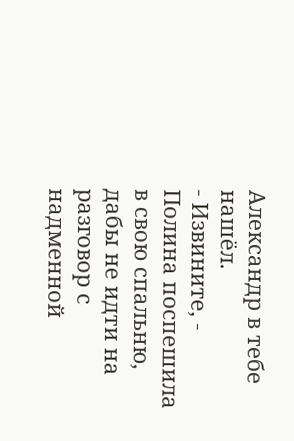Александр в тебе нашёл.
- Извините, - Полина поспешила в свою спальню, дабы не идти на разговор с надменной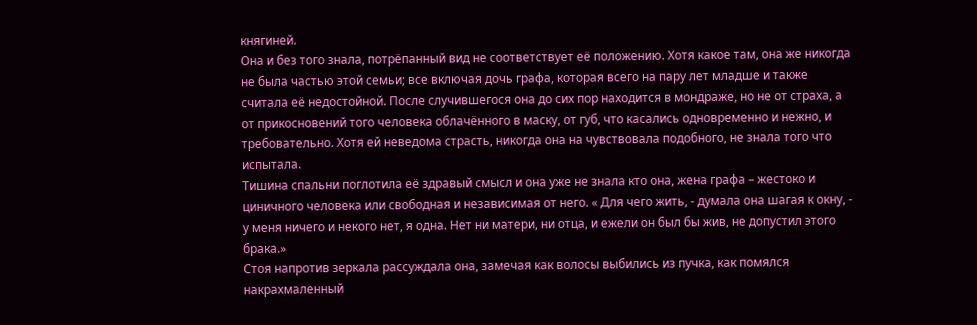княгиней.
Она и без того знала, потрёпанный вид не соответствует её положению. Хотя какое там, она же никогда не была частью этой семьи; все включая дочь графа, которая всего на пару лет младше и также считала её недостойной. После случившегося она до сих пор находится в мондраже, но не от страха, а от прикосновений того человека облачённого в маску, от губ, что касались одновременно и нежно, и требовательно. Хотя ей неведома страсть, никогда она на чувствовала подобного, не знала того что испытала.
Тишина спальни поглотила её здравый смысл и она уже не знала кто она, жена графа – жестоко и циничного человека или свободная и независимая от него. « Для чего жить, - думала она шагая к окну, - у меня ничего и некого нет, я одна. Нет ни матери, ни отца, и ежели он был бы жив, не допустил этого брака.»
Стоя напротив зеркала рассуждала она, замечая как волосы выбились из пучка, как помялся накрахмаленный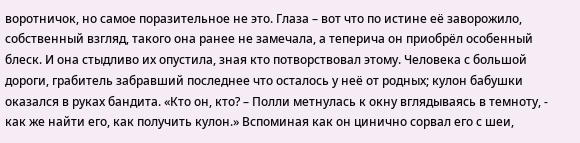воротничок, но самое поразительное не это. Глаза – вот что по истине её заворожило, собственный взгляд, такого она ранее не замечала, а теперича он приобрёл особенный блеск. И она стыдливо их опустила, зная кто потворствовал этому. Человека с большой дороги, грабитель забравший последнее что осталось у неё от родных; кулон бабушки оказался в руках бандита. «Кто он, кто? – Полли метнулась к окну вглядываясь в темноту, - как же найти его, как получить кулон.» Вспоминая как он цинично сорвал его с шеи,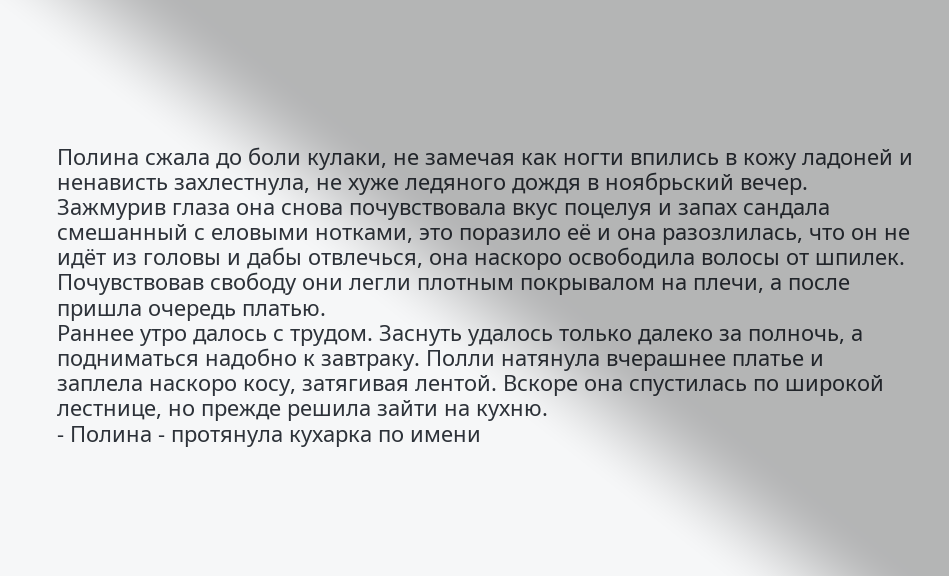Полина сжала до боли кулаки, не замечая как ногти впились в кожу ладоней и ненависть захлестнула, не хуже ледяного дождя в ноябрьский вечер. Зажмурив глаза она снова почувствовала вкус поцелуя и запах сандала смешанный с еловыми нотками, это поразило её и она разозлилась, что он не идёт из головы и дабы отвлечься, она наскоро освободила волосы от шпилек. Почувствовав свободу они легли плотным покрывалом на плечи, а после пришла очередь платью.
Раннее утро далось с трудом. Заснуть удалось только далеко за полночь, а подниматься надобно к завтраку. Полли натянула вчерашнее платье и заплела наскоро косу, затягивая лентой. Вскоре она спустилась по широкой лестнице, но прежде решила зайти на кухню.
- Полина - протянула кухарка по имени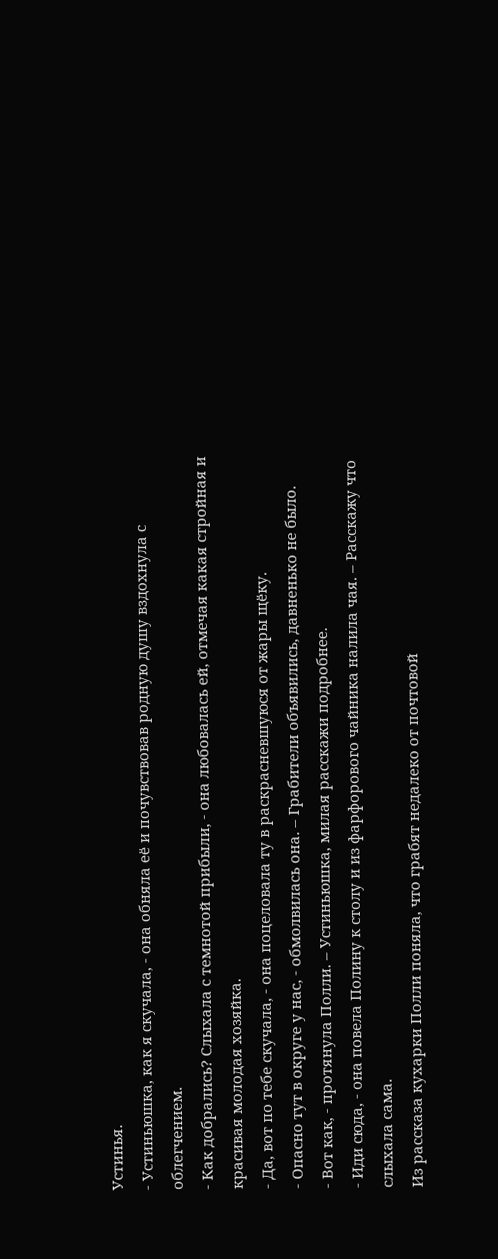Устинья.
- Устиньюшка, как я скучала, - она обняла её и почувствовав родную душу вздохнула с облегчением.
- Как добрались? Слыхала с темнотой прибыли, - она любовалась ей, отмечая какая стройная и красивая молодая хозяйка.
- Да, вот по тебе скучала, - она поцеловала ту в раскрасневшуюся от жары щёку.
- Опасно тут в округе у нас, - обмолвилась она. – Грабители объявились, давненько не было.
- Вот как, - протянула Полли. – Устиньюшка, милая расскажи подробнее.
- Иди сюда, - она повела Полину к столу и из фарфорового чайника налила чая. – Расскажу что слыхала сама.
Из рассказа кухарки Полли поняла, что грабят недалеко от почтовой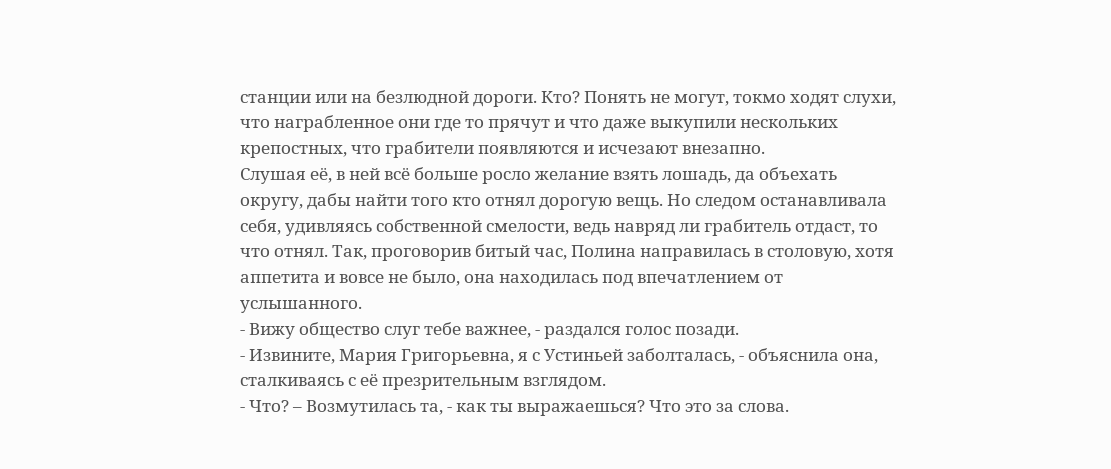станции или на безлюдной дороги. Кто? Понять не могут, токмо ходят слухи, что награбленное они где то прячут и что даже выкупили нескольких крепостных, что грабители появляются и исчезают внезапно.
Слушая её, в ней всё больше росло желание взять лошадь, да объехать округу, дабы найти того кто отнял дорогую вещь. Но следом останавливала себя, удивляясь собственной смелости, ведь навряд ли грабитель отдаст, то что отнял. Так, проговорив битый час, Полина направилась в столовую, хотя аппетита и вовсе не было, она находилась под впечатлением от услышанного.
- Вижу общество слуг тебе важнее, - раздался голос позади.
- Извините, Мария Григорьевна, я с Устиньей заболталась, - объяснила она, сталкиваясь с её презрительным взглядом.
- Что? – Возмутилась та, - как ты выражаешься? Что это за слова.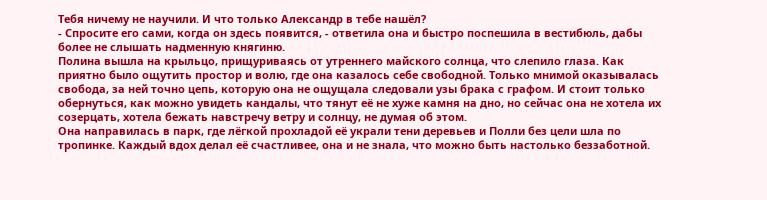Тебя ничему не научили. И что только Александр в тебе нашёл?
- Спросите его сами, когда он здесь появится, - ответила она и быстро поспешила в вестибюль, дабы более не слышать надменную княгиню.
Полина вышла на крыльцо, прищуриваясь от утреннего майского солнца, что слепило глаза. Как приятно было ощутить простор и волю, где она казалось себе свободной. Только мнимой оказывалась свобода, за ней точно цепь, которую она не ощущала следовали узы брака с графом. И стоит только обернуться, как можно увидеть кандалы, что тянут её не хуже камня на дно, но сейчас она не хотела их созерцать, хотела бежать навстречу ветру и солнцу, не думая об этом.
Она направилась в парк, где лёгкой прохладой её украли тени деревьев и Полли без цели шла по тропинке. Каждый вдох делал её счастливее, она и не знала, что можно быть настолько беззаботной.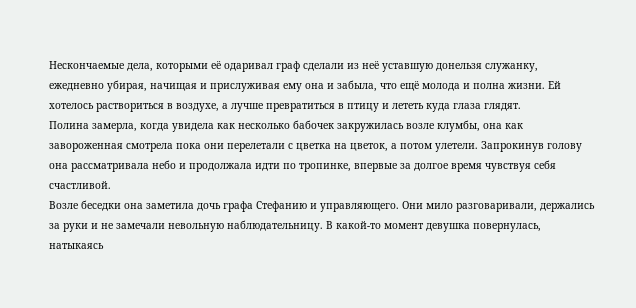Нескончаемые дела, которыми её одаривал граф сделали из неё уставшую донельзя служанку, ежедневно убирая, начищая и прислуживая ему она и забыла, что ещё молода и полна жизни. Ей хотелось раствориться в воздухе, а лучше превратиться в птицу и лететь куда глаза глядят.
Полина замерла, когда увидела как несколько бабочек закружилась возле клумбы, она как завороженная смотрела пока они перелетали с цветка на цветок, а потом улетели. Запрокинув голову она рассматривала небо и продолжала идти по тропинке, впервые за долгое время чувствуя себя счастливой.
Возле беседки она заметила дочь графа Стефанию и управляющего. Они мило разговаривали, держались за руки и не замечали невольную наблюдательницу. В какой-то момент девушка повернулась, натыкаясь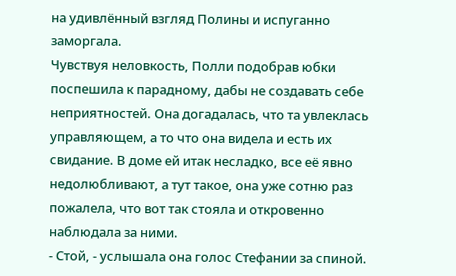на удивлённый взгляд Полины и испуганно заморгала.
Чувствуя неловкость, Полли подобрав юбки поспешила к парадному, дабы не создавать себе неприятностей. Она догадалась, что та увлеклась управляющем, а то что она видела и есть их свидание. В доме ей итак несладко, все её явно недолюбливают, а тут такое, она уже сотню раз пожалела, что вот так стояла и откровенно наблюдала за ними.
- Стой, - услышала она голос Стефании за спиной.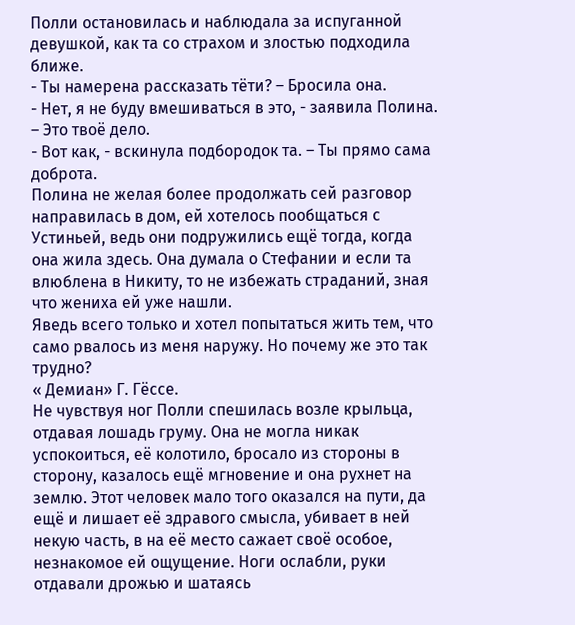Полли остановилась и наблюдала за испуганной девушкой, как та со страхом и злостью подходила ближе.
- Ты намерена рассказать тёти? – Бросила она.
- Нет, я не буду вмешиваться в это, - заявила Полина. – Это твоё дело.
- Вот как, - вскинула подбородок та. – Ты прямо сама доброта.
Полина не желая более продолжать сей разговор направилась в дом, ей хотелось пообщаться с Устиньей, ведь они подружились ещё тогда, когда она жила здесь. Она думала о Стефании и если та влюблена в Никиту, то не избежать страданий, зная что жениха ей уже нашли.
Яведь всего только и хотел попытаться жить тем, что само рвалось из меня наружу. Но почему же это так трудно?
« Демиан» Г. Гёссе.
Не чувствуя ног Полли спешилась возле крыльца, отдавая лошадь груму. Она не могла никак успокоиться, её колотило, бросало из стороны в сторону, казалось ещё мгновение и она рухнет на землю. Этот человек мало того оказался на пути, да ещё и лишает её здравого смысла, убивает в ней некую часть, в на её место сажает своё особое, незнакомое ей ощущение. Ноги ослабли, руки отдавали дрожью и шатаясь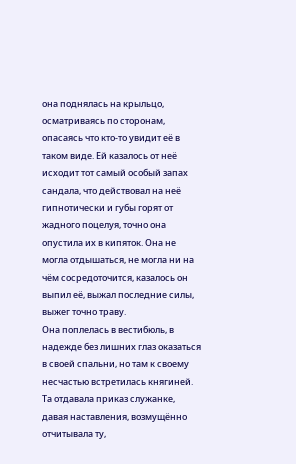она поднялась на крыльцо, осматриваясь по сторонам, опасаясь что кто-то увидит её в таком виде. Ей казалось от неё исходит тот самый особый запах сандала, что действовал на неё гипнотически и губы горят от жадного поцелуя, точно она опустила их в кипяток. Она не могла отдышаться, не могла ни на чём сосредоточится, казалось он выпил её, выжал последние силы, выжег точно траву.
Она поплелась в вестибюль, в надежде без лишних глаз оказаться в своей спальни, но там к своему несчастью встретилась княгиней. Та отдавала приказ служанке, давая наставления, возмущённо отчитывала ту,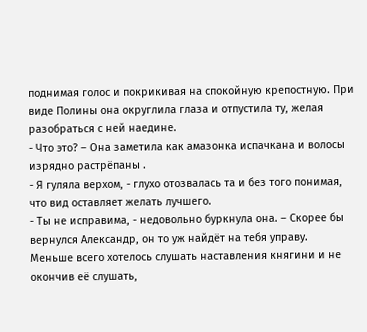поднимая голос и покрикивая на спокойную крепостную. При виде Полины она округлила глаза и отпустила ту, желая разобраться с ней наедине.
- Что это? – Она заметила как амазонка испачкана и волосы изрядно растрёпаны .
- Я гуляла верхом, - глухо отозвалась та и без того понимая, что вид оставляет желать лучшего.
- Ты не исправима, - недовольно буркнула она. – Скорее бы вернулся Александр, он то уж найдёт на тебя управу.
Меньше всего хотелось слушать наставления княгини и не окончив её слушать,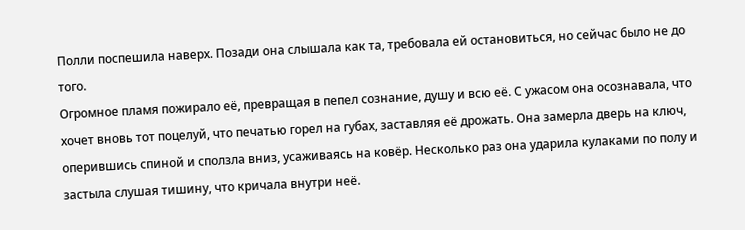Полли поспешила наверх. Позади она слышала как та, требовала ей остановиться, но сейчас было не до того.
Огромное пламя пожирало её, превращая в пепел сознание, душу и всю её. С ужасом она осознавала, что хочет вновь тот поцелуй, что печатью горел на губах, заставляя её дрожать. Она замерла дверь на ключ, оперившись спиной и сползла вниз, усаживаясь на ковёр. Несколько раз она ударила кулаками по полу и застыла слушая тишину, что кричала внутри неё.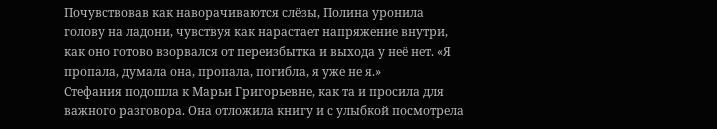Почувствовав как наворачиваются слёзы, Полина уронила голову на ладони, чувствуя как нарастает напряжение внутри, как оно готово взорвался от переизбытка и выхода у неё нет. «Я пропала, думала она, пропала, погибла, я уже не я.»
Стефания подошла к Марьи Григорьевне, как та и просила для важного разговора. Она отложила книгу и с улыбкой посмотрела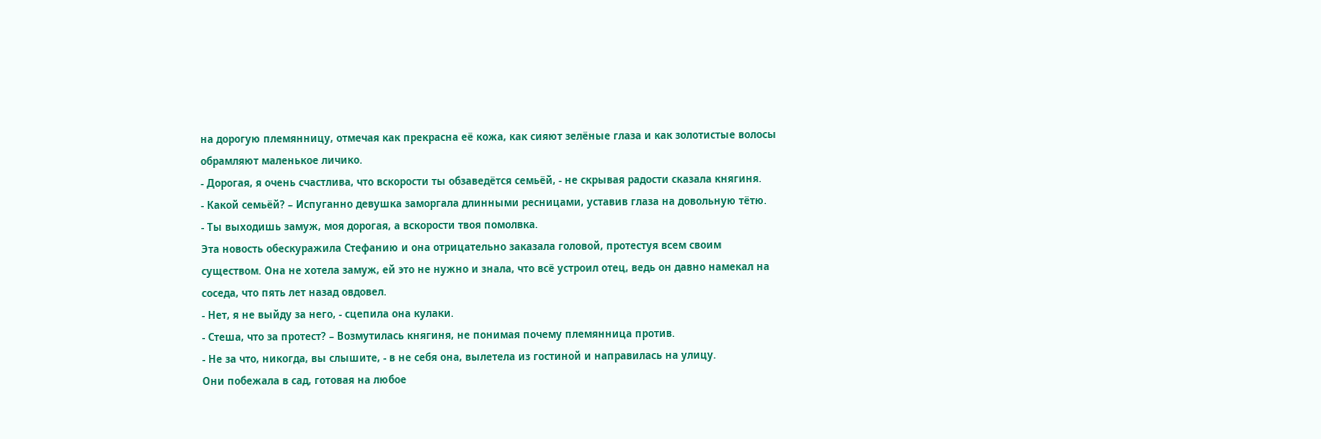на дорогую племянницу, отмечая как прекрасна её кожа, как сияют зелёные глаза и как золотистые волосы обрамляют маленькое личико.
- Дорогая, я очень счастлива, что вскорости ты обзаведётся семьёй, - не скрывая радости сказала княгиня.
- Какой семьёй? – Испуганно девушка заморгала длинными ресницами, уставив глаза на довольную тётю.
- Ты выходишь замуж, моя дорогая, а вскорости твоя помолвка.
Эта новость обескуражила Стефанию и она отрицательно заказала головой, протестуя всем своим существом. Она не хотела замуж, ей это не нужно и знала, что всё устроил отец, ведь он давно намекал на соседа, что пять лет назад овдовел.
- Нет, я не выйду за него, - сцепила она кулаки.
- Стеша, что за протест? – Возмутилась княгиня, не понимая почему племянница против.
- Не за что, никогда, вы слышите, - в не себя она, вылетела из гостиной и направилась на улицу.
Они побежала в сад, готовая на любое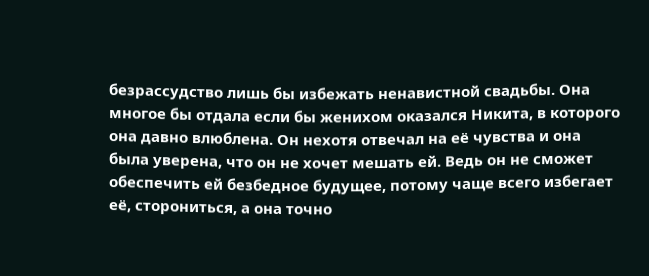безрассудство лишь бы избежать ненавистной свадьбы. Она многое бы отдала если бы женихом оказался Никита, в которого она давно влюблена. Он нехотя отвечал на её чувства и она была уверена, что он не хочет мешать ей. Ведь он не сможет обеспечить ей безбедное будущее, потому чаще всего избегает её, сторониться, а она точно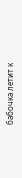бабочка летит к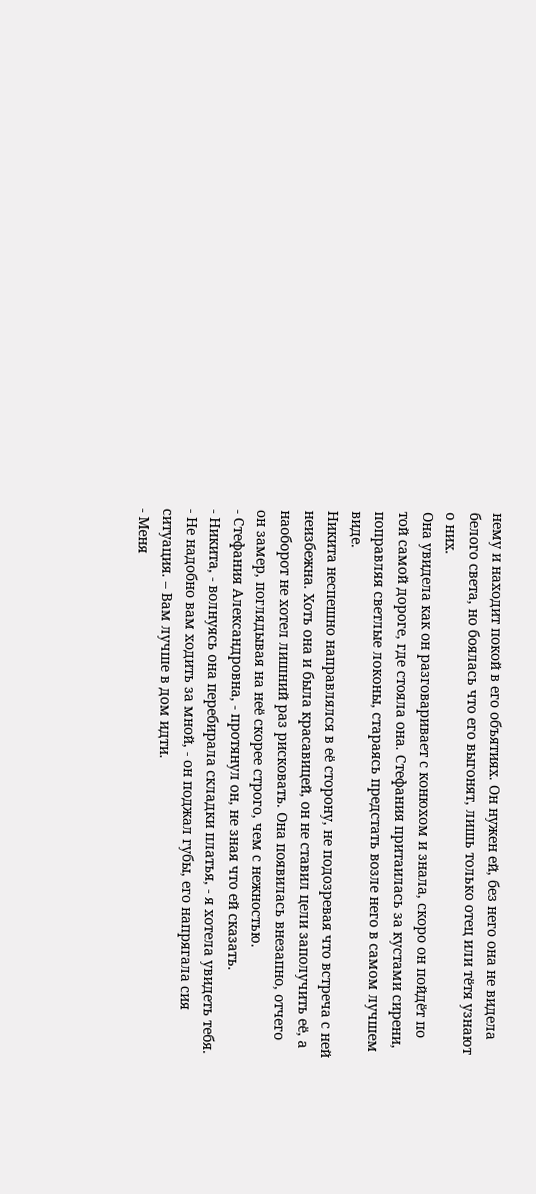нему и находит покой в его объятиях. Он нужен ей, без него она не видела белого света, но боялась что его выгонят, лишь только отец или тётя узнают о них.
Она увидела как он разговаривает с конюхом и знала, скоро он пойдёт по той самой дороге, где стояла она. Стефания притаилась за кустами сирени, поправляя светлые локоны, стараясь предстать возле него в самом лучшем виде.
Никита неспешно направлялся в её сторону, не подозревая что встреча с ней неизбежна. Хоть она и была красавицей, он не ставил цели заполучить её, а наоборот не хотел лишний раз рисковать. Она появилась внезапно, отчего он замер, поглядывая на неё скорее строго, чем с нежностью.
- Стефания Александровна, - протянул он, не зная что ей сказать.
- Никита, - волнуясь она перебирала складки платья, - я хотела увидеть тебя.
- Не надобно вам ходить за мной, - он поджал губы, его напрягала сия ситуация. – Вам лучше в дом идти.
- Меня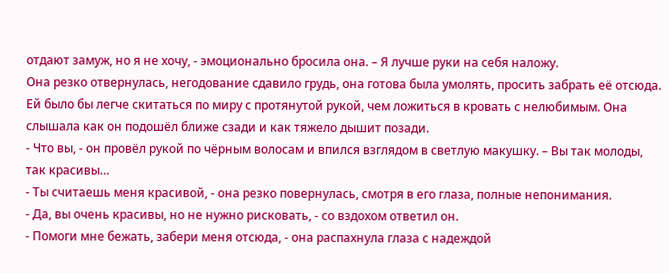отдают замуж, но я не хочу, - эмоционально бросила она. – Я лучше руки на себя наложу.
Она резко отвернулась, негодование сдавило грудь, она готова была умолять, просить забрать её отсюда. Ей было бы легче скитаться по миру с протянутой рукой, чем ложиться в кровать с нелюбимым. Она слышала как он подошёл ближе сзади и как тяжело дышит позади.
- Что вы, - он провёл рукой по чёрным волосам и впился взглядом в светлую макушку. – Вы так молоды, так красивы…
- Ты считаешь меня красивой, - она резко повернулась, смотря в его глаза, полные непонимания.
- Да, вы очень красивы, но не нужно рисковать, - со вздохом ответил он.
- Помоги мне бежать, забери меня отсюда, - она распахнула глаза с надеждой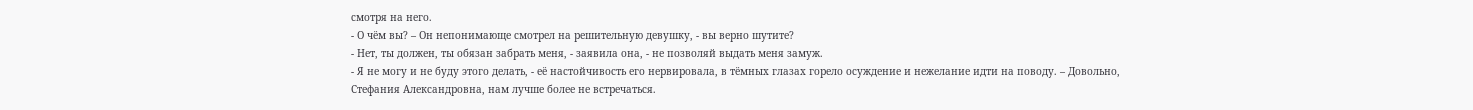смотря на него.
- О чём вы? – Он непонимающе смотрел на решительную девушку, - вы верно шутите?
- Нет, ты должен, ты обязан забрать меня, - заявила она, - не позволяй выдать меня замуж.
- Я не могу и не буду этого делать, - её настойчивость его нервировала, в тёмных глазах горело осуждение и нежелание идти на поводу. – Довольно, Стефания Александровна, нам лучше более не встречаться.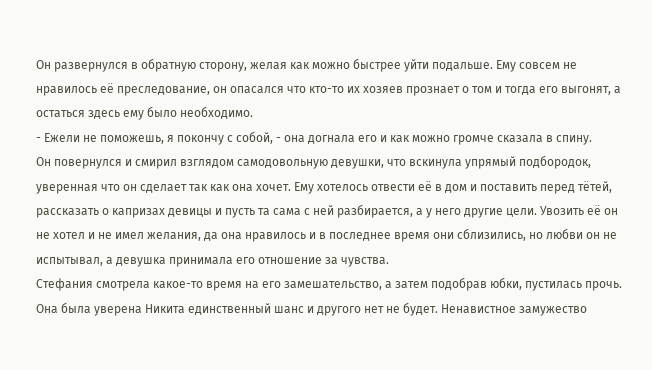Он развернулся в обратную сторону, желая как можно быстрее уйти подальше. Ему совсем не нравилось её преследование, он опасался что кто-то их хозяев прознает о том и тогда его выгонят, а остаться здесь ему было необходимо.
- Ежели не поможешь, я покончу с собой, - она догнала его и как можно громче сказала в спину.
Он повернулся и смирил взглядом самодовольную девушки, что вскинула упрямый подбородок, уверенная что он сделает так как она хочет. Ему хотелось отвести её в дом и поставить перед тётей, рассказать о капризах девицы и пусть та сама с ней разбирается, а у него другие цели. Увозить её он не хотел и не имел желания, да она нравилось и в последнее время они сблизились, но любви он не испытывал, а девушка принимала его отношение за чувства.
Стефания смотрела какое-то время на его замешательство, а затем подобрав юбки, пустилась прочь. Она была уверена Никита единственный шанс и другого нет не будет. Ненавистное замужество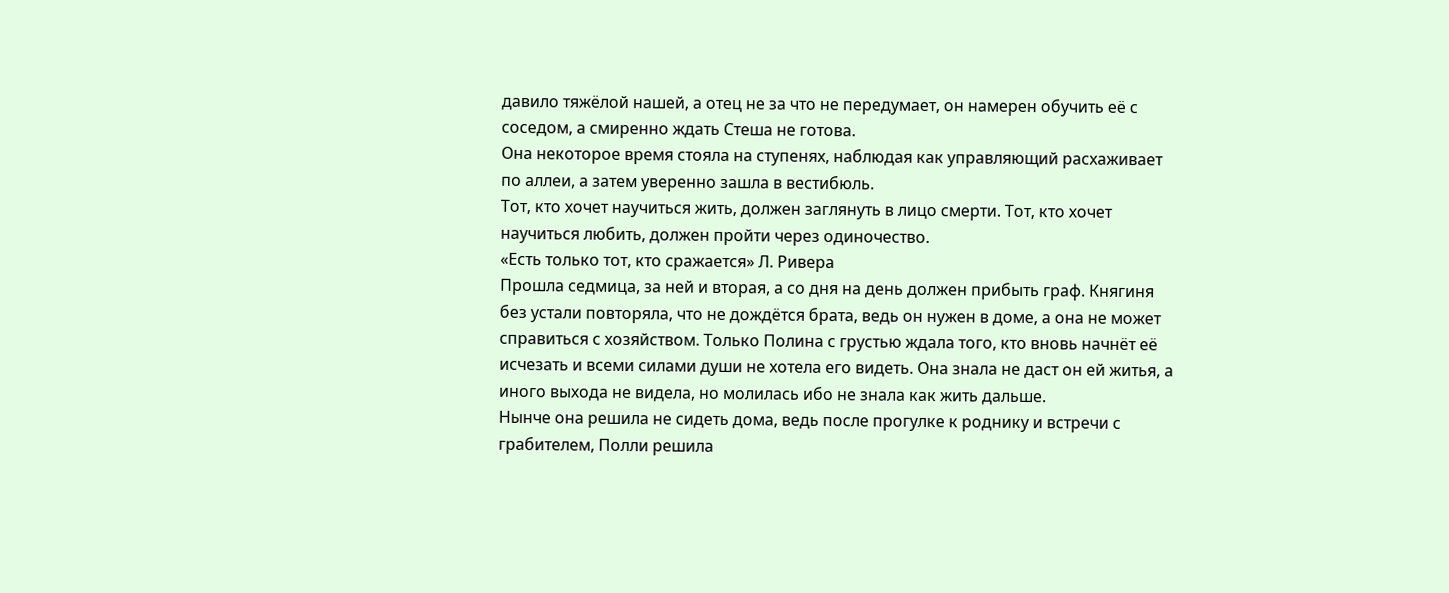давило тяжёлой нашей, а отец не за что не передумает, он намерен обучить её с соседом, а смиренно ждать Стеша не готова.
Она некоторое время стояла на ступенях, наблюдая как управляющий расхаживает по аллеи, а затем уверенно зашла в вестибюль.
Тот, кто хочет научиться жить, должен заглянуть в лицо смерти. Тот, кто хочет научиться любить, должен пройти через одиночество.
«Есть только тот, кто сражается» Л. Ривера
Прошла седмица, за ней и вторая, а со дня на день должен прибыть граф. Княгиня без устали повторяла, что не дождётся брата, ведь он нужен в доме, а она не может справиться с хозяйством. Только Полина с грустью ждала того, кто вновь начнёт её исчезать и всеми силами души не хотела его видеть. Она знала не даст он ей житья, а иного выхода не видела, но молилась ибо не знала как жить дальше.
Нынче она решила не сидеть дома, ведь после прогулке к роднику и встречи с грабителем, Полли решила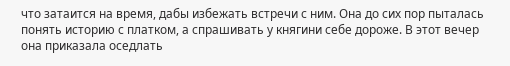что затаится на время, дабы избежать встречи с ним. Она до сих пор пыталась понять историю с платком, а спрашивать у княгини себе дороже. В этот вечер она приказала оседлать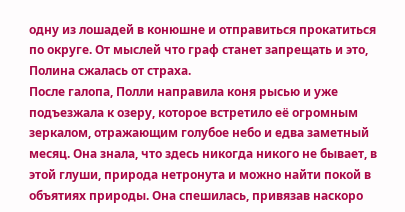одну из лошадей в конюшне и отправиться прокатиться по округе. От мыслей что граф станет запрещать и это, Полина сжалась от страха.
После галопа, Полли направила коня рысью и уже подъезжала к озеру, которое встретило её огромным зеркалом, отражающим голубое небо и едва заметный месяц. Она знала, что здесь никогда никого не бывает, в этой глуши, природа нетронута и можно найти покой в объятиях природы. Она спешилась, привязав наскоро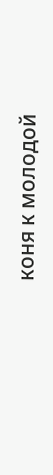коня к молодой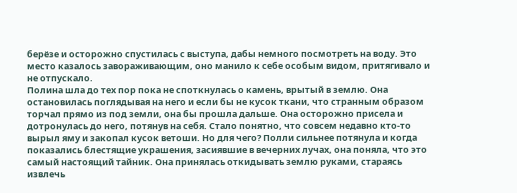берёзе и осторожно спустилась с выступа, дабы немного посмотреть на воду. Это место казалось завораживающим, оно манило к себе особым видом, притягивало и не отпускало.
Полина шла до тех пор пока не споткнулась о камень, врытый в землю. Она остановилась поглядывая на него и если бы не кусок ткани, что странным образом торчал прямо из под земли, она бы прошла дальше. Она осторожно присела и дотронулась до него, потянув на себя. Стало понятно, что совсем недавно кто-то вырыл яму и закопал кусок ветоши. Но для чего? Полли сильнее потянула и когда показались блестящие украшения, засиявшие в вечерних лучах, она поняла, что это самый настоящий тайник. Она принялась откидывать землю руками, стараясь извлечь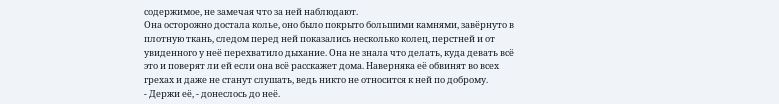содержимое, не замечая что за ней наблюдают.
Она осторожно достала колье, оно было покрыто большими камнями, завёрнуто в плотную ткань, следом перед ней показались несколько колец, перстней и от увиденного у неё перехватило дыхание. Она не знала что делать, куда девать всё это и поверят ли ей если она всё расскажет дома. Наверняка её обвинят во всех грехах и даже не станут слушать, ведь никто не относится к ней по доброму.
- Держи её, - донеслось до неё.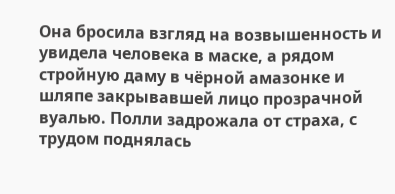Она бросила взгляд на возвышенность и увидела человека в маске, а рядом стройную даму в чёрной амазонке и шляпе закрывавшей лицо прозрачной вуалью. Полли задрожала от страха, с трудом поднялась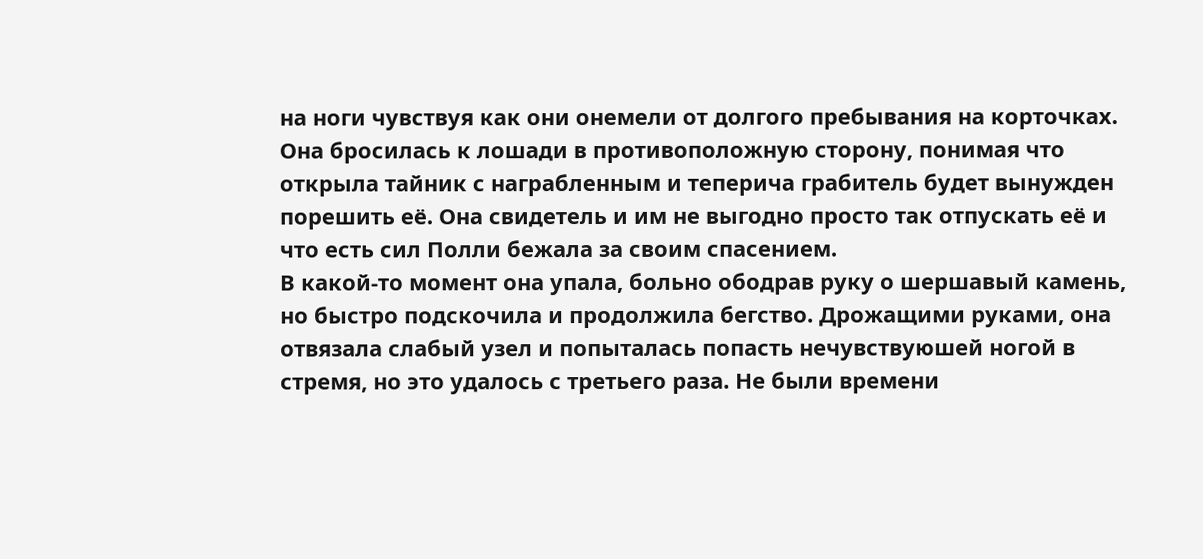на ноги чувствуя как они онемели от долгого пребывания на корточках.
Она бросилась к лошади в противоположную сторону, понимая что открыла тайник с награбленным и теперича грабитель будет вынужден порешить её. Она свидетель и им не выгодно просто так отпускать её и что есть сил Полли бежала за своим спасением.
В какой-то момент она упала, больно ободрав руку о шершавый камень, но быстро подскочила и продолжила бегство. Дрожащими руками, она отвязала слабый узел и попыталась попасть нечувствуюшей ногой в стремя, но это удалось с третьего раза. Не были времени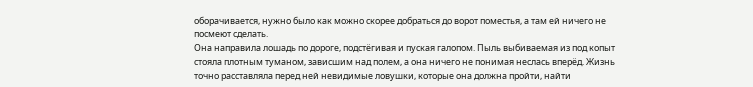оборачивается, нужно было как можно скорее добраться до ворот поместья, а там ей ничего не посмеют сделать.
Она направила лошадь по дороге, подстёгивая и пуская галопом. Пыль выбиваемая из под копыт стояла плотным туманом, зависшим над полем, а она ничего не понимая неслась вперёд. Жизнь точно расставляла перед ней невидимые ловушки, которые она должна пройти, найти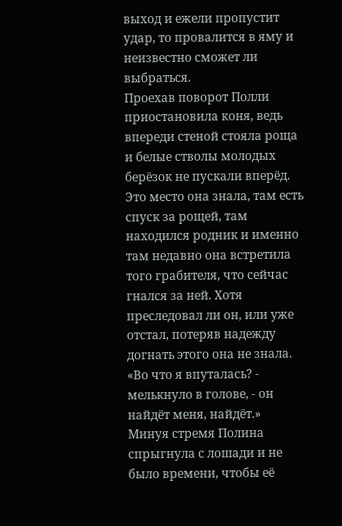выход и ежели пропустит удар, то провалится в яму и неизвестно сможет ли выбраться.
Проехав поворот Полли приостановила коня, ведь впереди стеной стояла роща и белые стволы молодых берёзок не пускали вперёд. Это место она знала, там есть спуск за рощей, там находился родник и именно там недавно она встретила того грабителя, что сейчас гнался за ней. Хотя преследовал ли он, или уже отстал, потеряв надежду догнать этого она не знала. «Во что я впуталась? - мелькнуло в голове, - он найдёт меня, найдёт.»
Минуя стремя Полина спрыгнула с лошади и не было времени, чтобы её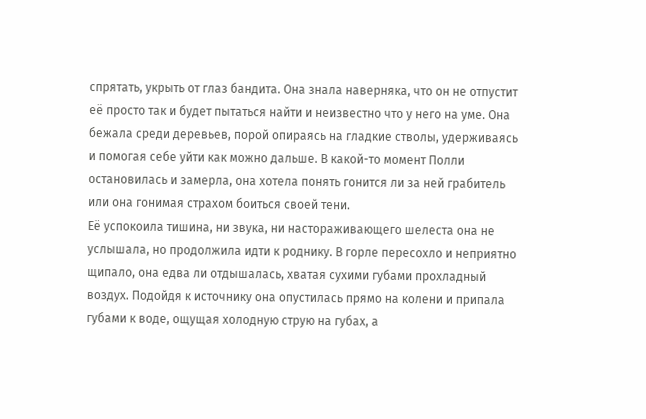спрятать, укрыть от глаз бандита. Она знала наверняка, что он не отпустит её просто так и будет пытаться найти и неизвестно что у него на уме. Она бежала среди деревьев, порой опираясь на гладкие стволы, удерживаясь и помогая себе уйти как можно дальше. В какой-то момент Полли остановилась и замерла, она хотела понять гонится ли за ней грабитель или она гонимая страхом боиться своей тени.
Её успокоила тишина, ни звука, ни настораживающего шелеста она не услышала, но продолжила идти к роднику. В горле пересохло и неприятно щипало, она едва ли отдышалась, хватая сухими губами прохладный воздух. Подойдя к источнику она опустилась прямо на колени и припала губами к воде, ощущая холодную струю на губах, а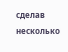сделав несколько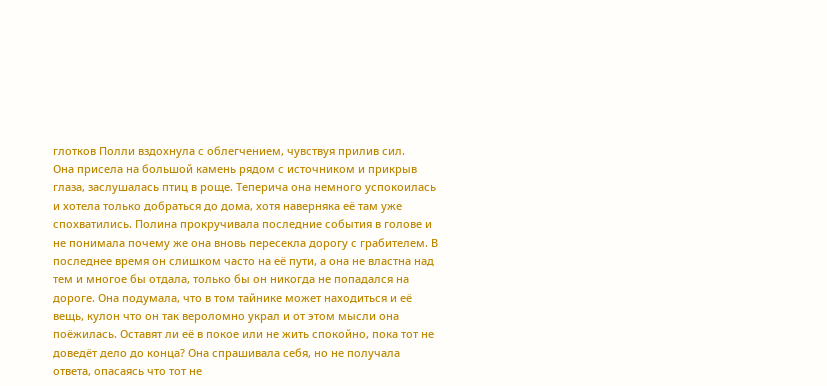глотков Полли вздохнула с облегчением, чувствуя прилив сил.
Она присела на большой камень рядом с источником и прикрыв глаза, заслушалась птиц в роще. Теперича она немного успокоилась и хотела только добраться до дома, хотя наверняка её там уже спохватились. Полина прокручивала последние события в голове и не понимала почему же она вновь пересекла дорогу с грабителем. В последнее время он слишком часто на её пути, а она не властна над тем и многое бы отдала, только бы он никогда не попадался на дороге. Она подумала, что в том тайнике может находиться и её вещь, кулон что он так вероломно украл и от этом мысли она поёжилась. Оставят ли её в покое или не жить спокойно, пока тот не доведёт дело до конца? Она спрашивала себя, но не получала ответа, опасаясь что тот не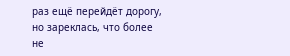раз ещё перейдёт дорогу, но зареклась, что более не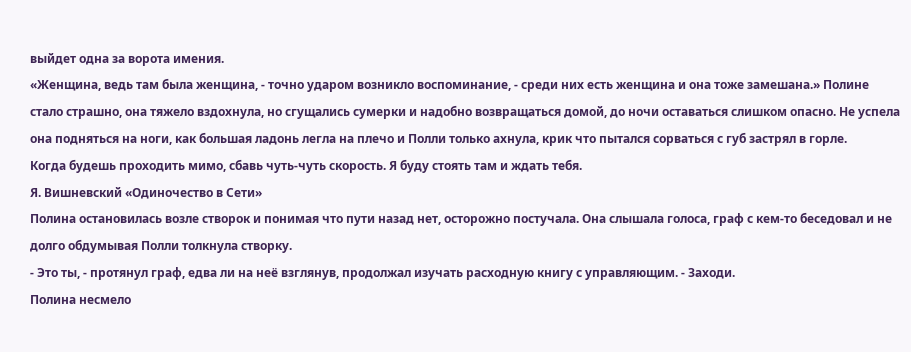выйдет одна за ворота имения.
«Женщина, ведь там была женщина, - точно ударом возникло воспоминание, - среди них есть женщина и она тоже замешана.» Полине стало страшно, она тяжело вздохнула, но сгущались сумерки и надобно возвращаться домой, до ночи оставаться слишком опасно. Не успела она подняться на ноги, как большая ладонь легла на плечо и Полли только ахнула, крик что пытался сорваться с губ застрял в горле.
Когда будешь проходить мимо, сбавь чуть-чуть скорость. Я буду стоять там и ждать тебя.
Я. Вишневский «Одиночество в Сети»
Полина остановилась возле створок и понимая что пути назад нет, осторожно постучала. Она слышала голоса, граф с кем-то беседовал и не долго обдумывая Полли толкнула створку.
- Это ты, - протянул граф, едва ли на неё взглянув, продолжал изучать расходную книгу с управляющим. - Заходи.
Полина несмело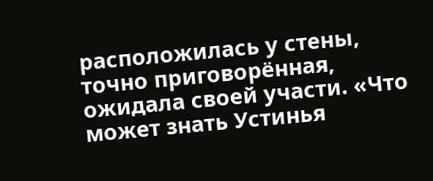расположилась у стены, точно приговорённая, ожидала своей участи. «Что может знать Устинья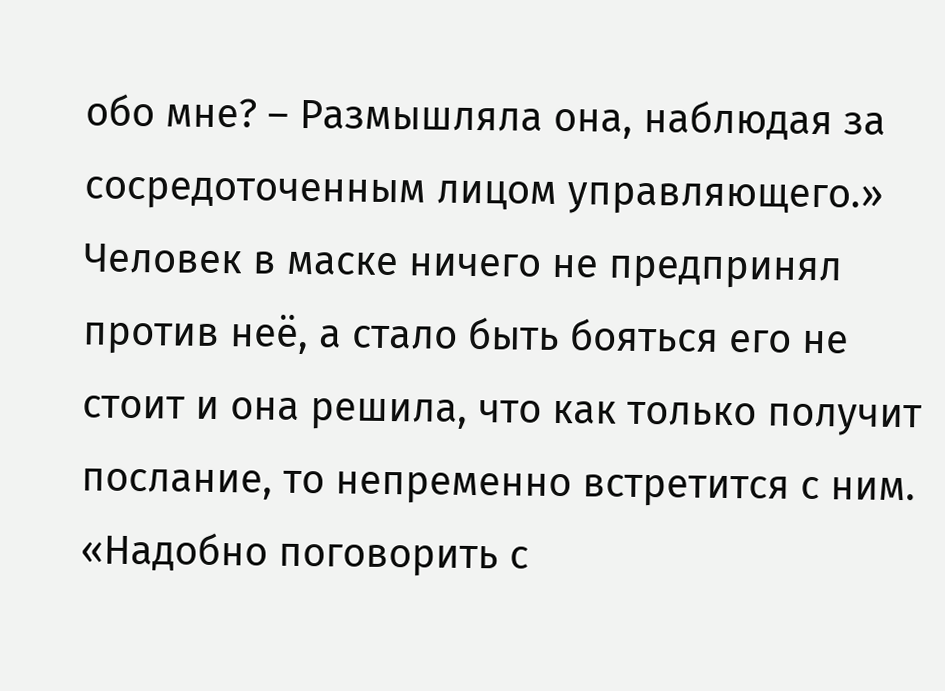обо мне? – Размышляла она, наблюдая за сосредоточенным лицом управляющего.» Человек в маске ничего не предпринял против неё, а стало быть бояться его не стоит и она решила, что как только получит послание, то непременно встретится с ним. «Надобно поговорить с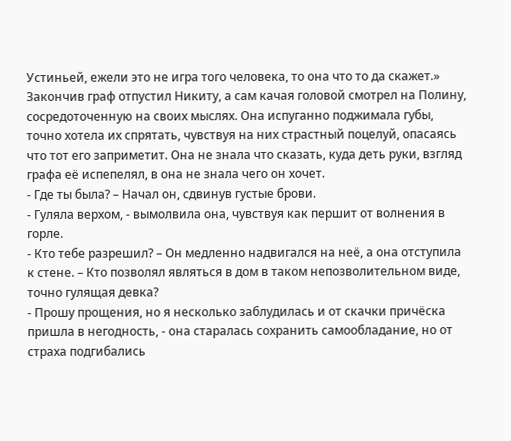Устиньей, ежели это не игра того человека, то она что то да скажет.»
Закончив граф отпустил Никиту, а сам качая головой смотрел на Полину, сосредоточенную на своих мыслях. Она испуганно поджимала губы, точно хотела их спрятать, чувствуя на них страстный поцелуй, опасаясь что тот его заприметит. Она не знала что сказать, куда деть руки, взгляд графа её испепелял, в она не знала чего он хочет.
- Где ты была? – Начал он, сдвинув густые брови.
- Гуляла верхом, - вымолвила она, чувствуя как першит от волнения в горле.
- Кто тебе разрешил? – Он медленно надвигался на неё, а она отступила к стене. – Кто позволял являться в дом в таком непозволительном виде, точно гулящая девка?
- Прошу прощения, но я несколько заблудилась и от скачки причёска пришла в негодность, - она старалась сохранить самообладание, но от страха подгибались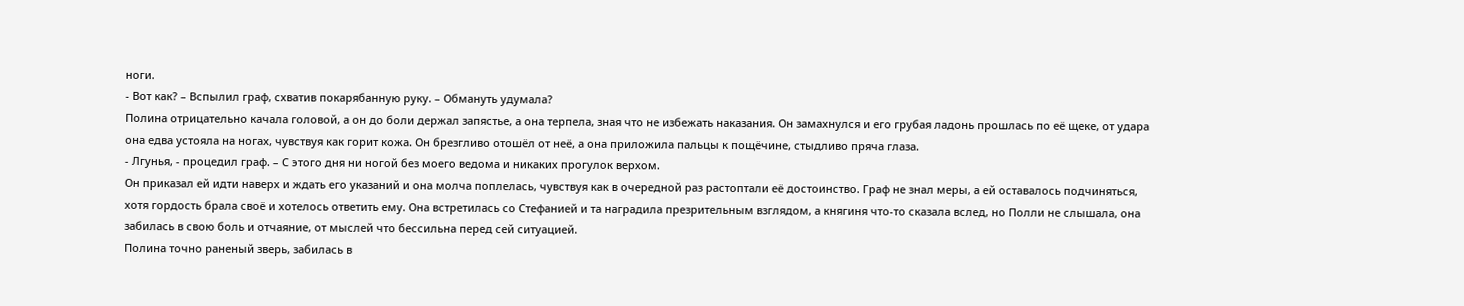ноги.
- Вот как? – Вспылил граф, схватив покарябанную руку. – Обмануть удумала?
Полина отрицательно качала головой, а он до боли держал запястье, а она терпела, зная что не избежать наказания. Он замахнулся и его грубая ладонь прошлась по её щеке, от удара она едва устояла на ногах, чувствуя как горит кожа. Он брезгливо отошёл от неё, а она приложила пальцы к пощёчине, стыдливо пряча глаза.
- Лгунья, - процедил граф. – С этого дня ни ногой без моего ведома и никаких прогулок верхом.
Он приказал ей идти наверх и ждать его указаний и она молча поплелась, чувствуя как в очередной раз растоптали её достоинство. Граф не знал меры, а ей оставалось подчиняться, хотя гордость брала своё и хотелось ответить ему. Она встретилась со Стефанией и та наградила презрительным взглядом, а княгиня что-то сказала вслед, но Полли не слышала, она забилась в свою боль и отчаяние, от мыслей что бессильна перед сей ситуацией.
Полина точно раненый зверь, забилась в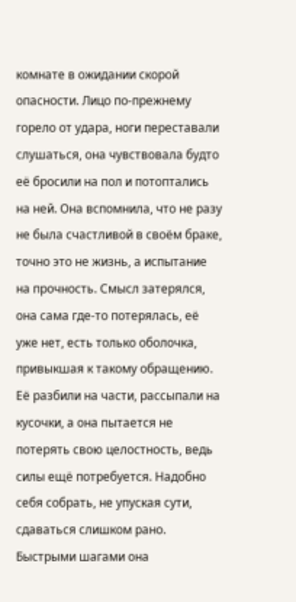комнате в ожидании скорой опасности. Лицо по-прежнему горело от удара, ноги переставали слушаться, она чувствовала будто её бросили на пол и потоптались на ней. Она вспомнила, что не разу не была счастливой в своём браке, точно это не жизнь, а испытание на прочность. Смысл затерялся, она сама где-то потерялась, её уже нет, есть только оболочка, привыкшая к такому обращению. Её разбили на части, рассыпали на кусочки, а она пытается не потерять свою целостность, ведь силы ещё потребуется. Надобно себя собрать, не упуская сути, сдаваться слишком рано.
Быстрыми шагами она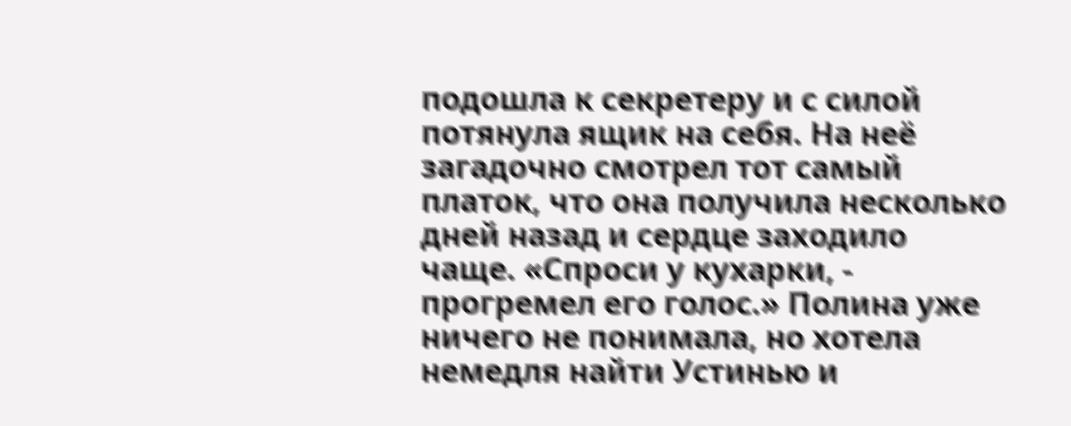подошла к секретеру и с силой потянула ящик на себя. На неё загадочно смотрел тот самый платок, что она получила несколько дней назад и сердце заходило чаще. «Спроси у кухарки, - прогремел его голос.» Полина уже ничего не понимала, но хотела немедля найти Устинью и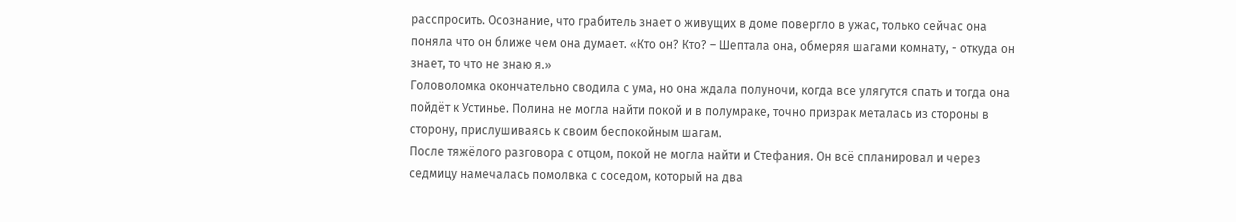расспросить. Осознание, что грабитель знает о живущих в доме повергло в ужас, только сейчас она поняла что он ближе чем она думает. «Кто он? Кто? – Шептала она, обмеряя шагами комнату, - откуда он знает, то что не знаю я.»
Головоломка окончательно сводила с ума, но она ждала полуночи, когда все улягутся спать и тогда она пойдёт к Устинье. Полина не могла найти покой и в полумраке, точно призрак металась из стороны в сторону, прислушиваясь к своим беспокойным шагам.
После тяжёлого разговора с отцом, покой не могла найти и Стефания. Он всё спланировал и через седмицу намечалась помолвка с соседом, который на два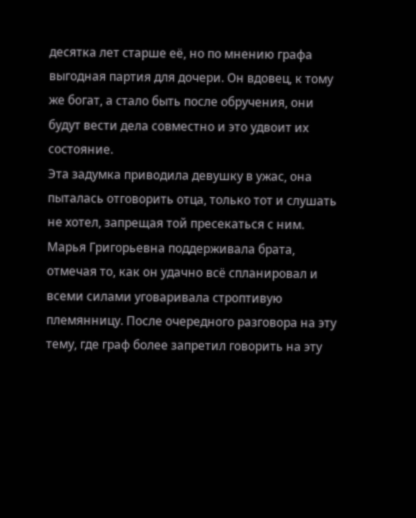десятка лет старше её, но по мнению графа выгодная партия для дочери. Он вдовец, к тому же богат, а стало быть после обручения, они будут вести дела совместно и это удвоит их состояние.
Эта задумка приводила девушку в ужас, она пыталась отговорить отца, только тот и слушать не хотел, запрещая той пресекаться с ним. Марья Григорьевна поддерживала брата, отмечая то, как он удачно всё спланировал и всеми силами уговаривала строптивую племянницу. После очередного разговора на эту тему, где граф более запретил говорить на эту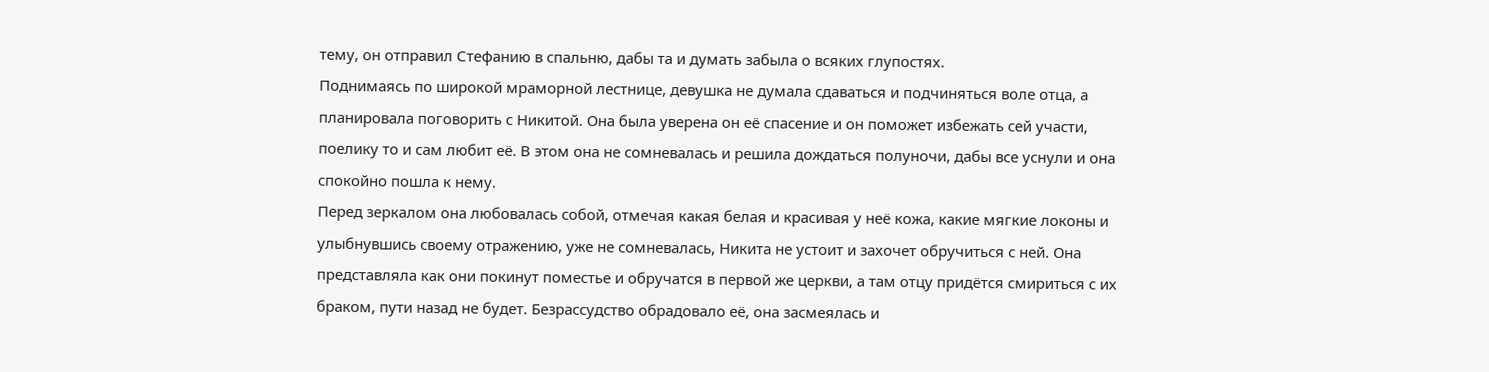тему, он отправил Стефанию в спальню, дабы та и думать забыла о всяких глупостях.
Поднимаясь по широкой мраморной лестнице, девушка не думала сдаваться и подчиняться воле отца, а планировала поговорить с Никитой. Она была уверена он её спасение и он поможет избежать сей участи, поелику то и сам любит её. В этом она не сомневалась и решила дождаться полуночи, дабы все уснули и она спокойно пошла к нему.
Перед зеркалом она любовалась собой, отмечая какая белая и красивая у неё кожа, какие мягкие локоны и улыбнувшись своему отражению, уже не сомневалась, Никита не устоит и захочет обручиться с ней. Она представляла как они покинут поместье и обручатся в первой же церкви, а там отцу придётся смириться с их браком, пути назад не будет. Безрассудство обрадовало её, она засмеялась и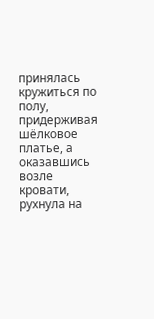принялась кружиться по полу, придерживая шёлковое платье, а оказавшись возле кровати, рухнула на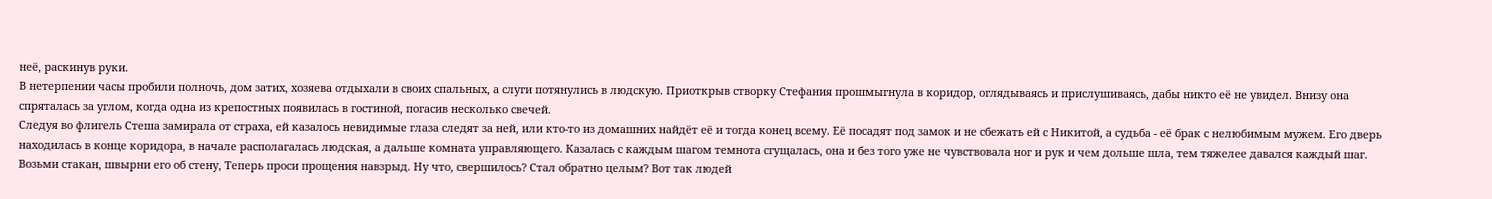неё, раскинув руки.
В нетерпении часы пробили полночь, дом затих, хозяева отдыхали в своих спальных, а слуги потянулись в людскую. Приоткрыв створку Стефания прошмыгнула в коридор, оглядываясь и прислушиваясь, дабы никто её не увидел. Внизу она спряталась за углом, когда одна из крепостных появилась в гостиной, погасив несколько свечей.
Следуя во флигель Стеша замирала от страха, ей казалось невидимые глаза следят за ней, или кто-то из домашних найдёт её и тогда конец всему. Её посадят под замок и не сбежать ей с Никитой, а судьба - её брак с нелюбимым мужем. Его дверь находилась в конце коридора, в начале располагалась людская, а дальше комната управляющего. Казалась с каждым шагом темнота сгущалась, она и без того уже не чувствовала ног и рук и чем дольше шла, тем тяжелее давался каждый шаг.
Возьми стакан, швырни его об стену, Теперь проси прощения навзрыд. Ну что, свершилось? Стал обратно целым? Вот так людей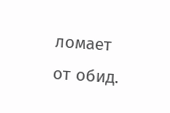ломает от обид.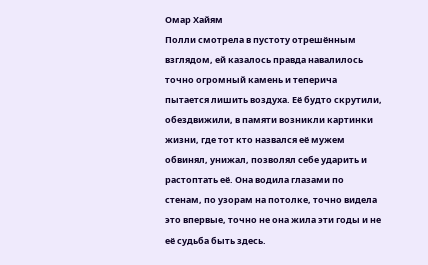Омар Хайям
Полли смотрела в пустоту отрешённым взглядом, ей казалось правда навалилось точно огромный камень и теперича пытается лишить воздуха. Её будто скрутили, обездвижили, в памяти возникли картинки жизни, где тот кто назвался её мужем обвинял, унижал, позволял себе ударить и растоптать её. Она водила глазами по стенам, по узорам на потолке, точно видела это впервые, точно не она жила эти годы и не её судьба быть здесь.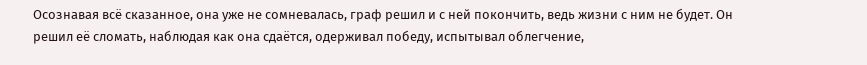Осознавая всё сказанное, она уже не сомневалась, граф решил и с ней покончить, ведь жизни с ним не будет. Он решил её сломать, наблюдая как она сдаётся, одерживал победу, испытывал облегчение,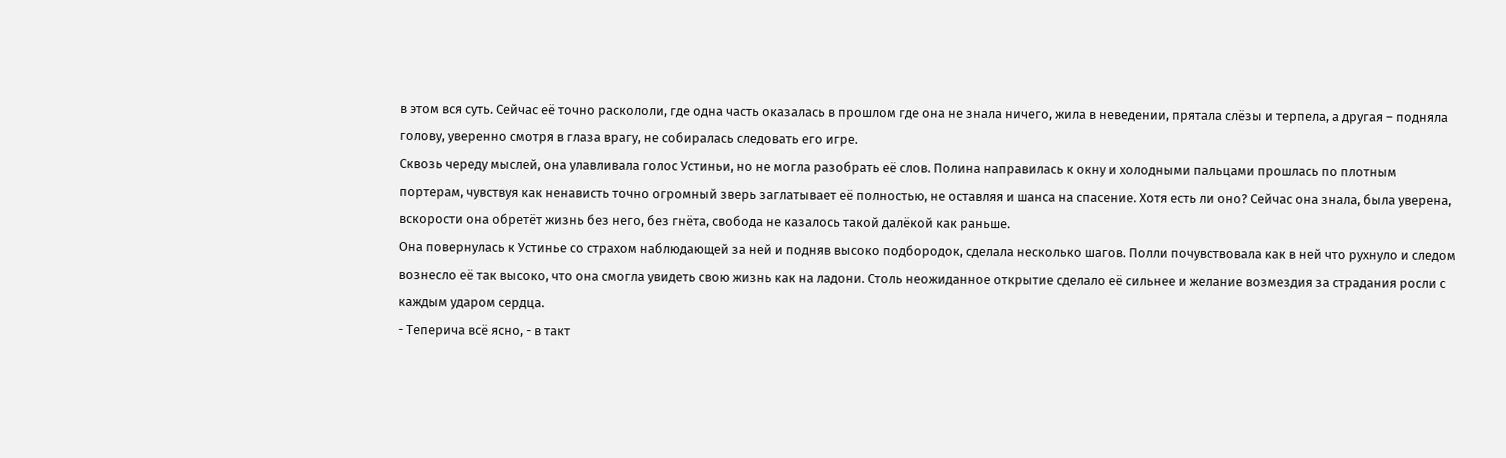в этом вся суть. Сейчас её точно раскололи, где одна часть оказалась в прошлом где она не знала ничего, жила в неведении, прятала слёзы и терпела, а другая – подняла голову, уверенно смотря в глаза врагу, не собиралась следовать его игре.
Сквозь череду мыслей, она улавливала голос Устиньи, но не могла разобрать её слов. Полина направилась к окну и холодными пальцами прошлась по плотным портерам, чувствуя как ненависть точно огромный зверь заглатывает её полностью, не оставляя и шанса на спасение. Хотя есть ли оно? Сейчас она знала, была уверена, вскорости она обретёт жизнь без него, без гнёта, свобода не казалось такой далёкой как раньше.
Она повернулась к Устинье со страхом наблюдающей за ней и подняв высоко подбородок, сделала несколько шагов. Полли почувствовала как в ней что рухнуло и следом вознесло её так высоко, что она смогла увидеть свою жизнь как на ладони. Столь неожиданное открытие сделало её сильнее и желание возмездия за страдания росли с каждым ударом сердца.
- Теперича всё ясно, - в такт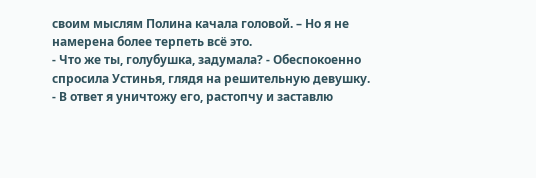своим мыслям Полина качала головой. – Но я не намерена более терпеть всё это.
- Что же ты, голубушка, задумала? - Обеспокоенно спросила Устинья, глядя на решительную девушку.
- В ответ я уничтожу его, растопчу и заставлю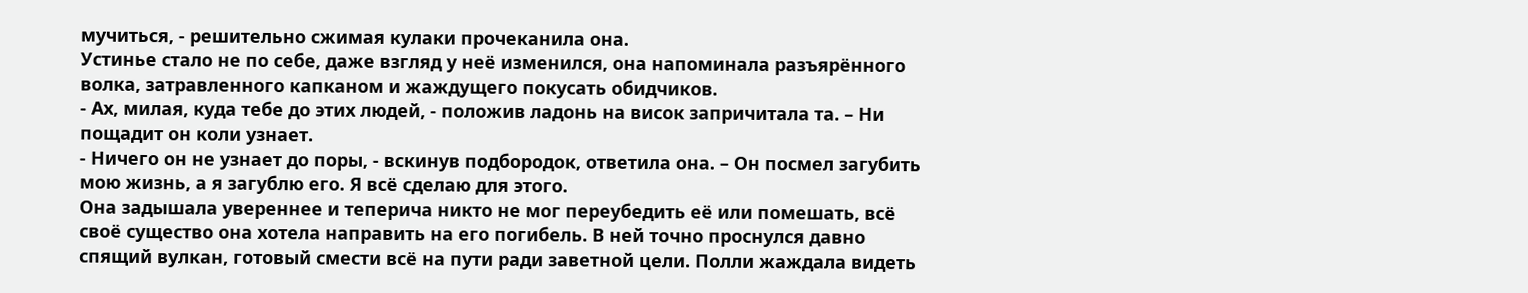мучиться, - решительно сжимая кулаки прочеканила она.
Устинье стало не по себе, даже взгляд у неё изменился, она напоминала разъярённого волка, затравленного капканом и жаждущего покусать обидчиков.
- Ах, милая, куда тебе до этих людей, - положив ладонь на висок запричитала та. – Ни пощадит он коли узнает.
- Ничего он не узнает до поры, - вскинув подбородок, ответила она. – Он посмел загубить мою жизнь, а я загублю его. Я всё сделаю для этого.
Она задышала увереннее и теперича никто не мог переубедить её или помешать, всё своё существо она хотела направить на его погибель. В ней точно проснулся давно спящий вулкан, готовый смести всё на пути ради заветной цели. Полли жаждала видеть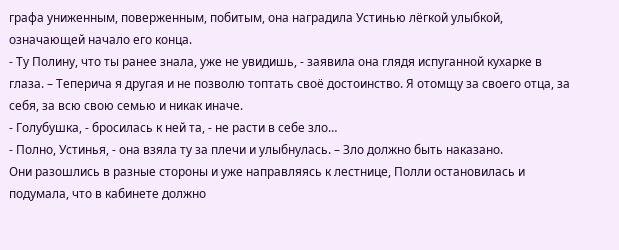графа униженным, поверженным, побитым, она наградила Устинью лёгкой улыбкой, означающей начало его конца.
- Ту Полину, что ты ранее знала, уже не увидишь, - заявила она глядя испуганной кухарке в глаза. – Теперича я другая и не позволю топтать своё достоинство. Я отомщу за своего отца, за себя, за всю свою семью и никак иначе.
- Голубушка, - бросилась к ней та, - не расти в себе зло…
- Полно, Устинья, - она взяла ту за плечи и улыбнулась. – Зло должно быть наказано.
Они разошлись в разные стороны и уже направляясь к лестнице, Полли остановилась и подумала, что в кабинете должно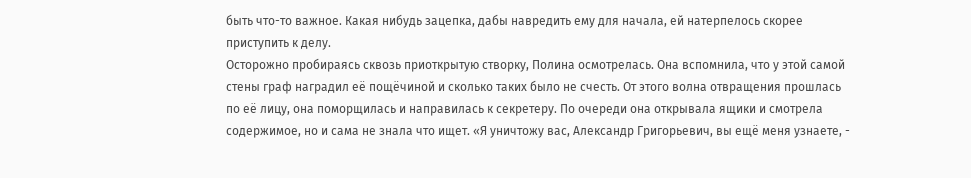быть что-то важное. Какая нибудь зацепка, дабы навредить ему для начала, ей натерпелось скорее приступить к делу.
Осторожно пробираясь сквозь приоткрытую створку, Полина осмотрелась. Она вспомнила, что у этой самой стены граф наградил её пощёчиной и сколько таких было не счесть. От этого волна отвращения прошлась по её лицу, она поморщилась и направилась к секретеру. По очереди она открывала ящики и смотрела содержимое, но и сама не знала что ищет. «Я уничтожу вас, Александр Григорьевич, вы ещё меня узнаете, -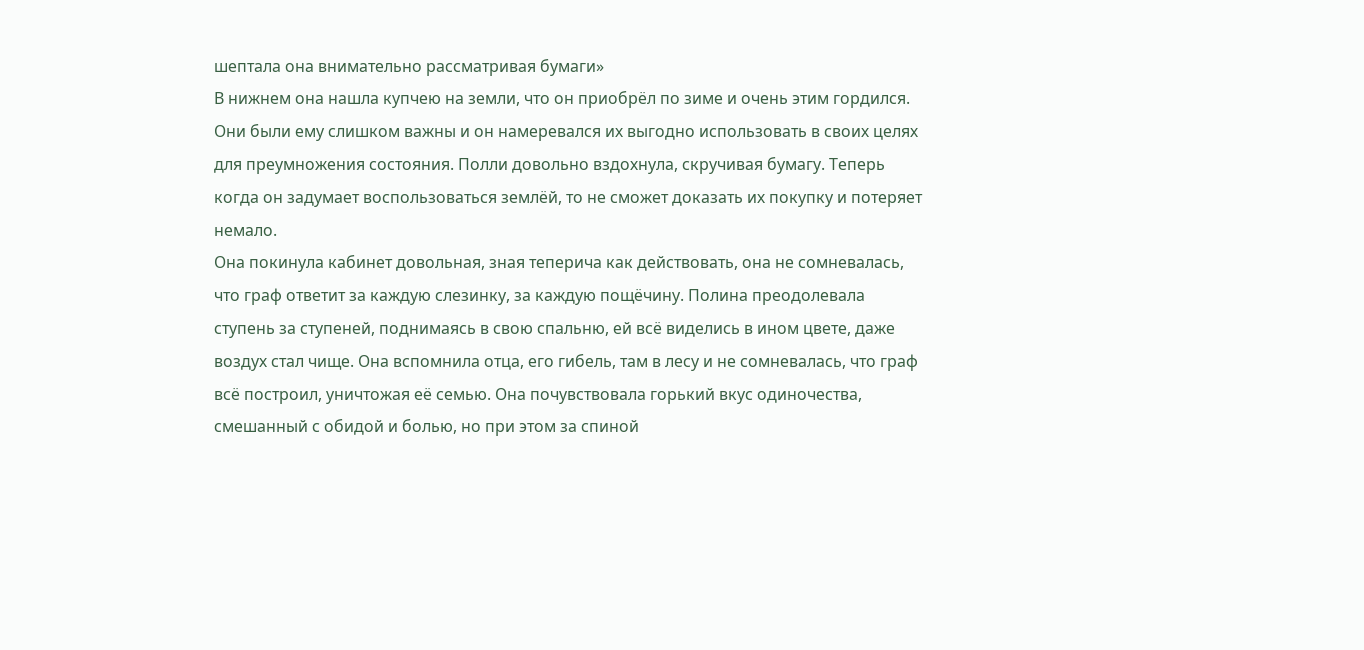шептала она внимательно рассматривая бумаги»
В нижнем она нашла купчею на земли, что он приобрёл по зиме и очень этим гордился. Они были ему слишком важны и он намеревался их выгодно использовать в своих целях для преумножения состояния. Полли довольно вздохнула, скручивая бумагу. Теперь когда он задумает воспользоваться землёй, то не сможет доказать их покупку и потеряет немало.
Она покинула кабинет довольная, зная теперича как действовать, она не сомневалась, что граф ответит за каждую слезинку, за каждую пощёчину. Полина преодолевала ступень за ступеней, поднимаясь в свою спальню, ей всё виделись в ином цвете, даже воздух стал чище. Она вспомнила отца, его гибель, там в лесу и не сомневалась, что граф всё построил, уничтожая её семью. Она почувствовала горький вкус одиночества, смешанный с обидой и болью, но при этом за спиной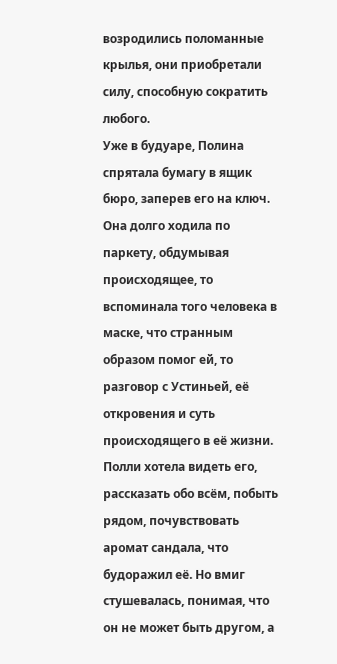возродились поломанные крылья, они приобретали силу, способную сократить любого.
Уже в будуаре, Полина спрятала бумагу в ящик бюро, заперев его на ключ. Она долго ходила по паркету, обдумывая происходящее, то вспоминала того человека в маске, что странным образом помог ей, то разговор с Устиньей, её откровения и суть происходящего в её жизни. Полли хотела видеть его, рассказать обо всём, побыть рядом, почувствовать аромат сандала, что будоражил её. Но вмиг стушевалась, понимая, что он не может быть другом, а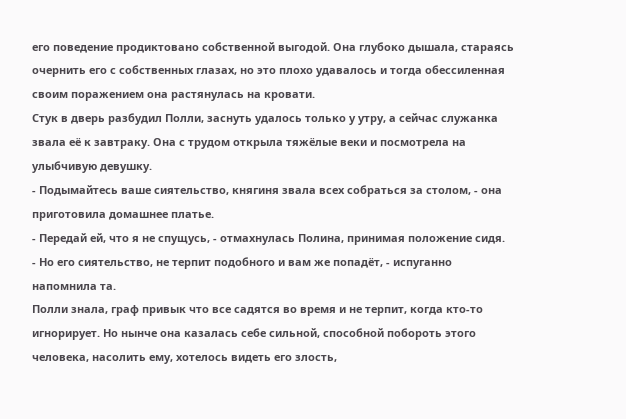его поведение продиктовано собственной выгодой. Она глубоко дышала, стараясь очернить его с собственных глазах, но это плохо удавалось и тогда обессиленная своим поражением она растянулась на кровати.
Стук в дверь разбудил Полли, заснуть удалось только у утру, а сейчас служанка звала её к завтраку. Она с трудом открыла тяжёлые веки и посмотрела на улыбчивую девушку.
- Подымайтесь ваше сиятельство, княгиня звала всех собраться за столом, - она приготовила домашнее платье.
- Передай ей, что я не спущусь, - отмахнулась Полина, принимая положение сидя.
- Но его сиятельство, не терпит подобного и вам же попадёт, - испуганно напомнила та.
Полли знала, граф привык что все садятся во время и не терпит, когда кто-то игнорирует. Но нынче она казалась себе сильной, способной побороть этого человека, насолить ему, хотелось видеть его злость,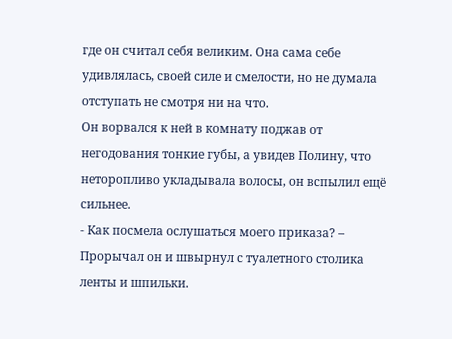где он считал себя великим. Она сама себе удивлялась, своей силе и смелости, но не думала отступать не смотря ни на что.
Он ворвался к ней в комнату поджав от негодования тонкие губы, а увидев Полину, что неторопливо укладывала волосы, он вспылил ещё сильнее.
- Как посмела ослушаться моего приказа? – Прорычал он и швырнул с туалетного столика ленты и шпильки.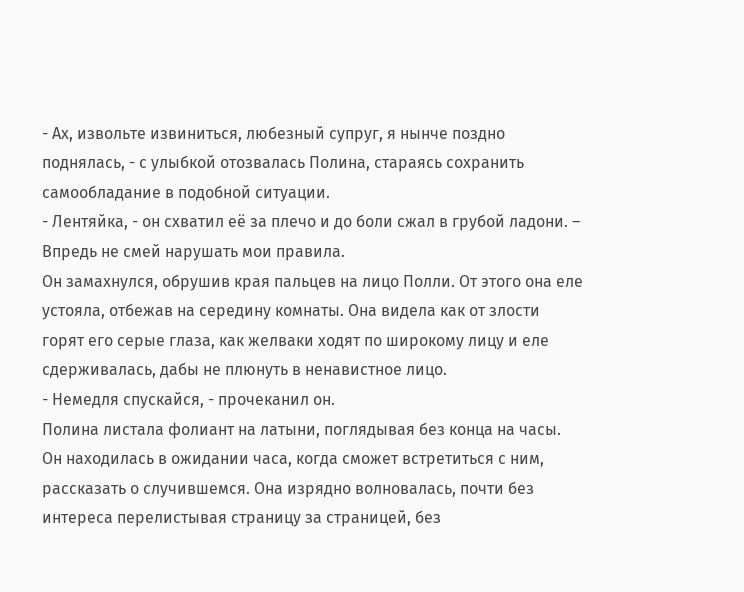- Ах, извольте извиниться, любезный супруг, я нынче поздно поднялась, - с улыбкой отозвалась Полина, стараясь сохранить самообладание в подобной ситуации.
- Лентяйка, - он схватил её за плечо и до боли сжал в грубой ладони. – Впредь не смей нарушать мои правила.
Он замахнулся, обрушив края пальцев на лицо Полли. От этого она еле устояла, отбежав на середину комнаты. Она видела как от злости горят его серые глаза, как желваки ходят по широкому лицу и еле сдерживалась, дабы не плюнуть в ненавистное лицо.
- Немедля спускайся, - прочеканил он.
Полина листала фолиант на латыни, поглядывая без конца на часы. Он находилась в ожидании часа, когда сможет встретиться с ним, рассказать о случившемся. Она изрядно волновалась, почти без интереса перелистывая страницу за страницей, без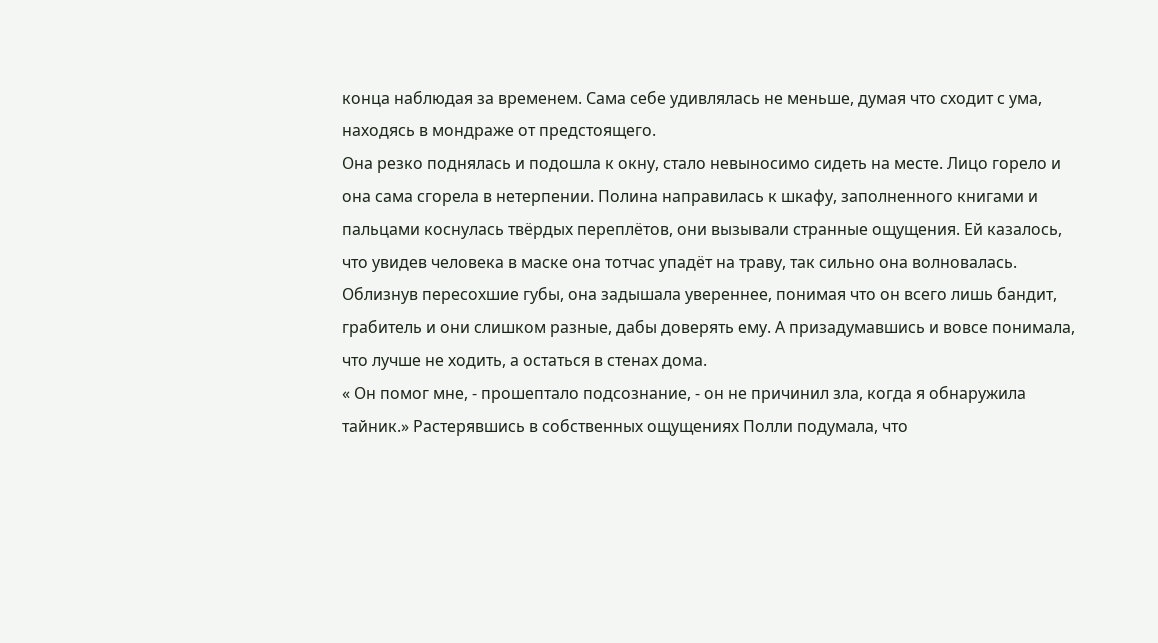конца наблюдая за временем. Сама себе удивлялась не меньше, думая что сходит с ума, находясь в мондраже от предстоящего.
Она резко поднялась и подошла к окну, стало невыносимо сидеть на месте. Лицо горело и она сама сгорела в нетерпении. Полина направилась к шкафу, заполненного книгами и пальцами коснулась твёрдых переплётов, они вызывали странные ощущения. Ей казалось, что увидев человека в маске она тотчас упадёт на траву, так сильно она волновалась. Облизнув пересохшие губы, она задышала увереннее, понимая что он всего лишь бандит, грабитель и они слишком разные, дабы доверять ему. А призадумавшись и вовсе понимала, что лучше не ходить, а остаться в стенах дома.
« Он помог мне, - прошептало подсознание, - он не причинил зла, когда я обнаружила тайник.» Растерявшись в собственных ощущениях Полли подумала, что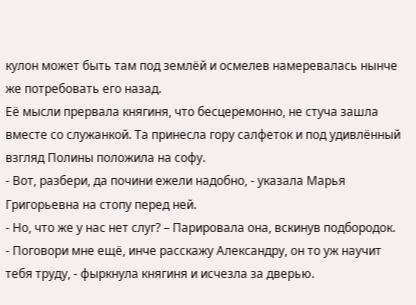кулон может быть там под землёй и осмелев намеревалась нынче же потребовать его назад.
Её мысли прервала княгиня, что бесцеремонно, не стуча зашла вместе со служанкой. Та принесла гору салфеток и под удивлённый взгляд Полины положила на софу.
- Вот, разбери, да почини ежели надобно, - указала Марья Григорьевна на стопу перед ней.
- Но, что же у нас нет слуг? – Парировала она, вскинув подбородок.
- Поговори мне ещё, инче расскажу Александру, он то уж научит тебя труду, - фыркнула княгиня и исчезла за дверью.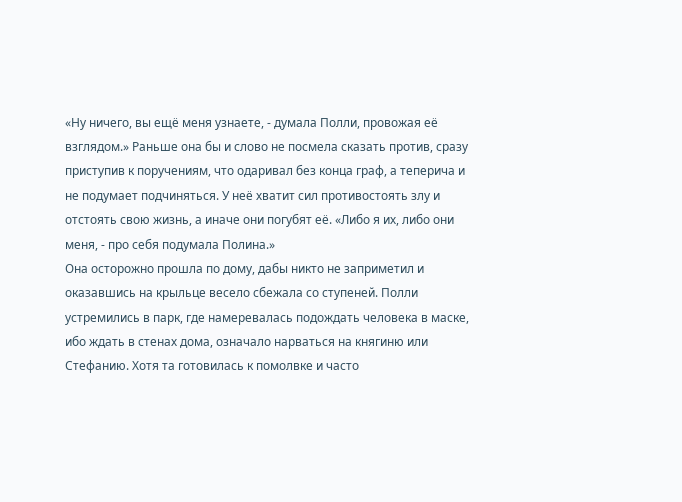«Ну ничего, вы ещё меня узнаете, - думала Полли, провожая её взглядом.» Раньше она бы и слово не посмела сказать против, сразу приступив к поручениям, что одаривал без конца граф, а теперича и не подумает подчиняться. У неё хватит сил противостоять злу и отстоять свою жизнь, а иначе они погубят её. «Либо я их, либо они меня, - про себя подумала Полина.»
Она осторожно прошла по дому, дабы никто не заприметил и оказавшись на крыльце весело сбежала со ступеней. Полли устремились в парк, где намеревалась подождать человека в маске, ибо ждать в стенах дома, означало нарваться на княгиню или Стефанию. Хотя та готовилась к помолвке и часто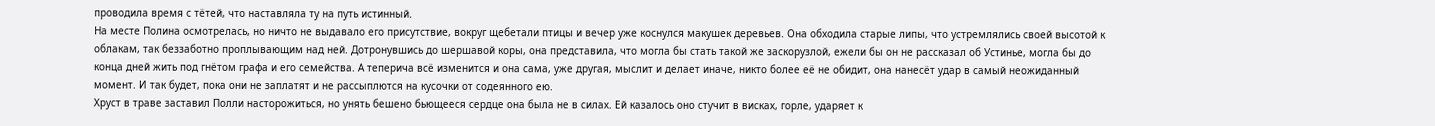проводила время с тётей, что наставляла ту на путь истинный.
На месте Полина осмотрелась, но ничто не выдавало его присутствие, вокруг щебетали птицы и вечер уже коснулся макушек деревьев. Она обходила старые липы, что устремлялись своей высотой к облакам, так беззаботно проплывающим над ней. Дотронувшись до шершавой коры, она представила, что могла бы стать такой же заскорузлой, ежели бы он не рассказал об Устинье, могла бы до конца дней жить под гнётом графа и его семейства. А теперича всё изменится и она сама, уже другая, мыслит и делает иначе, никто более её не обидит, она нанесёт удар в самый неожиданный момент. И так будет, пока они не заплатят и не рассыплются на кусочки от содеянного ею.
Хруст в траве заставил Полли насторожиться, но унять бешено бьющееся сердце она была не в силах. Ей казалось оно стучит в висках, горле, ударяет к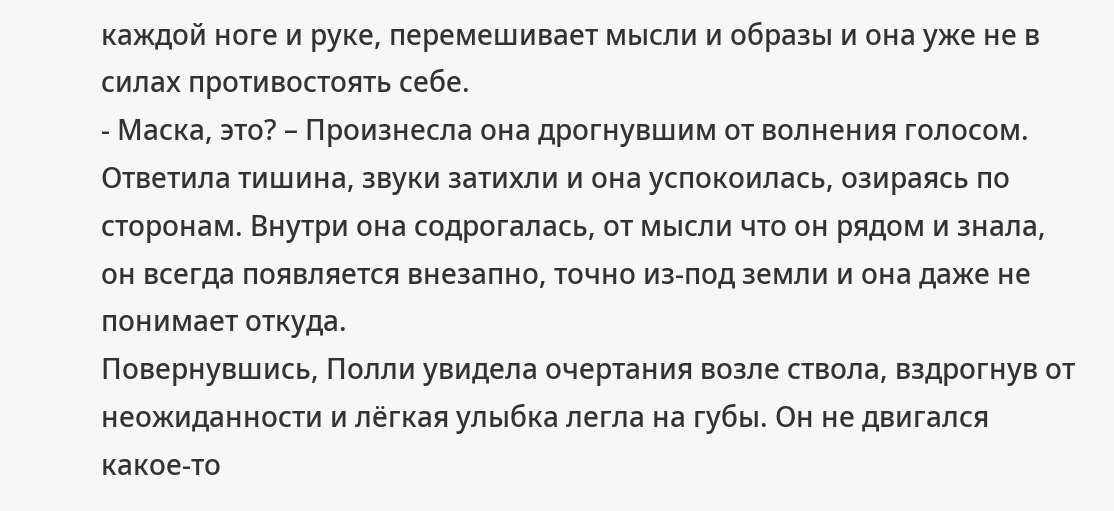каждой ноге и руке, перемешивает мысли и образы и она уже не в силах противостоять себе.
- Маска, это? – Произнесла она дрогнувшим от волнения голосом.
Ответила тишина, звуки затихли и она успокоилась, озираясь по сторонам. Внутри она содрогалась, от мысли что он рядом и знала, он всегда появляется внезапно, точно из-под земли и она даже не понимает откуда.
Повернувшись, Полли увидела очертания возле ствола, вздрогнув от неожиданности и лёгкая улыбка легла на губы. Он не двигался какое-то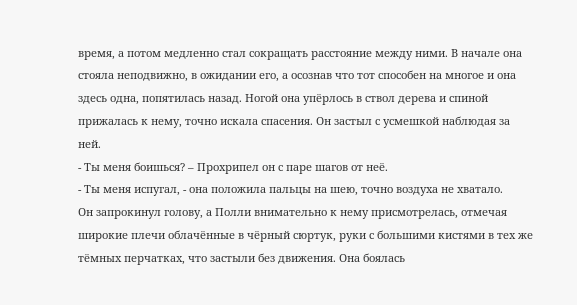время, а потом медленно стал сокращать расстояние между ними. В начале она стояла неподвижно, в ожидании его, а осознав что тот способен на многое и она здесь одна, попятилась назад. Ногой она упёрлось в ствол дерева и спиной прижалась к нему, точно искала спасения. Он застыл с усмешкой наблюдая за ней.
- Ты меня боишься? – Прохрипел он с паре шагов от неё.
- Ты меня испугал, - она положила пальцы на шею, точно воздуха не хватало.
Он запрокинул голову, а Полли внимательно к нему присмотрелась, отмечая широкие плечи облачённые в чёрный сюртук, руки с большими кистями в тех же тёмных перчатках, что застыли без движения. Она боялась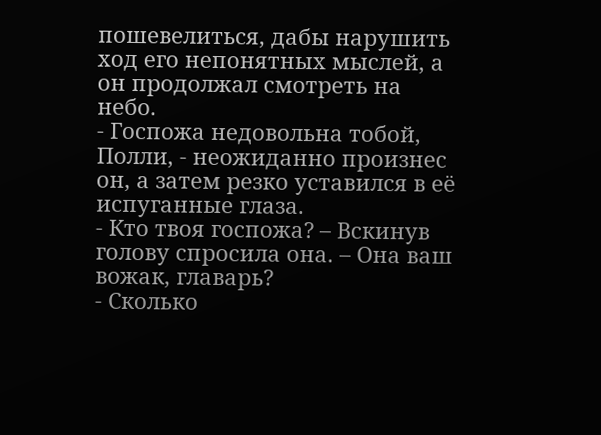пошевелиться, дабы нарушить ход его непонятных мыслей, а он продолжал смотреть на небо.
- Госпожа недовольна тобой, Полли, - неожиданно произнес он, а затем резко уставился в её испуганные глаза.
- Кто твоя госпожа? – Вскинув голову спросила она. – Она ваш вожак, главарь?
- Сколько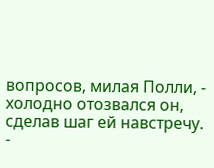вопросов, милая Полли, - холодно отозвался он, сделав шаг ей навстречу.
-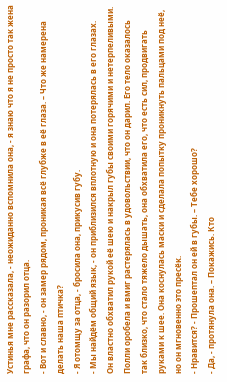Устинья мне рассказала, - неожиданно вспомнила она, - я знаю что я не просто так жена графа, что он разорил отца.
- Вот и славно, - он замер рядом, проникая всё глубже в её глаза. – Что же намерена делать наша птичка?
- Я отомщу за отца, - бросила она, прикусив губу.
- Мы найдём общий язык, - он приблизился вплотную и она потерялась в его глазах.
Он властно обхватил рукой её шею и накрыл губы своими горячими и нетерпеливыми. Полли оробела и вмиг растерялась в удовольствии, что он дарил. Его тело оказалось так близко, что стало тяжело дышать, она обхватила его, что есть сил, продвигать руками к шее. Она коснулась маски и сделала попытку проникнуть пальцами под неё, но он мгновенно это пресёк.
- Нравится? - Прошептал он ей в губы. – Тебе хорошо?
- Да, - протянула она. – Покажись. Кто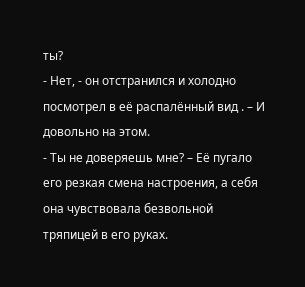ты?
- Нет, - он отстранился и холодно посмотрел в её распалённый вид . – И довольно на этом.
- Ты не доверяешь мне? – Её пугало его резкая смена настроения, а себя она чувствовала безвольной тряпицей в его руках.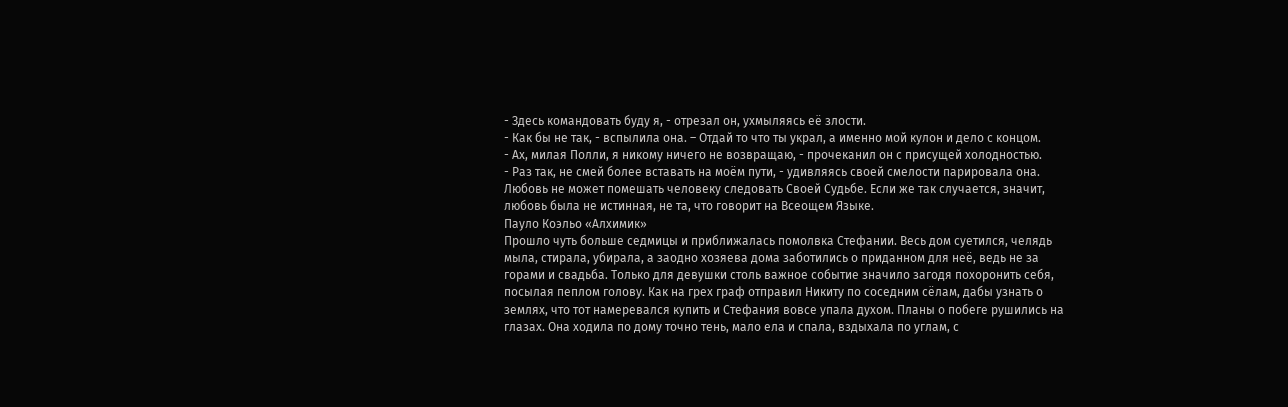- Здесь командовать буду я, - отрезал он, ухмыляясь её злости.
- Как бы не так, - вспылила она. – Отдай то что ты украл, а именно мой кулон и дело с концом.
- Ах, милая Полли, я никому ничего не возвращаю, - прочеканил он с присущей холодностью.
- Раз так, не смей более вставать на моём пути, - удивляясь своей смелости парировала она.
Любовь не может помешать человеку следовать Своей Судьбе. Если же так случается, значит, любовь была не истинная, не та, что говорит на Всеощем Языке.
Пауло Коэльо «Алхимик»
Прошло чуть больше седмицы и приближалась помолвка Стефании. Весь дом суетился, челядь мыла, стирала, убирала, а заодно хозяева дома заботились о приданном для неё, ведь не за горами и свадьба. Только для девушки столь важное событие значило загодя похоронить себя, посылая пеплом голову. Как на грех граф отправил Никиту по соседним сёлам, дабы узнать о землях, что тот намеревался купить и Стефания вовсе упала духом. Планы о побеге рушились на глазах. Она ходила по дому точно тень, мало ела и спала, вздыхала по углам, с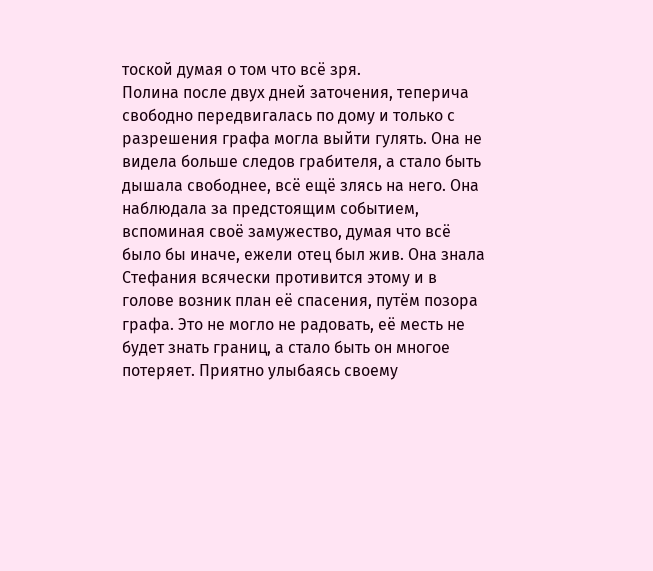тоской думая о том что всё зря.
Полина после двух дней заточения, теперича свободно передвигалась по дому и только с разрешения графа могла выйти гулять. Она не видела больше следов грабителя, а стало быть дышала свободнее, всё ещё злясь на него. Она наблюдала за предстоящим событием, вспоминая своё замужество, думая что всё было бы иначе, ежели отец был жив. Она знала Стефания всячески противится этому и в голове возник план её спасения, путём позора графа. Это не могло не радовать, её месть не будет знать границ, а стало быть он многое потеряет. Приятно улыбаясь своему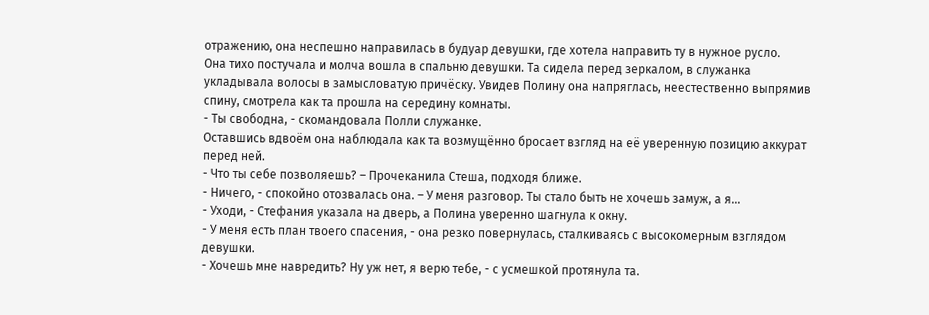отражению, она неспешно направилась в будуар девушки, где хотела направить ту в нужное русло.
Она тихо постучала и молча вошла в спальню девушки. Та сидела перед зеркалом, в служанка укладывала волосы в замысловатую причёску. Увидев Полину она напряглась, неестественно выпрямив спину, смотрела как та прошла на середину комнаты.
- Ты свободна, - скомандовала Полли служанке.
Оставшись вдвоём она наблюдала как та возмущённо бросает взгляд на её уверенную позицию аккурат перед ней.
- Что ты себе позволяешь? – Прочеканила Стеша, подходя ближе.
- Ничего, - спокойно отозвалась она. – У меня разговор. Ты стало быть не хочешь замуж, а я…
- Уходи, - Стефания указала на дверь, а Полина уверенно шагнула к окну.
- У меня есть план твоего спасения, - она резко повернулась, сталкиваясь с высокомерным взглядом девушки.
- Хочешь мне навредить? Ну уж нет, я верю тебе, - с усмешкой протянула та.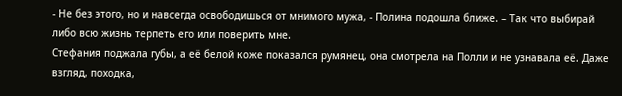- Не без этого, но и навсегда освободишься от мнимого мужа, - Полина подошла ближе. – Так что выбирай либо всю жизнь терпеть его или поверить мне.
Стефания поджала губы, а её белой коже показался румянец, она смотрела на Полли и не узнавала её. Даже взгляд, походка,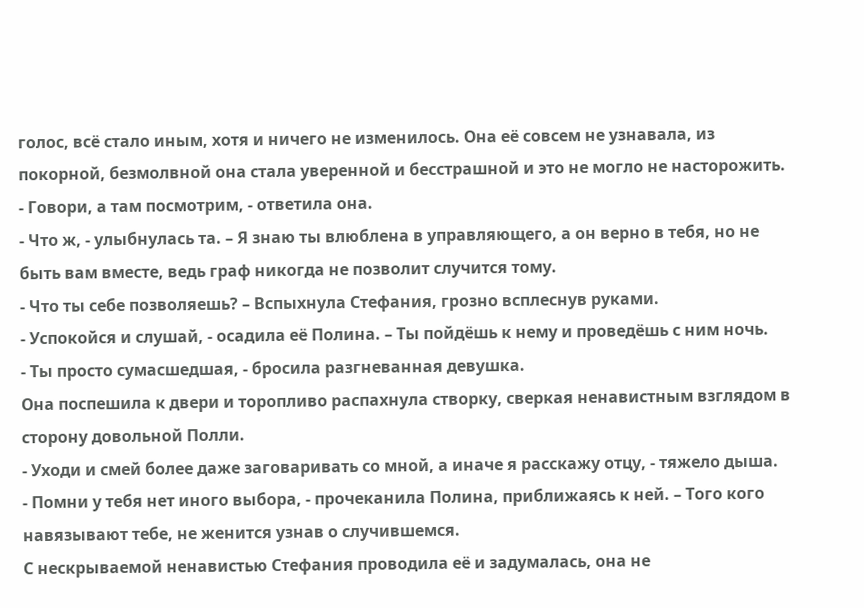голос, всё стало иным, хотя и ничего не изменилось. Она её совсем не узнавала, из покорной, безмолвной она стала уверенной и бесстрашной и это не могло не насторожить.
- Говори, а там посмотрим, - ответила она.
- Что ж, - улыбнулась та. – Я знаю ты влюблена в управляющего, а он верно в тебя, но не быть вам вместе, ведь граф никогда не позволит случится тому.
- Что ты себе позволяешь? – Вспыхнула Стефания, грозно всплеснув руками.
- Успокойся и слушай, - осадила её Полина. – Ты пойдёшь к нему и проведёшь с ним ночь.
- Ты просто сумасшедшая, - бросила разгневанная девушка.
Она поспешила к двери и торопливо распахнула створку, сверкая ненавистным взглядом в сторону довольной Полли.
- Уходи и смей более даже заговаривать со мной, а иначе я расскажу отцу, - тяжело дыша.
- Помни у тебя нет иного выбора, - прочеканила Полина, приближаясь к ней. – Того кого навязывают тебе, не женится узнав о случившемся.
С нескрываемой ненавистью Стефания проводила её и задумалась, она не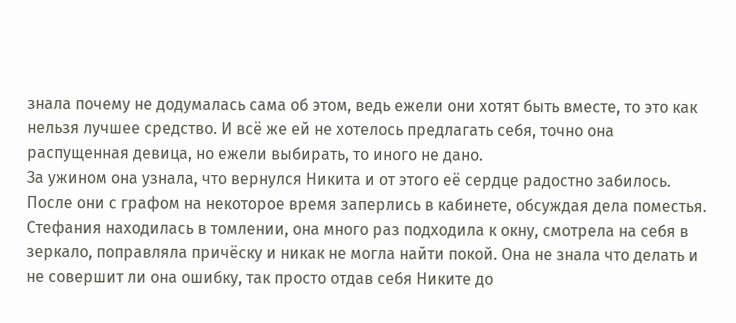знала почему не додумалась сама об этом, ведь ежели они хотят быть вместе, то это как нельзя лучшее средство. И всё же ей не хотелось предлагать себя, точно она распущенная девица, но ежели выбирать, то иного не дано.
За ужином она узнала, что вернулся Никита и от этого её сердце радостно забилось. После они с графом на некоторое время заперлись в кабинете, обсуждая дела поместья.
Стефания находилась в томлении, она много раз подходила к окну, смотрела на себя в зеркало, поправляла причёску и никак не могла найти покой. Она не знала что делать и не совершит ли она ошибку, так просто отдав себя Никите до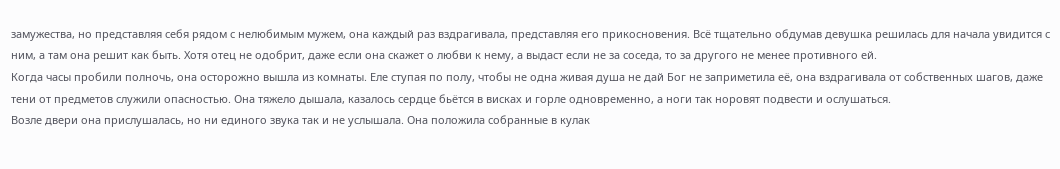замужества, но представляя себя рядом с нелюбимым мужем, она каждый раз вздрагивала, представляя его прикосновения. Всё тщательно обдумав девушка решилась для начала увидится с ним, а там она решит как быть. Хотя отец не одобрит, даже если она скажет о любви к нему, а выдаст если не за соседа, то за другого не менее противного ей.
Когда часы пробили полночь, она осторожно вышла из комнаты. Еле ступая по полу, чтобы не одна живая душа не дай Бог не заприметила её, она вздрагивала от собственных шагов, даже тени от предметов служили опасностью. Она тяжело дышала, казалось сердце бьётся в висках и горле одновременно, а ноги так норовят подвести и ослушаться.
Возле двери она прислушалась, но ни единого звука так и не услышала. Она положила собранные в кулак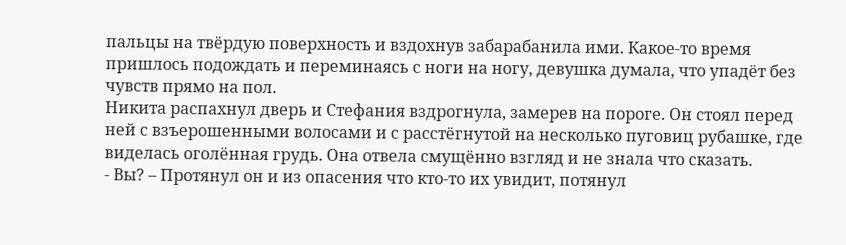пальцы на твёрдую поверхность и вздохнув забарабанила ими. Какое-то время пришлось подождать и переминаясь с ноги на ногу, девушка думала, что упадёт без чувств прямо на пол.
Никита распахнул дверь и Стефания вздрогнула, замерев на пороге. Он стоял перед ней с взъерошенными волосами и с расстёгнутой на несколько пуговиц рубашке, где виделась оголённая грудь. Она отвела смущённо взгляд и не знала что сказать.
- Вы? – Протянул он и из опасения что кто-то их увидит, потянул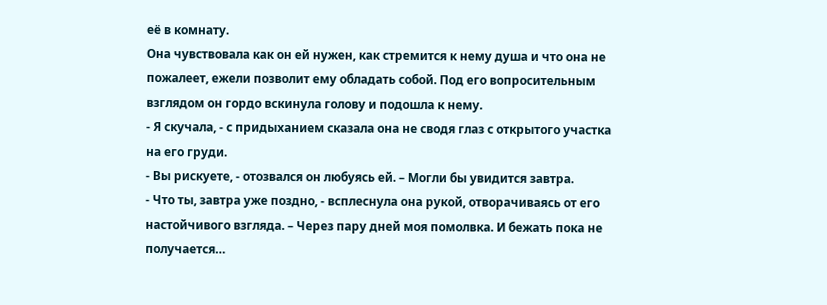её в комнату.
Она чувствовала как он ей нужен, как стремится к нему душа и что она не пожалеет, ежели позволит ему обладать собой. Под его вопросительным взглядом он гордо вскинула голову и подошла к нему.
- Я скучала, - с придыханием сказала она не сводя глаз с открытого участка на его груди.
- Вы рискуете, - отозвался он любуясь ей. – Могли бы увидится завтра.
- Что ты, завтра уже поздно, - всплеснула она рукой, отворачиваясь от его настойчивого взгляда. – Через пару дней моя помолвка. И бежать пока не получается…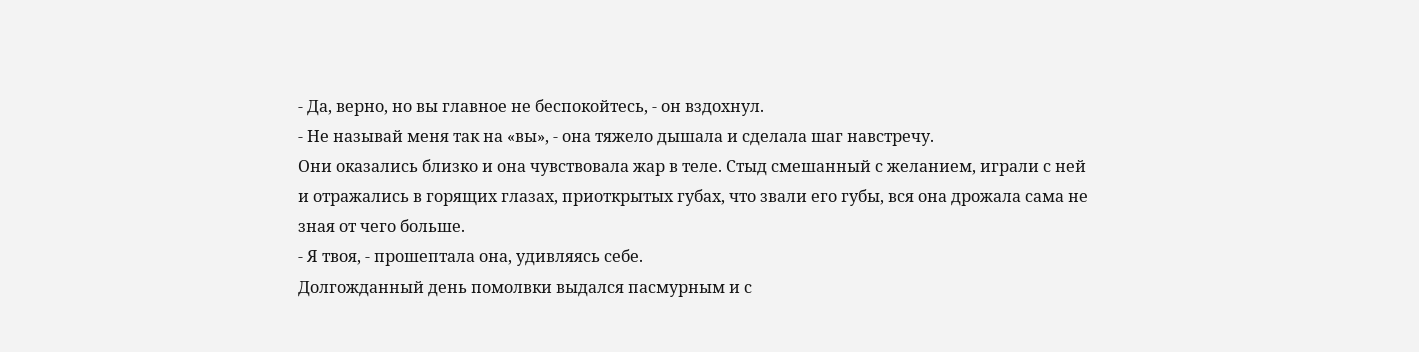- Да, верно, но вы главное не беспокойтесь, - он вздохнул.
- Не называй меня так на «вы», - она тяжело дышала и сделала шаг навстречу.
Они оказались близко и она чувствовала жар в теле. Стыд смешанный с желанием, играли с ней и отражались в горящих глазах, приоткрытых губах, что звали его губы, вся она дрожала сама не зная от чего больше.
- Я твоя, - прошептала она, удивляясь себе.
Долгожданный день помолвки выдался пасмурным и с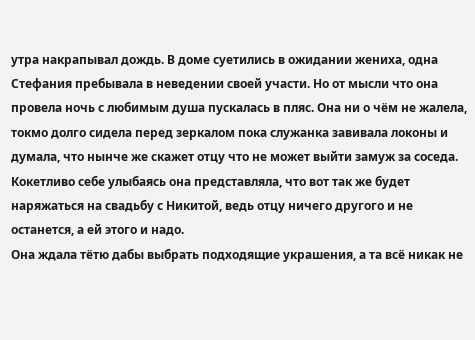утра накрапывал дождь. В доме суетились в ожидании жениха, одна Стефания пребывала в неведении своей участи. Но от мысли что она провела ночь с любимым душа пускалась в пляс. Она ни о чём не жалела, токмо долго сидела перед зеркалом пока служанка завивала локоны и думала, что нынче же скажет отцу что не может выйти замуж за соседа. Кокетливо себе улыбаясь она представляла, что вот так же будет наряжаться на свадьбу с Никитой, ведь отцу ничего другого и не останется, а ей этого и надо.
Она ждала тётю дабы выбрать подходящие украшения, а та всё никак не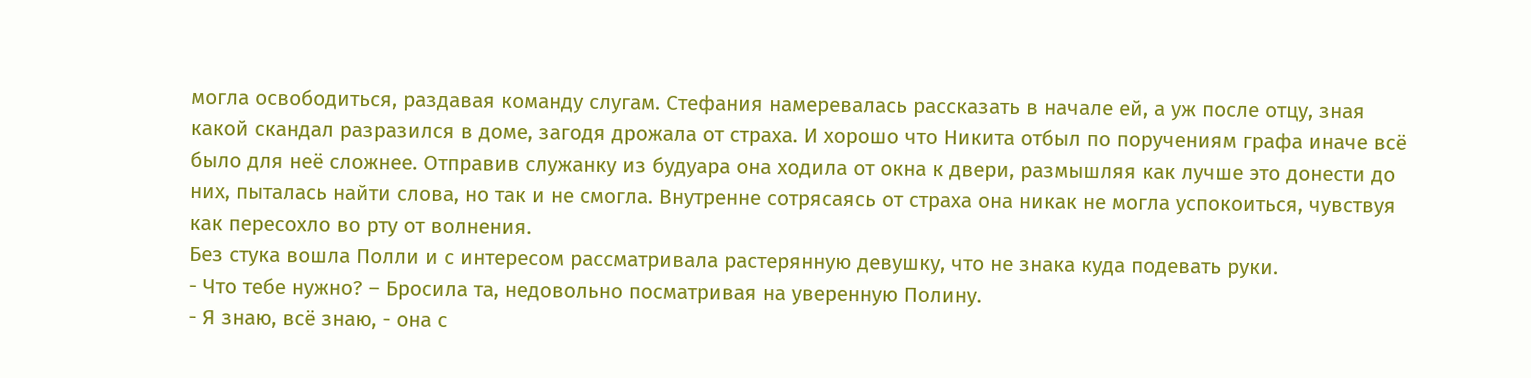могла освободиться, раздавая команду слугам. Стефания намеревалась рассказать в начале ей, а уж после отцу, зная какой скандал разразился в доме, загодя дрожала от страха. И хорошо что Никита отбыл по поручениям графа иначе всё было для неё сложнее. Отправив служанку из будуара она ходила от окна к двери, размышляя как лучше это донести до них, пыталась найти слова, но так и не смогла. Внутренне сотрясаясь от страха она никак не могла успокоиться, чувствуя как пересохло во рту от волнения.
Без стука вошла Полли и с интересом рассматривала растерянную девушку, что не знака куда подевать руки.
- Что тебе нужно? – Бросила та, недовольно посматривая на уверенную Полину.
- Я знаю, всё знаю, - она с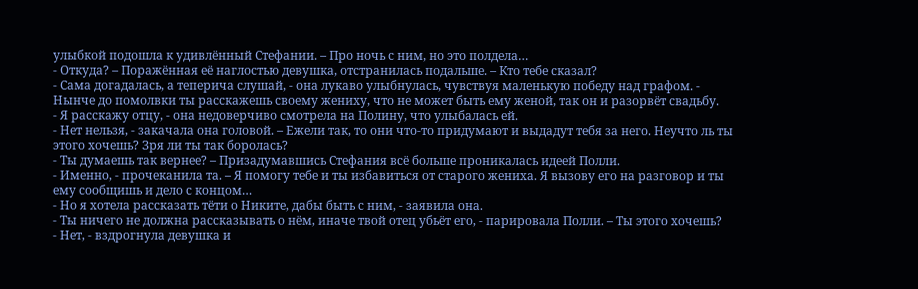улыбкой подошла к удивлённый Стефании. – Про ночь с ним, но это полдела…
- Откуда? – Поражённая её наглостью девушка, отстранилась подальше. – Кто тебе сказал?
- Сама догадалась, а теперича слушай, - она лукаво улыбнулась, чувствуя маленькую победу над графом. - Нынче до помолвки ты расскажешь своему жениху, что не может быть ему женой, так он и разорвёт свадьбу.
- Я расскажу отцу, - она недоверчиво смотрела на Полину, что улыбалась ей.
- Нет нельзя, - закачала она головой. – Ежели так, то они что-то придумают и выдадут тебя за него. Неучто ль ты этого хочешь? Зря ли ты так боролась?
- Ты думаешь так вернее? – Призадумавшись Стефания всё больше проникалась идеей Полли.
- Именно, - прочеканила та. – Я помогу тебе и ты избавиться от старого жениха. Я вызову его на разговор и ты ему сообщишь и дело с концом…
- Но я хотела рассказать тёти о Никите, дабы быть с ним, - заявила она.
- Ты ничего не должна рассказывать о нём, иначе твой отец убьёт его, - парировала Полли. – Ты этого хочешь?
- Нет, - вздрогнула девушка и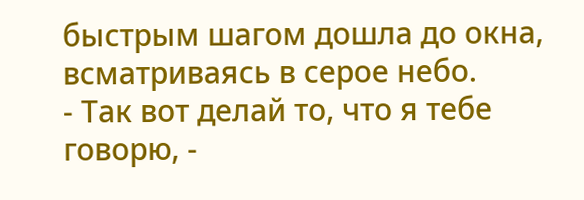быстрым шагом дошла до окна, всматриваясь в серое небо.
- Так вот делай то, что я тебе говорю, -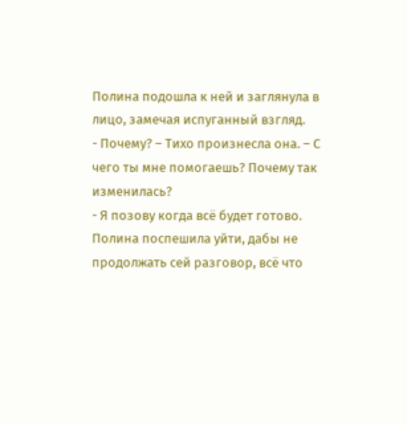Полина подошла к ней и заглянула в лицо, замечая испуганный взгляд.
- Почему? – Тихо произнесла она. – С чего ты мне помогаешь? Почему так изменилась?
- Я позову когда всё будет готово.
Полина поспешила уйти, дабы не продолжать сей разговор, всё что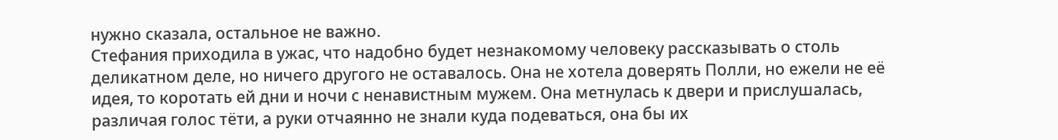нужно сказала, остальное не важно.
Стефания приходила в ужас, что надобно будет незнакомому человеку рассказывать о столь деликатном деле, но ничего другого не оставалось. Она не хотела доверять Полли, но ежели не её идея, то коротать ей дни и ночи с ненавистным мужем. Она метнулась к двери и прислушалась, различая голос тёти, а руки отчаянно не знали куда подеваться, она бы их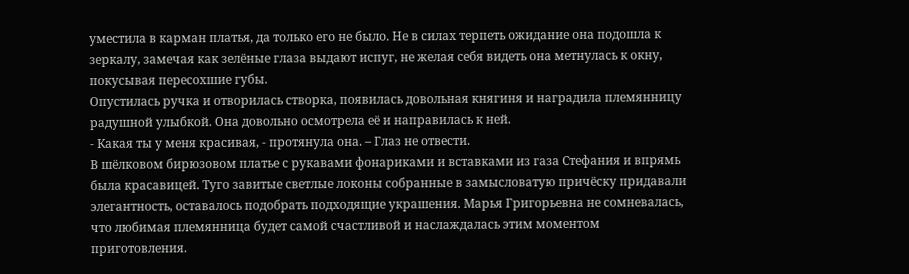уместила в карман платья, да только его не было. Не в силах терпеть ожидание она подошла к зеркалу, замечая как зелёные глаза выдают испуг, не желая себя видеть она метнулась к окну, покусывая пересохшие губы.
Опустилась ручка и отворилась створка, появилась довольная княгиня и наградила племянницу радушной улыбкой. Она довольно осмотрела её и направилась к ней.
- Какая ты у меня красивая, - протянула она. – Глаз не отвести.
В шёлковом бирюзовом платье с рукавами фонариками и вставками из газа Стефания и впрямь была красавицей. Туго завитые светлые локоны собранные в замысловатую причёску придавали элегантность, оставалось подобрать подходящие украшения. Марья Григорьевна не сомневалась, что любимая племянница будет самой счастливой и наслаждалась этим моментом приготовления.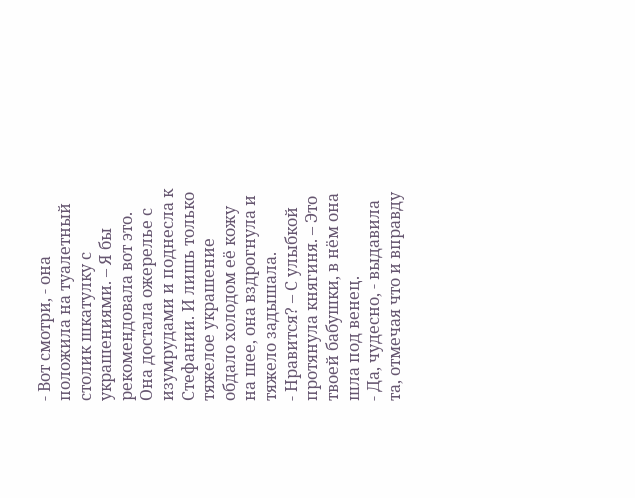- Вот смотри, - она положила на туалетный столик шкатулку с украшениями. – Я бы рекомендовала вот это.
Она достала ожерелье с изумрудами и поднесла к Стефании. И лишь только тяжелое украшение обдало холодом её кожу на шее, она вздрогнула и тяжело задышала.
- Нравится? – С улыбкой протянула княгиня. – Это твоей бабушки, в нём она шла под венец.
- Да, чудесно, - выдавила та, отмечая что и вправду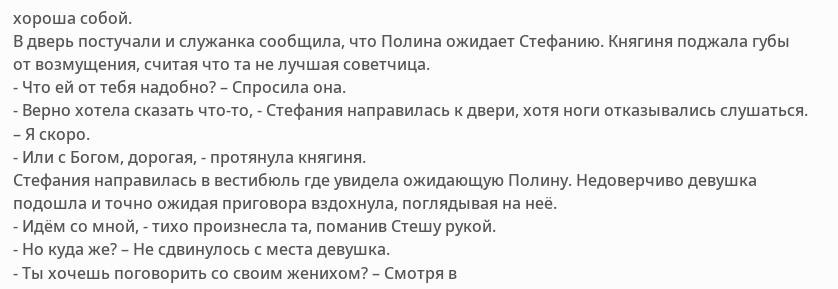хороша собой.
В дверь постучали и служанка сообщила, что Полина ожидает Стефанию. Княгиня поджала губы от возмущения, считая что та не лучшая советчица.
- Что ей от тебя надобно? – Спросила она.
- Верно хотела сказать что-то, - Стефания направилась к двери, хотя ноги отказывались слушаться. – Я скоро.
- Или с Богом, дорогая, - протянула княгиня.
Стефания направилась в вестибюль где увидела ожидающую Полину. Недоверчиво девушка подошла и точно ожидая приговора вздохнула, поглядывая на неё.
- Идём со мной, - тихо произнесла та, поманив Стешу рукой.
- Но куда же? – Не сдвинулось с места девушка.
- Ты хочешь поговорить со своим женихом? – Смотря в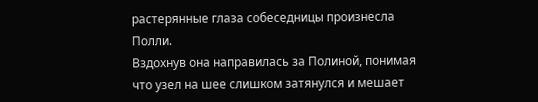растерянные глаза собеседницы произнесла Полли.
Вздохнув она направилась за Полиной, понимая что узел на шее слишком затянулся и мешает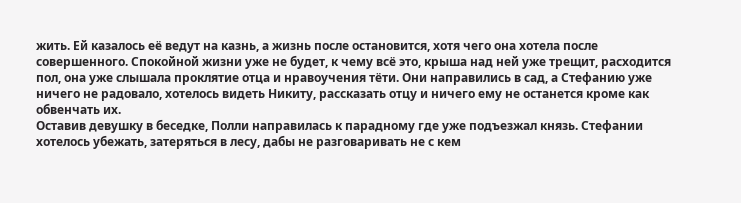жить. Ей казалось её ведут на казнь, а жизнь после остановится, хотя чего она хотела после совершенного. Спокойной жизни уже не будет, к чему всё это, крыша над ней уже трещит, расходится пол, она уже слышала проклятие отца и нравоучения тёти. Они направились в сад, а Стефанию уже ничего не радовало, хотелось видеть Никиту, рассказать отцу и ничего ему не останется кроме как обвенчать их.
Оставив девушку в беседке, Полли направилась к парадному где уже подъезжал князь. Стефании хотелось убежать, затеряться в лесу, дабы не разговаривать не с кем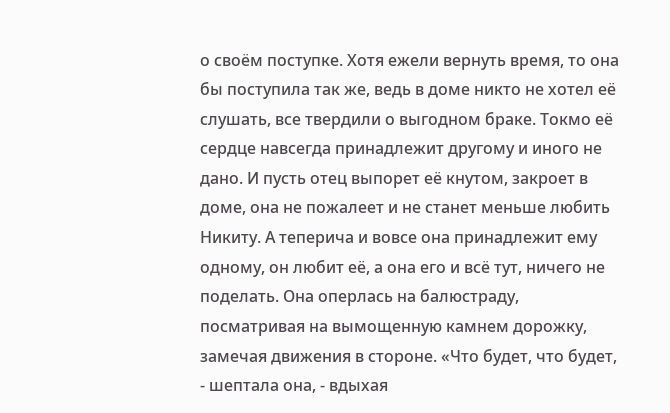о своём поступке. Хотя ежели вернуть время, то она бы поступила так же, ведь в доме никто не хотел её слушать, все твердили о выгодном браке. Токмо её сердце навсегда принадлежит другому и иного не дано. И пусть отец выпорет её кнутом, закроет в доме, она не пожалеет и не станет меньше любить Никиту. А теперича и вовсе она принадлежит ему одному, он любит её, а она его и всё тут, ничего не поделать. Она оперлась на балюстраду, посматривая на вымощенную камнем дорожку, замечая движения в стороне. «Что будет, что будет, - шептала она, - вдыхая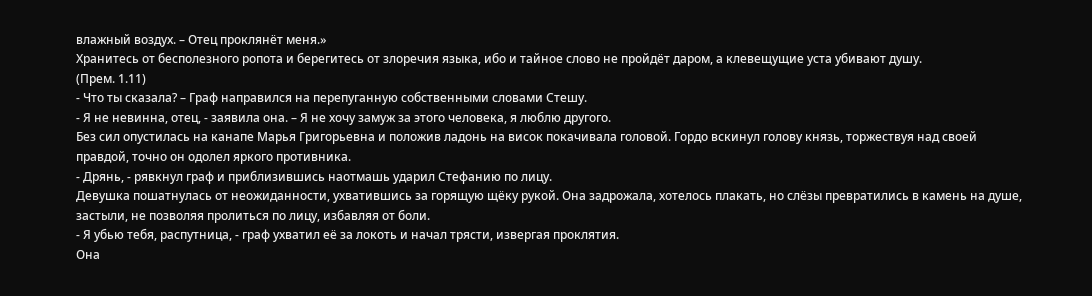влажный воздух. – Отец проклянёт меня.»
Хранитесь от бесполезного ропота и берегитесь от злоречия языка, ибо и тайное слово не пройдёт даром, а клевещущие уста убивают душу.
(Прем. 1.11)
- Что ты сказала? – Граф направился на перепуганную собственными словами Стешу.
- Я не невинна, отец, - заявила она. – Я не хочу замуж за этого человека, я люблю другого.
Без сил опустилась на канапе Марья Григорьевна и положив ладонь на висок покачивала головой. Гордо вскинул голову князь, торжествуя над своей правдой, точно он одолел яркого противника.
- Дрянь, - рявкнул граф и приблизившись наотмашь ударил Стефанию по лицу.
Девушка пошатнулась от неожиданности, ухватившись за горящую щёку рукой. Она задрожала, хотелось плакать, но слёзы превратились в камень на душе, застыли, не позволяя пролиться по лицу, избавляя от боли.
- Я убью тебя, распутница, - граф ухватил её за локоть и начал трясти, извергая проклятия.
Она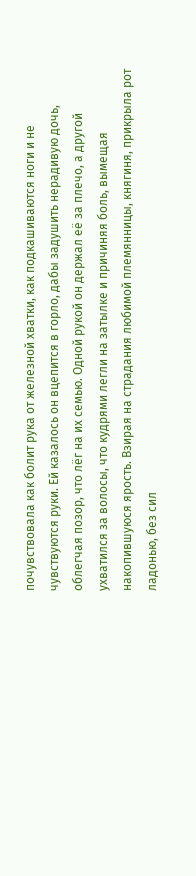почувствовала как болит рука от железной хватки, как подкашиваются ноги и не чувствуются руки. Ей казалось он вцепится в горло, дабы задушить нерадивую дочь, облегчая позор, что лёг на их семью. Одной рукой он держал её за плечо, а другой ухватился за волосы, что кудрями легли на затылке и причиняя боль, вымещая накопившуюся ярость. Взирая на страдания любимой племянницы, княгиня, прикрыла рот ладонью, без сил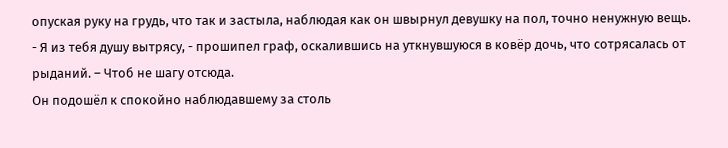опуская руку на грудь, что так и застыла, наблюдая как он швырнул девушку на пол, точно ненужную вещь.
- Я из тебя душу вытрясу, - прошипел граф, оскалившись на уткнувшуюся в ковёр дочь, что сотрясалась от рыданий. – Чтоб не шагу отсюда.
Он подошёл к спокойно наблюдавшему за столь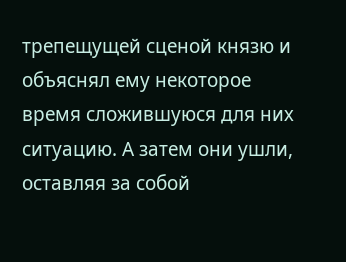трепещущей сценой князю и объяснял ему некоторое время сложившуюся для них ситуацию. А затем они ушли, оставляя за собой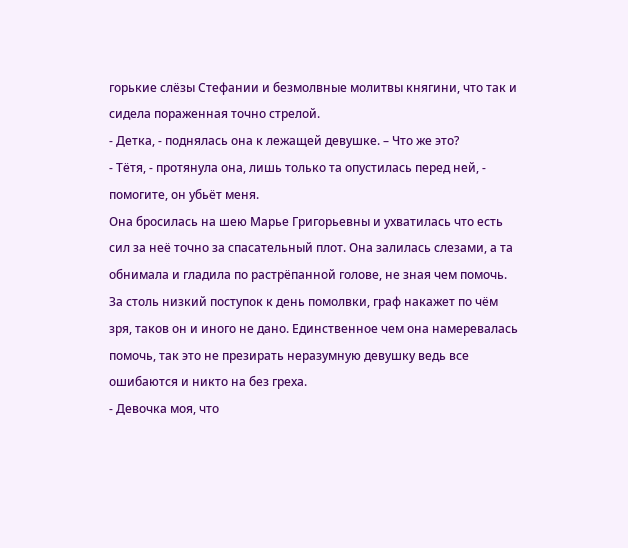горькие слёзы Стефании и безмолвные молитвы княгини, что так и сидела пораженная точно стрелой.
- Детка, - поднялась она к лежащей девушке. – Что же это?
- Тётя, - протянула она, лишь только та опустилась перед ней, - помогите, он убьёт меня.
Она бросилась на шею Марье Григорьевны и ухватилась что есть сил за неё точно за спасательный плот. Она залилась слезами, а та обнимала и гладила по растрёпанной голове, не зная чем помочь. За столь низкий поступок к день помолвки, граф накажет по чём зря, таков он и иного не дано. Единственное чем она намеревалась помочь, так это не презирать неразумную девушку ведь все ошибаются и никто на без греха.
- Девочка моя, что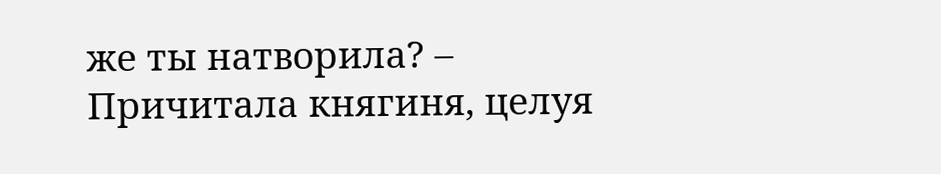же ты натворила? – Причитала княгиня, целуя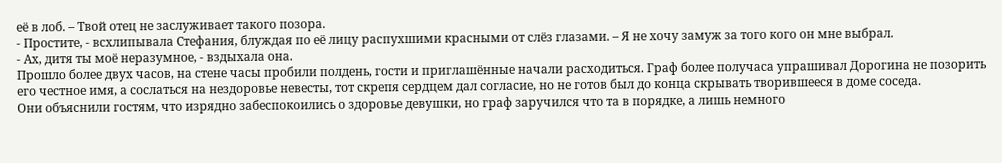её в лоб. – Твой отец не заслуживает такого позора.
- Простите, - всхлипывала Стефания, блуждая по её лицу распухшими красными от слёз глазами. – Я не хочу замуж за того кого он мне выбрал.
- Ах, дитя ты моё неразумное, - вздыхала она.
Прошло более двух часов, на стене часы пробили полдень, гости и приглашённые начали расходиться. Граф более получаса упрашивал Дорогина не позорить его честное имя, а сослаться на нездоровье невесты, тот скрепя сердцем дал согласие, но не готов был до конца скрывать творившееся в доме соседа.
Они объяснили гостям, что изрядно забеспокоились о здоровье девушки, но граф заручился что та в порядке, а лишь немного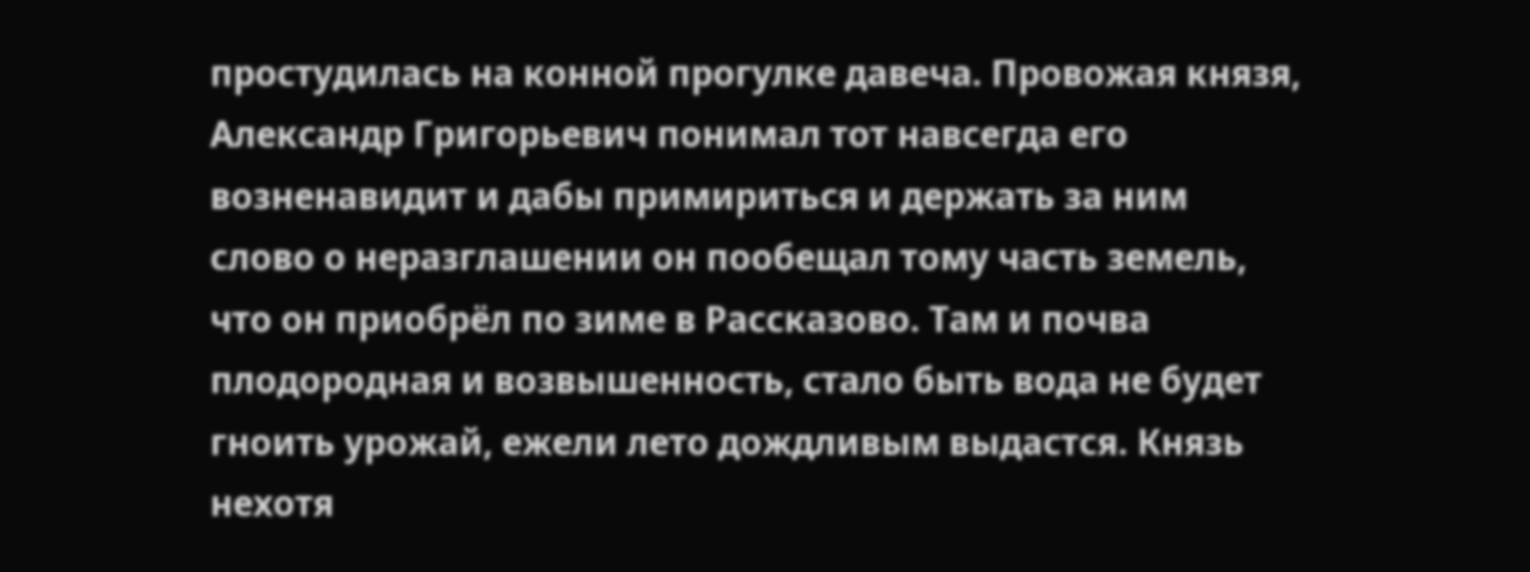простудилась на конной прогулке давеча. Провожая князя, Александр Григорьевич понимал тот навсегда его возненавидит и дабы примириться и держать за ним слово о неразглашении он пообещал тому часть земель, что он приобрёл по зиме в Рассказово. Там и почва плодородная и возвышенность, стало быть вода не будет гноить урожай, ежели лето дождливым выдастся. Князь нехотя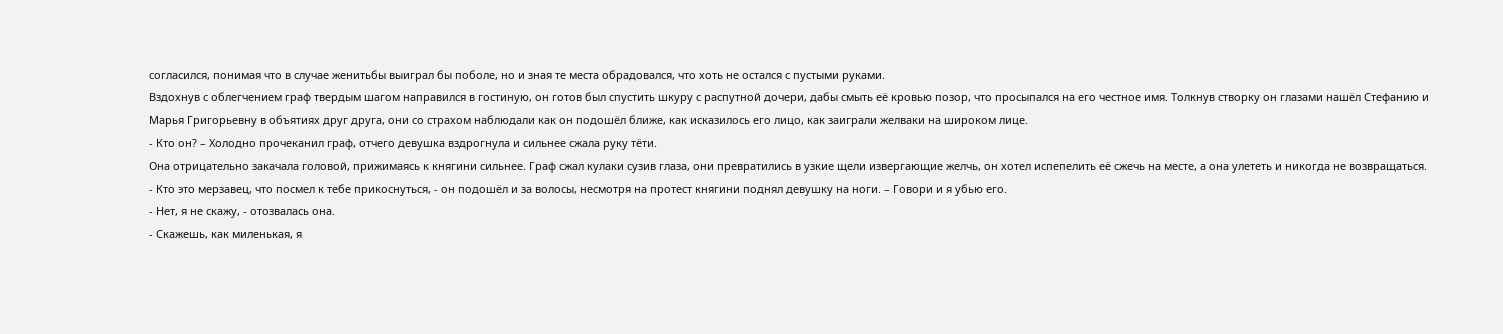согласился, понимая что в случае женитьбы выиграл бы поболе, но и зная те места обрадовался, что хоть не остался с пустыми руками.
Вздохнув с облегчением граф твердым шагом направился в гостиную, он готов был спустить шкуру с распутной дочери, дабы смыть её кровью позор, что просыпался на его честное имя. Толкнув створку он глазами нашёл Стефанию и Марья Григорьевну в объятиях друг друга, они со страхом наблюдали как он подошёл ближе, как исказилось его лицо, как заиграли желваки на широком лице.
- Кто он? – Холодно прочеканил граф, отчего девушка вздрогнула и сильнее сжала руку тёти.
Она отрицательно закачала головой, прижимаясь к княгини сильнее. Граф сжал кулаки сузив глаза, они превратились в узкие щели извергающие желчь, он хотел испепелить её сжечь на месте, а она улететь и никогда не возвращаться.
- Кто это мерзавец, что посмел к тебе прикоснуться, - он подошёл и за волосы, несмотря на протест княгини поднял девушку на ноги. – Говори и я убью его.
- Нет, я не скажу, - отозвалась она.
- Скажешь, как миленькая, я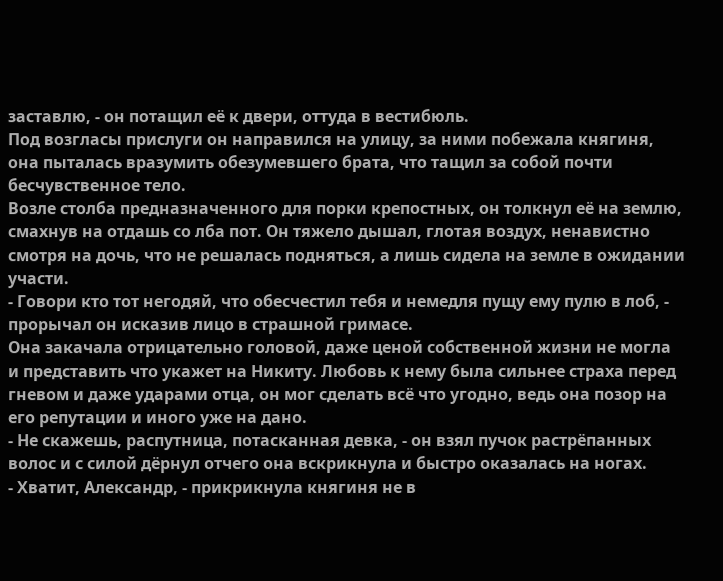заставлю, - он потащил её к двери, оттуда в вестибюль.
Под возгласы прислуги он направился на улицу, за ними побежала княгиня, она пыталась вразумить обезумевшего брата, что тащил за собой почти бесчувственное тело.
Возле столба предназначенного для порки крепостных, он толкнул её на землю, смахнув на отдашь со лба пот. Он тяжело дышал, глотая воздух, ненавистно смотря на дочь, что не решалась подняться, а лишь сидела на земле в ожидании участи.
- Говори кто тот негодяй, что обесчестил тебя и немедля пущу ему пулю в лоб, - прорычал он исказив лицо в страшной гримасе.
Она закачала отрицательно головой, даже ценой собственной жизни не могла и представить что укажет на Никиту. Любовь к нему была сильнее страха перед гневом и даже ударами отца, он мог сделать всё что угодно, ведь она позор на его репутации и иного уже на дано.
- Не скажешь, распутница, потасканная девка, - он взял пучок растрёпанных волос и с силой дёрнул отчего она вскрикнула и быстро оказалась на ногах.
- Хватит, Александр, - прикрикнула княгиня не в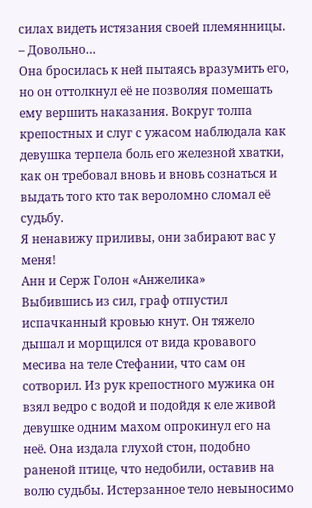силах видеть истязания своей племянницы. – Довольно…
Она бросилась к ней пытаясь вразумить его, но он оттолкнул её не позволяя помешать ему вершить наказания. Вокруг толпа крепостных и слуг с ужасом наблюдала как девушка терпела боль его железной хватки, как он требовал вновь и вновь сознаться и выдать того кто так вероломно сломал её судьбу.
Я ненавижу приливы, они забирают вас у меня!
Анн и Серж Голон «Анжелика»
Выбившись из сил, граф отпустил испачканный кровью кнут. Он тяжело дышал и морщился от вида кровавого месива на теле Стефании, что сам он сотворил. Из рук крепостного мужика он взял ведро с водой и подойдя к еле живой девушке одним махом опрокинул его на неё. Она издала глухой стон, подобно раненой птице, что недобили, оставив на волю судьбы. Истерзанное тело невыносимо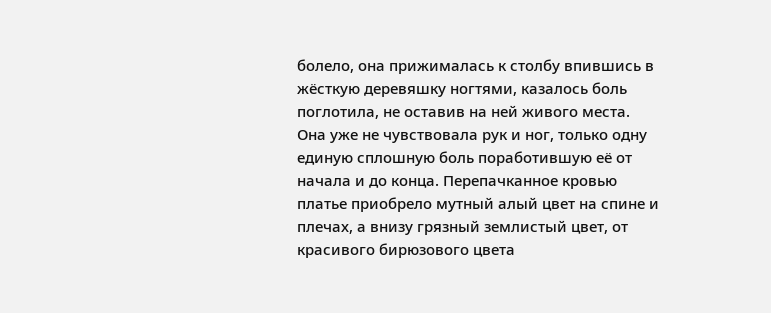болело, она прижималась к столбу впившись в жёсткую деревяшку ногтями, казалось боль поглотила, не оставив на ней живого места. Она уже не чувствовала рук и ног, только одну единую сплошную боль поработившую её от начала и до конца. Перепачканное кровью платье приобрело мутный алый цвет на спине и плечах, а внизу грязный землистый цвет, от красивого бирюзового цвета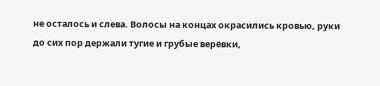не осталось и слева. Волосы на концах окрасились кровью, руки до сих пор держали тугие и грубые верёвки,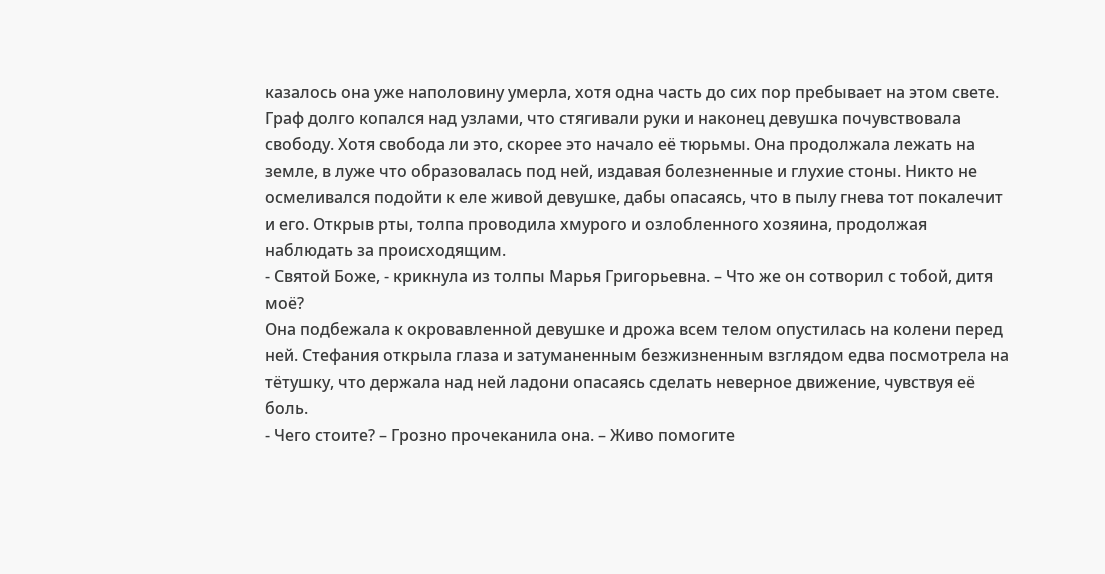казалось она уже наполовину умерла, хотя одна часть до сих пор пребывает на этом свете.
Граф долго копался над узлами, что стягивали руки и наконец девушка почувствовала свободу. Хотя свобода ли это, скорее это начало её тюрьмы. Она продолжала лежать на земле, в луже что образовалась под ней, издавая болезненные и глухие стоны. Никто не осмеливался подойти к еле живой девушке, дабы опасаясь, что в пылу гнева тот покалечит и его. Открыв рты, толпа проводила хмурого и озлобленного хозяина, продолжая наблюдать за происходящим.
- Святой Боже, - крикнула из толпы Марья Григорьевна. – Что же он сотворил с тобой, дитя моё?
Она подбежала к окровавленной девушке и дрожа всем телом опустилась на колени перед ней. Стефания открыла глаза и затуманенным безжизненным взглядом едва посмотрела на тётушку, что держала над ней ладони опасаясь сделать неверное движение, чувствуя её боль.
- Чего стоите? – Грозно прочеканила она. – Живо помогите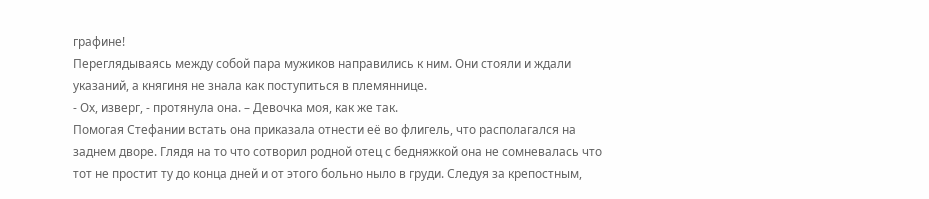графине!
Переглядываясь между собой пара мужиков направились к ним. Они стояли и ждали указаний, а княгиня не знала как поступиться в племяннице.
- Ох, изверг, - протянула она. – Девочка моя, как же так.
Помогая Стефании встать она приказала отнести её во флигель, что располагался на заднем дворе. Глядя на то что сотворил родной отец с бедняжкой она не сомневалась что тот не простит ту до конца дней и от этого больно ныло в груди. Следуя за крепостным,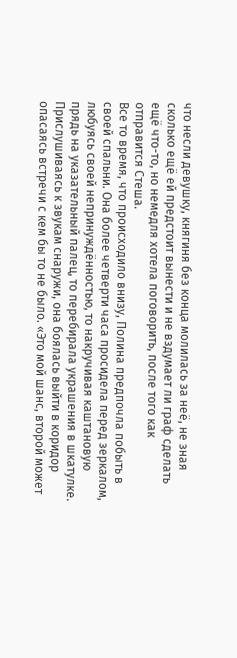что несли девушку, княгиня без конца молилась за неё, не зная сколько ещё ей предстоит вынести и не вздумает ли граф сделать ещё что-то, но немедля хотела поговорить, после того как отправится Стеша.
Все то время, что происходило внизу, Полина предпочла побыть в своей спальни. Она более четверти часа просидела перед зеркалом, любуясь своей непринуждённостью, то накручивая каштановую прядь на указательный палец, то перебирала украшения в шкатулке. Прислушиваясь к звукам снаружи, она боялась выйти в коридор опасаясь встречи с кем бы то не было. «Это мой шанс, второй может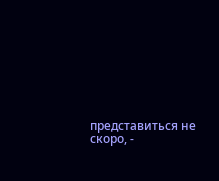представиться не скоро, -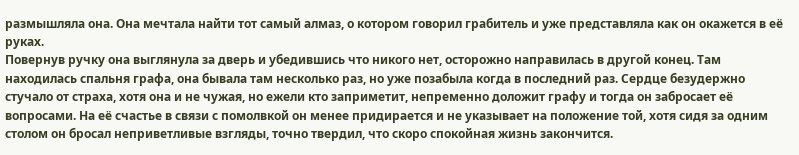размышляла она. Она мечтала найти тот самый алмаз, о котором говорил грабитель и уже представляла как он окажется в её руках.
Повернув ручку она выглянула за дверь и убедившись что никого нет, осторожно направилась в другой конец. Там находилась спальня графа, она бывала там несколько раз, но уже позабыла когда в последний раз. Сердце безудержно стучало от страха, хотя она и не чужая, но ежели кто заприметит, непременно доложит графу и тогда он забросает её вопросами. На её счастье в связи с помолвкой он менее придирается и не указывает на положение той, хотя сидя за одним столом он бросал неприветливые взгляды, точно твердил, что скоро спокойная жизнь закончится.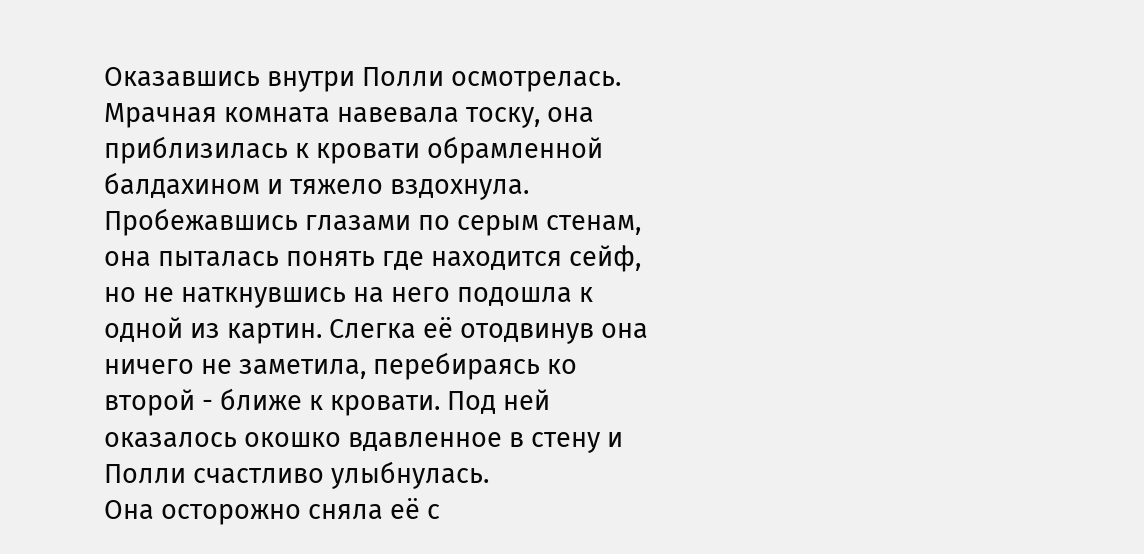Оказавшись внутри Полли осмотрелась. Мрачная комната навевала тоску, она приблизилась к кровати обрамленной балдахином и тяжело вздохнула.
Пробежавшись глазами по серым стенам, она пыталась понять где находится сейф, но не наткнувшись на него подошла к одной из картин. Слегка её отодвинув она ничего не заметила, перебираясь ко второй - ближе к кровати. Под ней оказалось окошко вдавленное в стену и Полли счастливо улыбнулась.
Она осторожно сняла её с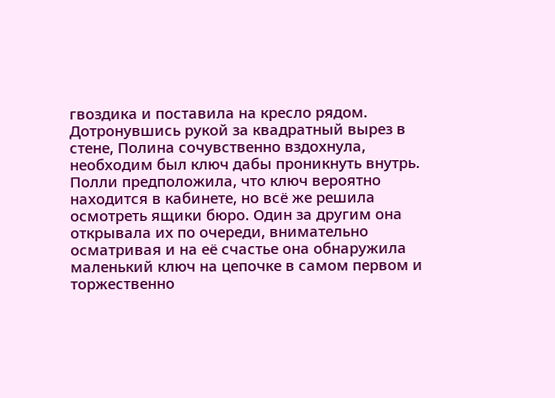гвоздика и поставила на кресло рядом. Дотронувшись рукой за квадратный вырез в стене, Полина сочувственно вздохнула, необходим был ключ дабы проникнуть внутрь. Полли предположила, что ключ вероятно находится в кабинете, но всё же решила осмотреть ящики бюро. Один за другим она открывала их по очереди, внимательно осматривая и на её счастье она обнаружила маленький ключ на цепочке в самом первом и торжественно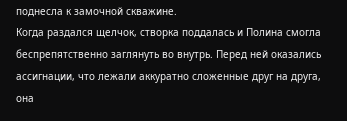поднесла к замочной скважине.
Когда раздался щелчок, створка поддалась и Полина смогла беспрепятственно заглянуть во внутрь. Перед ней оказались ассигнации, что лежали аккуратно сложенные друг на друга, она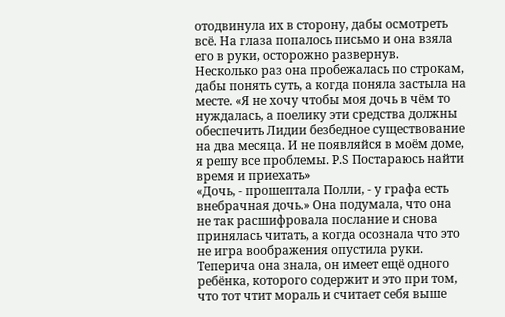отодвинула их в сторону, дабы осмотреть всё. На глаза попалось письмо и она взяла его в руки, осторожно развернув.
Несколько раз она пробежалась по строкам, дабы понять суть, а когда поняла застыла на месте. «Я не хочу чтобы моя дочь в чём то нуждалась, а поелику эти средства должны обеспечить Лидии безбедное существование на два месяца. И не появляйся в моём доме, я решу все проблемы. P.S Постараюсь найти время и приехать»
«Дочь, - прошептала Полли, - у графа есть внебрачная дочь.» Она подумала, что она не так расшифровала послание и снова принялась читать, а когда осознала что это не игра воображения опустила руки. Теперича она знала, он имеет ещё одного ребёнка, которого содержит и это при том, что тот чтит мораль и считает себя выше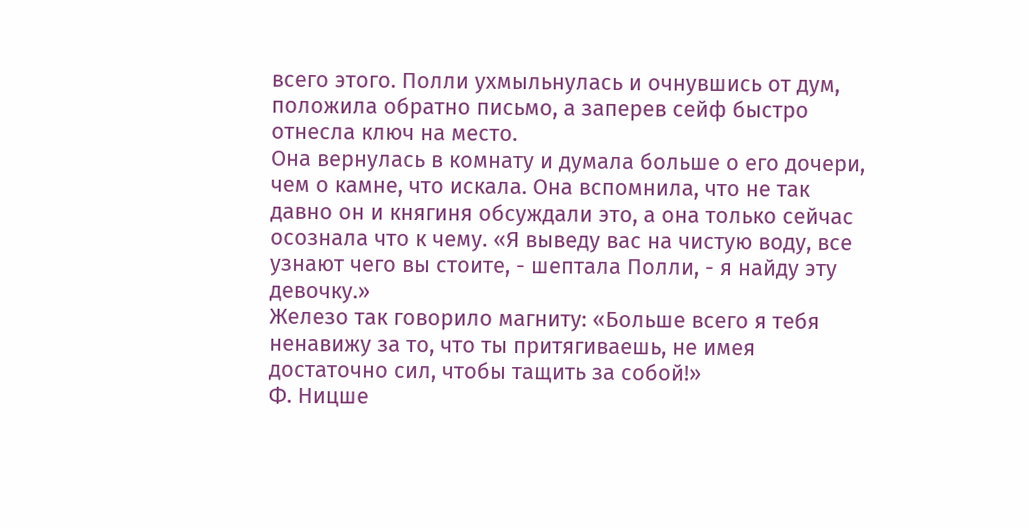всего этого. Полли ухмыльнулась и очнувшись от дум, положила обратно письмо, а заперев сейф быстро отнесла ключ на место.
Она вернулась в комнату и думала больше о его дочери, чем о камне, что искала. Она вспомнила, что не так давно он и княгиня обсуждали это, а она только сейчас осознала что к чему. «Я выведу вас на чистую воду, все узнают чего вы стоите, - шептала Полли, - я найду эту девочку.»
Железо так говорило магниту: «Больше всего я тебя ненавижу за то, что ты притягиваешь, не имея достаточно сил, чтобы тащить за собой!»
Ф. Ницше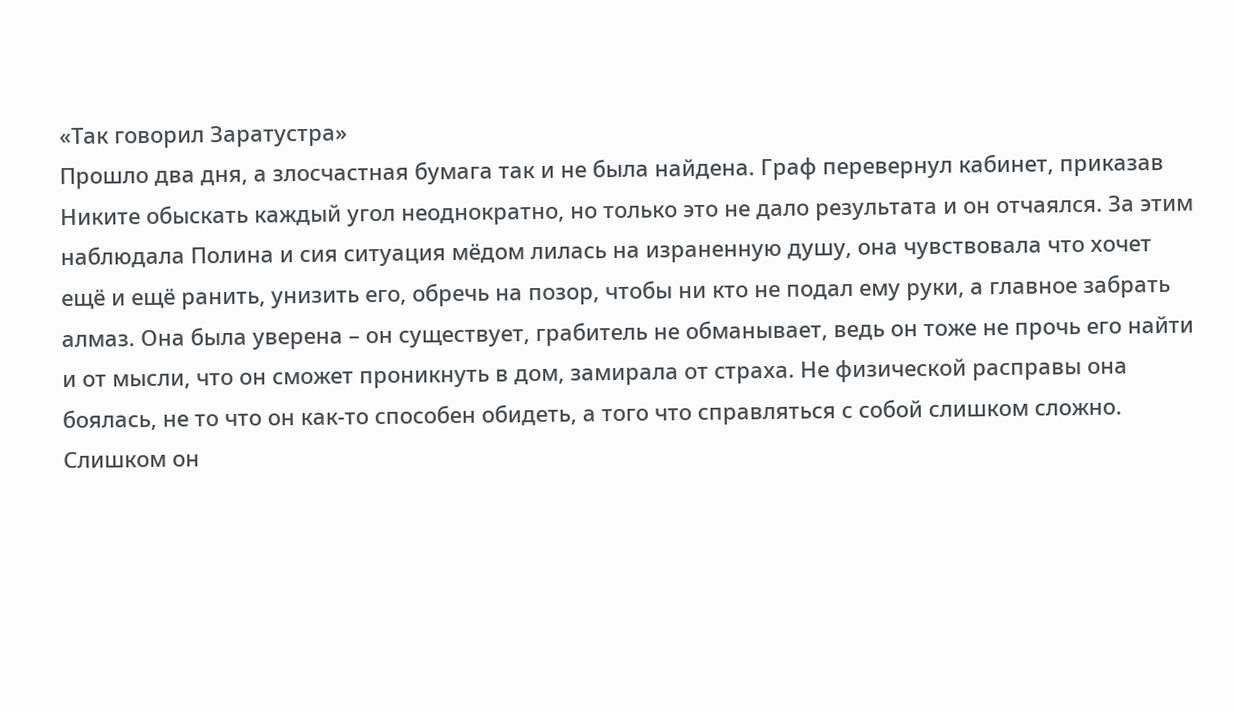«Так говорил Заратустра»
Прошло два дня, а злосчастная бумага так и не была найдена. Граф перевернул кабинет, приказав Никите обыскать каждый угол неоднократно, но только это не дало результата и он отчаялся. За этим наблюдала Полина и сия ситуация мёдом лилась на израненную душу, она чувствовала что хочет ещё и ещё ранить, унизить его, обречь на позор, чтобы ни кто не подал ему руки, а главное забрать алмаз. Она была уверена – он существует, грабитель не обманывает, ведь он тоже не прочь его найти и от мысли, что он сможет проникнуть в дом, замирала от страха. Не физической расправы она боялась, не то что он как-то способен обидеть, а того что справляться с собой слишком сложно. Слишком он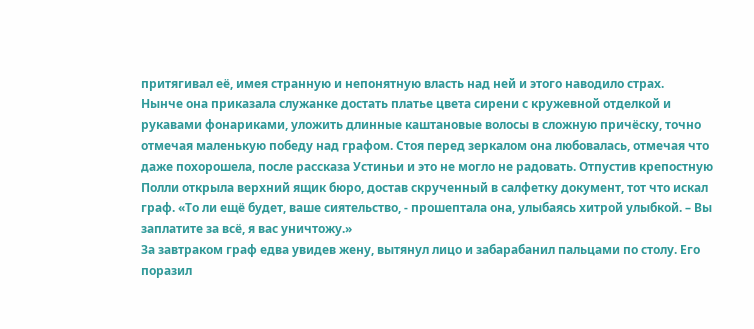притягивал её, имея странную и непонятную власть над ней и этого наводило страх.
Нынче она приказала служанке достать платье цвета сирени с кружевной отделкой и рукавами фонариками, уложить длинные каштановые волосы в сложную причёску, точно отмечая маленькую победу над графом. Стоя перед зеркалом она любовалась, отмечая что даже похорошела, после рассказа Устиньи и это не могло не радовать. Отпустив крепостную Полли открыла верхний ящик бюро, достав скрученный в салфетку документ, тот что искал граф. «То ли ещё будет, ваше сиятельство, - прошептала она, улыбаясь хитрой улыбкой. – Вы заплатите за всё, я вас уничтожу.»
За завтраком граф едва увидев жену, вытянул лицо и забарабанил пальцами по столу. Его поразил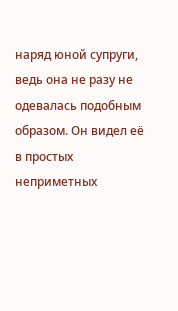наряд юной супруги, ведь она не разу не одевалась подобным образом. Он видел её в простых неприметных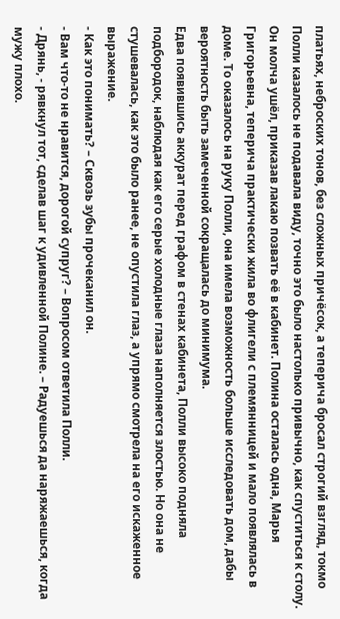платьях, неброских тонов, без сложных причёсок, а теперича бросал строгий взгляд, токмо Полли казалось не подавала виду, точно это было настолько привычно, как спуститься к столу.
Он молча ушёл, приказав лакаю позвать её в кабинет. Полина осталась одна, Марья Григорьевна, теперича практически жила во флигели с племянницей и мало появлялась в доме. То оказалось на руку Полли, она имела возможность больше исследовать дом, дабы вероятность быть замеченной сокращалась до минимума.
Едва появившись аккурат перед графом в стенах кабинета, Полли высоко подняла подбородок, наблюдая как его серые холодные глаза наполняется злостью. Но она не стушевалась, как это было ранее, не опустила глаз, а упрямо смотрела на его искаженное выражение.
- Как это понимать? – Сквозь зубы прочеканил он.
- Вам что-то не нравится, дорогой супруг? – Вопросом ответила Полли.
- Дрянь, - рявкнул тот, сделав шаг к удивленной Полине. – Радуешься да наряжаешься, когда мужу плохо.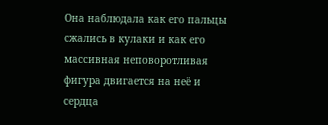Она наблюдала как его пальцы сжались в кулаки и как его массивная неповоротливая фигура двигается на неё и сердца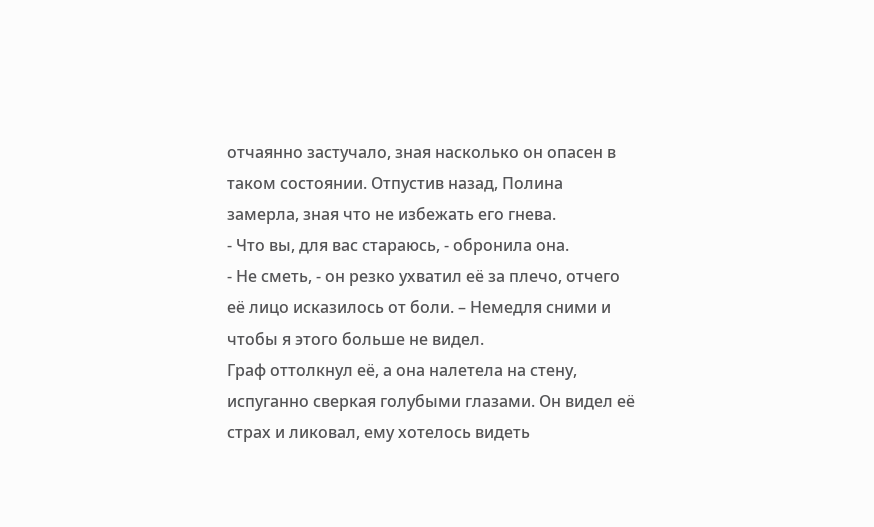отчаянно застучало, зная насколько он опасен в таком состоянии. Отпустив назад, Полина замерла, зная что не избежать его гнева.
- Что вы, для вас стараюсь, - обронила она.
- Не сметь, - он резко ухватил её за плечо, отчего её лицо исказилось от боли. – Немедля сними и чтобы я этого больше не видел.
Граф оттолкнул её, а она налетела на стену, испуганно сверкая голубыми глазами. Он видел её страх и ликовал, ему хотелось видеть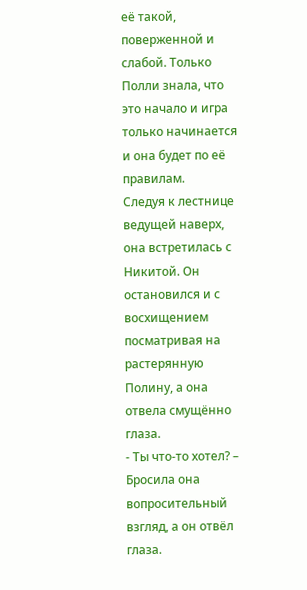её такой, поверженной и слабой. Только Полли знала, что это начало и игра только начинается и она будет по её правилам.
Следуя к лестнице ведущей наверх, она встретилась с Никитой. Он остановился и с восхищением посматривая на растерянную Полину, а она отвела смущённо глаза.
- Ты что-то хотел? – Бросила она вопросительный взгляд, а он отвёл глаза.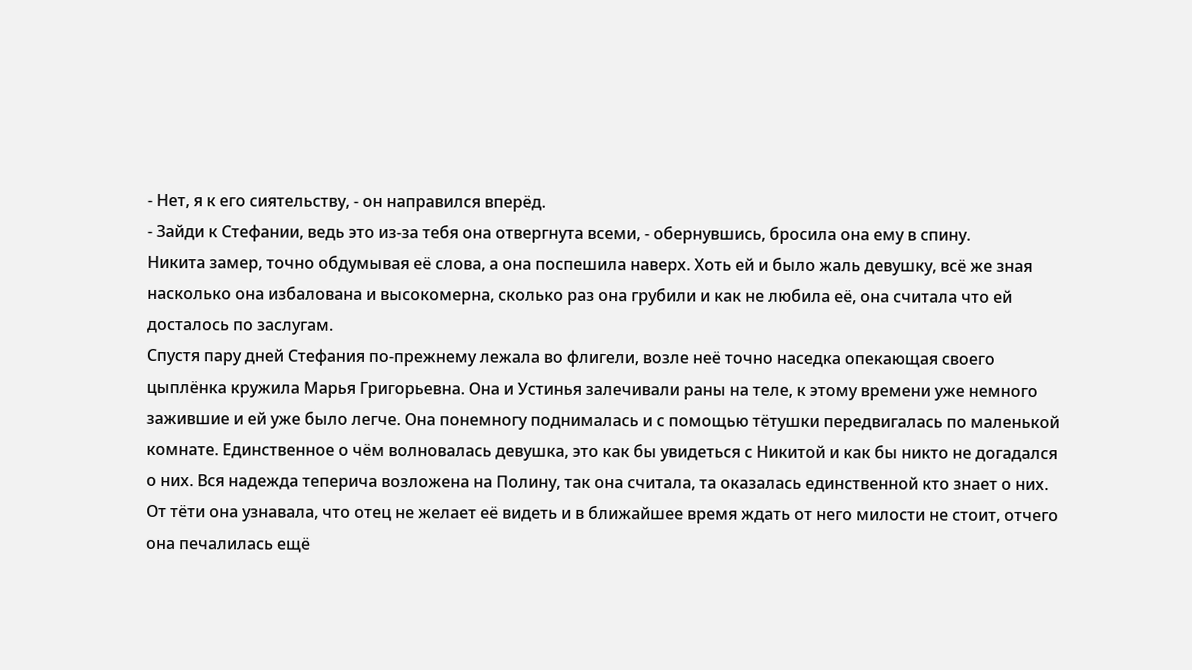- Нет, я к его сиятельству, - он направился вперёд.
- Зайди к Стефании, ведь это из-за тебя она отвергнута всеми, - обернувшись, бросила она ему в спину.
Никита замер, точно обдумывая её слова, а она поспешила наверх. Хоть ей и было жаль девушку, всё же зная насколько она избалована и высокомерна, сколько раз она грубили и как не любила её, она считала что ей досталось по заслугам.
Спустя пару дней Стефания по-прежнему лежала во флигели, возле неё точно наседка опекающая своего цыплёнка кружила Марья Григорьевна. Она и Устинья залечивали раны на теле, к этому времени уже немного зажившие и ей уже было легче. Она понемногу поднималась и с помощью тётушки передвигалась по маленькой комнате. Единственное о чём волновалась девушка, это как бы увидеться с Никитой и как бы никто не догадался о них. Вся надежда теперича возложена на Полину, так она считала, та оказалась единственной кто знает о них. От тёти она узнавала, что отец не желает её видеть и в ближайшее время ждать от него милости не стоит, отчего она печалилась ещё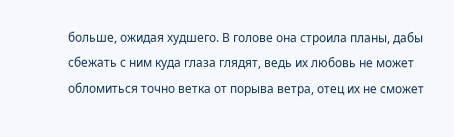больше, ожидая худшего. В голове она строила планы, дабы сбежать с ним куда глаза глядят, ведь их любовь не может обломиться точно ветка от порыва ветра, отец их не сможет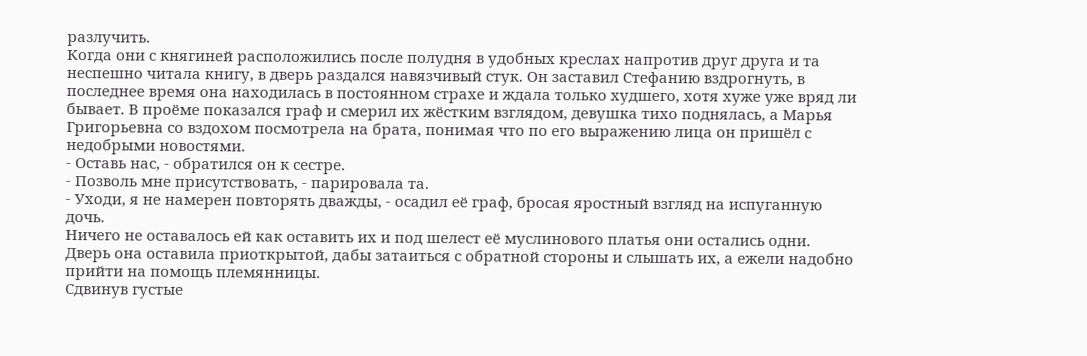разлучить.
Когда они с княгиней расположились после полудня в удобных креслах напротив друг друга и та неспешно читала книгу, в дверь раздался навязчивый стук. Он заставил Стефанию вздрогнуть, в последнее время она находилась в постоянном страхе и ждала только худшего, хотя хуже уже вряд ли бывает. В проёме показался граф и смерил их жёстким взглядом, девушка тихо поднялась, а Марья Григорьевна со вздохом посмотрела на брата, понимая что по его выражению лица он пришёл с недобрыми новостями.
- Оставь нас, - обратился он к сестре.
- Позволь мне присутствовать, - парировала та.
- Уходи, я не намерен повторять дважды, - осадил её граф, бросая яростный взгляд на испуганную дочь.
Ничего не оставалось ей как оставить их и под шелест её муслинового платья они остались одни. Дверь она оставила приоткрытой, дабы затаиться с обратной стороны и слышать их, а ежели надобно прийти на помощь племянницы.
Сдвинув густые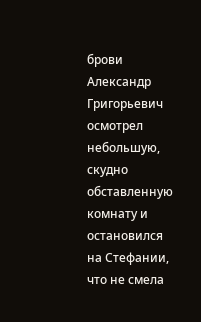брови Александр Григорьевич осмотрел небольшую, скудно обставленную комнату и остановился на Стефании, что не смела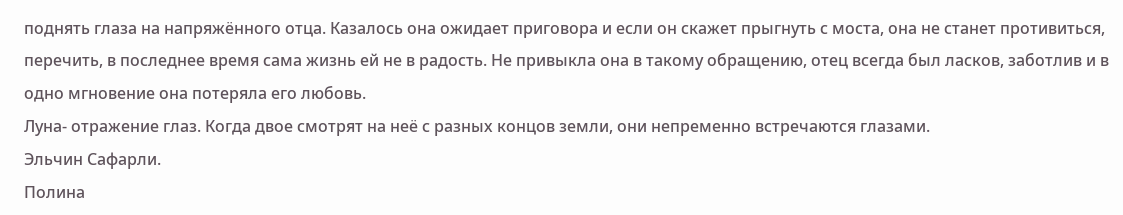поднять глаза на напряжённого отца. Казалось она ожидает приговора и если он скажет прыгнуть с моста, она не станет противиться, перечить, в последнее время сама жизнь ей не в радость. Не привыкла она в такому обращению, отец всегда был ласков, заботлив и в одно мгновение она потеряла его любовь.
Луна- отражение глаз. Когда двое смотрят на неё с разных концов земли, они непременно встречаются глазами.
Эльчин Сафарли.
Полина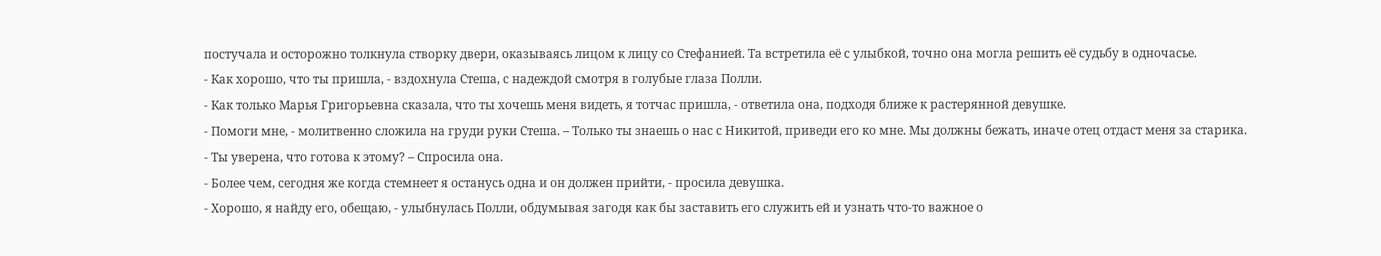постучала и осторожно толкнула створку двери, оказываясь лицом к лицу со Стефанией. Та встретила её с улыбкой, точно она могла решить её судьбу в одночасье.
- Как хорошо, что ты пришла, - вздохнула Стеша, с надеждой смотря в голубые глаза Полли.
- Как только Марья Григорьевна сказала, что ты хочешь меня видеть, я тотчас пришла, - ответила она, подходя ближе к растерянной девушке.
- Помоги мне, - молитвенно сложила на груди руки Стеша. – Только ты знаешь о нас с Никитой, приведи его ко мне. Мы должны бежать, иначе отец отдаст меня за старика.
- Ты уверена, что готова к этому? – Спросила она.
- Более чем, сегодня же когда стемнеет я останусь одна и он должен прийти, - просила девушка.
- Хорошо, я найду его, обещаю, - улыбнулась Полли, обдумывая загодя как бы заставить его служить ей и узнать что-то важное о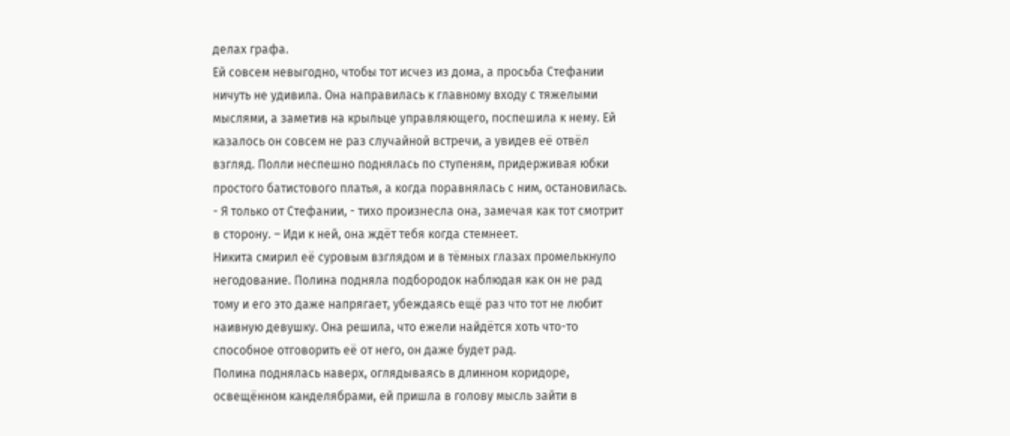делах графа.
Ей совсем невыгодно, чтобы тот исчез из дома, а просьба Стефании ничуть не удивила. Она направилась к главному входу с тяжелыми мыслями, а заметив на крыльце управляющего, поспешила к нему. Ей казалось он совсем не раз случайной встречи, а увидев её отвёл взгляд. Полли неспешно поднялась по ступеням, придерживая юбки простого батистового платья, а когда поравнялась с ним, остановилась.
- Я только от Стефании, - тихо произнесла она, замечая как тот смотрит в сторону. – Иди к ней, она ждёт тебя когда стемнеет.
Никита смирил её суровым взглядом и в тёмных глазах промелькнуло негодование. Полина подняла подбородок наблюдая как он не рад тому и его это даже напрягает, убеждаясь ещё раз что тот не любит наивную девушку. Она решила, что ежели найдётся хоть что-то способное отговорить её от него, он даже будет рад.
Полина поднялась наверх, оглядываясь в длинном коридоре, освещённом канделябрами, ей пришла в голову мысль зайти в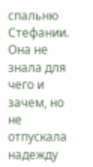спальню Стефании. Она не знала для чего и зачем, но не отпускала надежду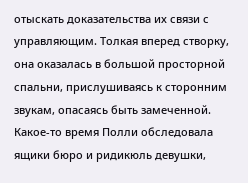отыскать доказательства их связи с управляющим. Толкая вперед створку, она оказалась в большой просторной спальни, прислушиваясь к сторонним звукам, опасаясь быть замеченной.
Какое-то время Полли обследовала ящики бюро и ридикюль девушки,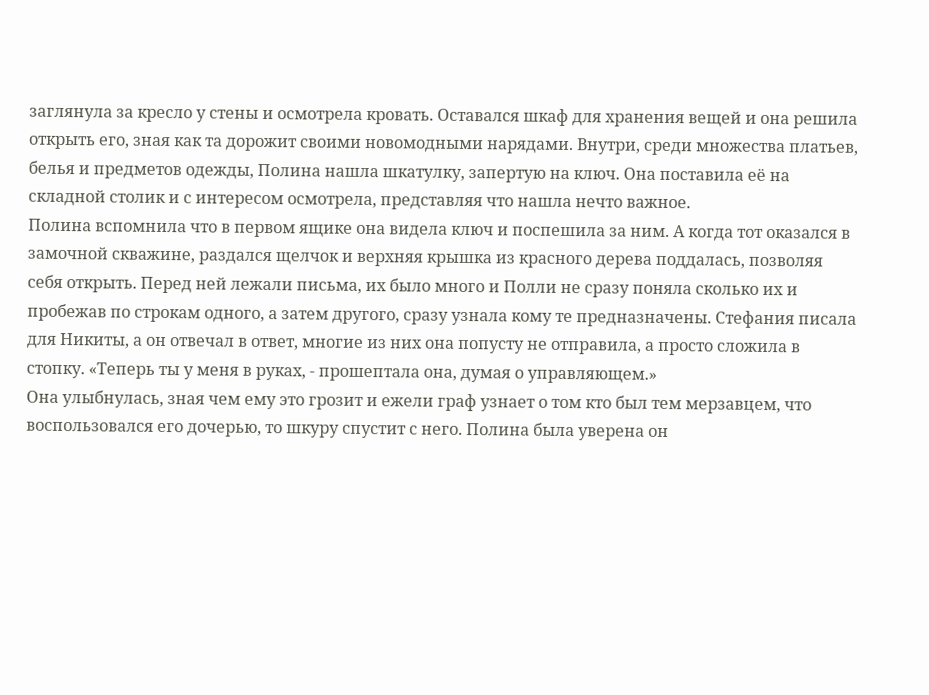заглянула за кресло у стены и осмотрела кровать. Оставался шкаф для хранения вещей и она решила открыть его, зная как та дорожит своими новомодными нарядами. Внутри, среди множества платьев, белья и предметов одежды, Полина нашла шкатулку, запертую на ключ. Она поставила её на складной столик и с интересом осмотрела, представляя что нашла нечто важное.
Полина вспомнила что в первом ящике она видела ключ и поспешила за ним. А когда тот оказался в замочной скважине, раздался щелчок и верхняя крышка из красного дерева поддалась, позволяя себя открыть. Перед ней лежали письма, их было много и Полли не сразу поняла сколько их и пробежав по строкам одного, а затем другого, сразу узнала кому те предназначены. Стефания писала для Никиты, а он отвечал в ответ, многие из них она попусту не отправила, а просто сложила в стопку. «Теперь ты у меня в руках, - прошептала она, думая о управляющем.»
Она улыбнулась, зная чем ему это грозит и ежели граф узнает о том кто был тем мерзавцем, что воспользовался его дочерью, то шкуру спустит с него. Полина была уверена он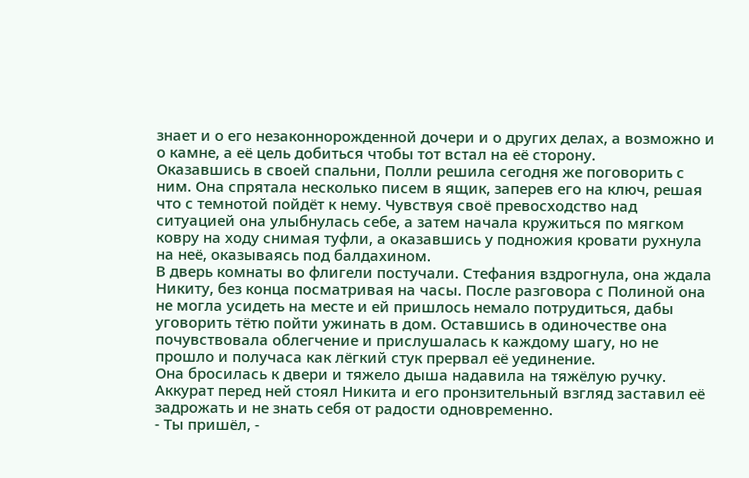знает и о его незаконнорожденной дочери и о других делах, а возможно и о камне, а её цель добиться чтобы тот встал на её сторону.
Оказавшись в своей спальни, Полли решила сегодня же поговорить с ним. Она спрятала несколько писем в ящик, заперев его на ключ, решая что с темнотой пойдёт к нему. Чувствуя своё превосходство над ситуацией она улыбнулась себе, а затем начала кружиться по мягком ковру на ходу снимая туфли, а оказавшись у подножия кровати рухнула на неё, оказываясь под балдахином.
В дверь комнаты во флигели постучали. Стефания вздрогнула, она ждала Никиту, без конца посматривая на часы. После разговора с Полиной она не могла усидеть на месте и ей пришлось немало потрудиться, дабы уговорить тётю пойти ужинать в дом. Оставшись в одиночестве она почувствовала облегчение и прислушалась к каждому шагу, но не прошло и получаса как лёгкий стук прервал её уединение.
Она бросилась к двери и тяжело дыша надавила на тяжёлую ручку. Аккурат перед ней стоял Никита и его пронзительный взгляд заставил её задрожать и не знать себя от радости одновременно.
- Ты пришёл, -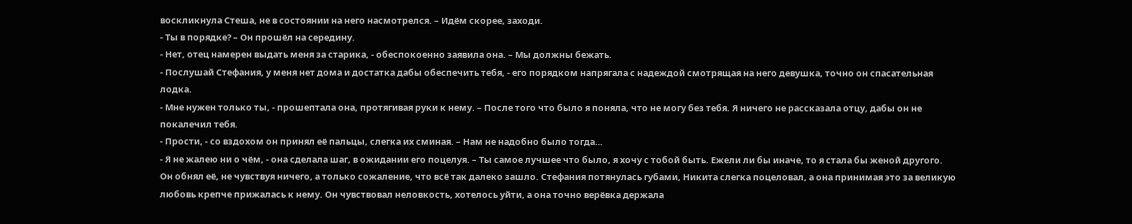воскликнула Стеша, не в состоянии на него насмотрелся. – Идём скорее, заходи.
- Ты в порядке? – Он прошёл на середину.
- Нет, отец намерен выдать меня за старика, - обеспокоенно заявила она. – Мы должны бежать.
- Послушай Стефания, у меня нет дома и достатка дабы обеспечить тебя, - его порядком напрягала с надеждой смотрящая на него девушка, точно он спасательная лодка.
- Мне нужен только ты, - прошептала она, протягивая руки к нему. – После того что было я поняла, что не могу без тебя. Я ничего не рассказала отцу, дабы он не покалечил тебя.
- Прости, - со вздохом он принял её пальцы, слегка их сминая. – Нам не надобно было тогда…
- Я не жалею ни о чём, - она сделала шаг, в ожидании его поцелуя. – Ты самое лучшее что было, я хочу с тобой быть. Ежели ли бы иначе, то я стала бы женой другого.
Он обнял её, не чувствуя ничего, а только сожаление, что всё так далеко зашло. Стефания потянулась губами, Никита слегка поцеловал, а она принимая это за великую любовь крепче прижалась к нему. Он чувствовал неловкость, хотелось уйти, а она точно верёвка держала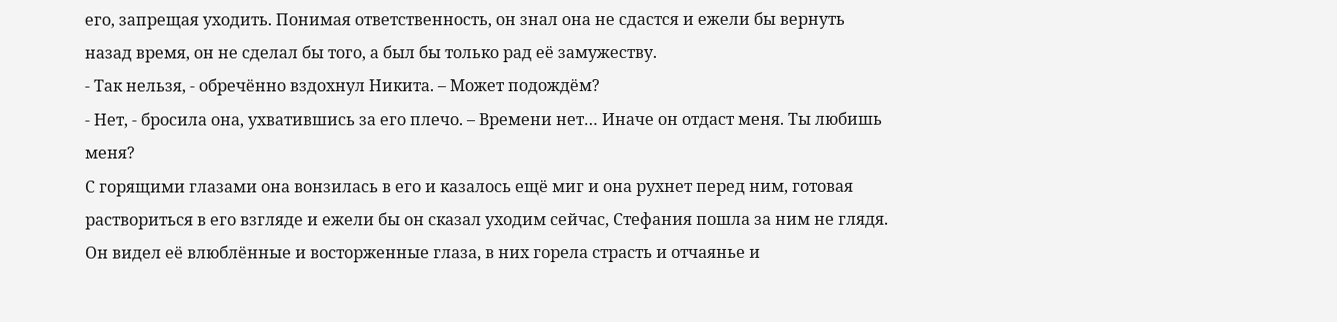его, запрещая уходить. Понимая ответственность, он знал она не сдастся и ежели бы вернуть назад время, он не сделал бы того, а был бы только рад её замужеству.
- Так нельзя, - обречённо вздохнул Никита. – Может подождём?
- Нет, - бросила она, ухватившись за его плечо. – Времени нет… Иначе он отдаст меня. Ты любишь меня?
С горящими глазами она вонзилась в его и казалось ещё миг и она рухнет перед ним, готовая раствориться в его взгляде и ежели бы он сказал уходим сейчас, Стефания пошла за ним не глядя. Он видел её влюблённые и восторженные глаза, в них горела страсть и отчаянье и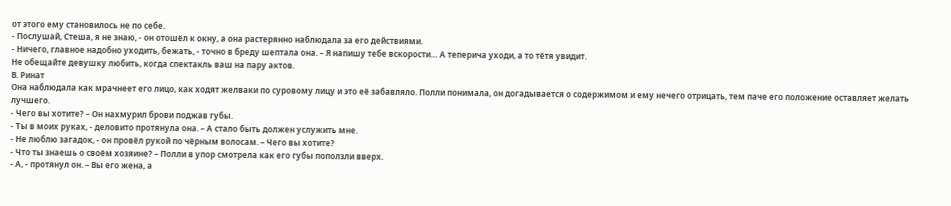от этого ему становилось не по себе.
- Послушай, Стеша, я не знаю, - он отошёл к окну, а она растерянно наблюдала за его действиями.
- Ничего, главное надобно уходить, бежать, - точно в бреду шептала она. – Я напишу тебе вскорости… А теперича уходи, а то тётя увидит.
Не обещайте девушку любить, когда спектакль ваш на пару актов.
В. Ринат
Она наблюдала как мрачнеет его лицо, как ходят желваки по суровому лицу и это её забавляло. Полли понимала, он догадывается о содержимом и ему нечего отрицать, тем паче его положение оставляет желать лучшего.
- Чего вы хотите? – Он нахмурил брови поджав губы.
- Ты в моих руках, - деловито протянула она. – А стало быть должен услужить мне.
- Не люблю загадок, - он провёл рукой по чёрным волосам. – Чего вы хотите?
- Что ты знаешь о своём хозяине? – Полли в упор смотрела как его губы поползли вверх.
- А, - протянул он. – Вы его жена, а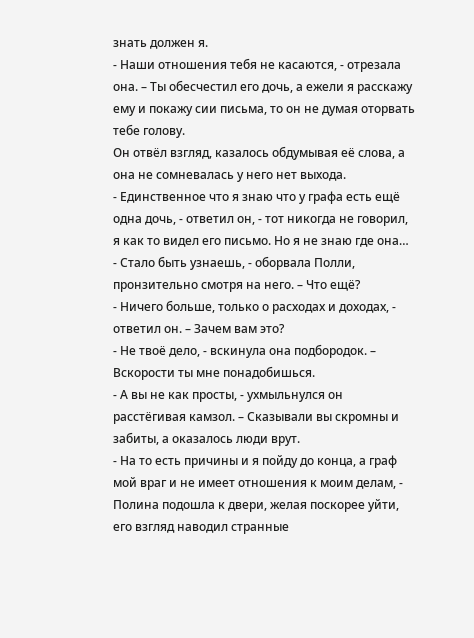знать должен я.
- Наши отношения тебя не касаются, - отрезала она. – Ты обесчестил его дочь, а ежели я расскажу ему и покажу сии письма, то он не думая оторвать тебе голову.
Он отвёл взгляд, казалось обдумывая её слова, а она не сомневалась у него нет выхода.
- Единственное что я знаю что у графа есть ещё одна дочь, - ответил он, - тот никогда не говорил, я как то видел его письмо. Но я не знаю где она…
- Стало быть узнаешь, - оборвала Полли, пронзительно смотря на него. – Что ещё?
- Ничего больше, только о расходах и доходах, - ответил он. – Зачем вам это?
- Не твоё дело, - вскинула она подбородок. – Вскорости ты мне понадобишься.
- А вы не как просты, - ухмыльнулся он расстёгивая камзол. – Сказывали вы скромны и забиты, а оказалось люди врут.
- На то есть причины и я пойду до конца, а граф мой враг и не имеет отношения к моим делам, - Полина подошла к двери, желая поскорее уйти, его взгляд наводил странные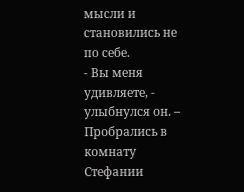мысли и становились не по себе.
- Вы меня удивляете, - улыбнулся он. – Пробрались в комнату Стефании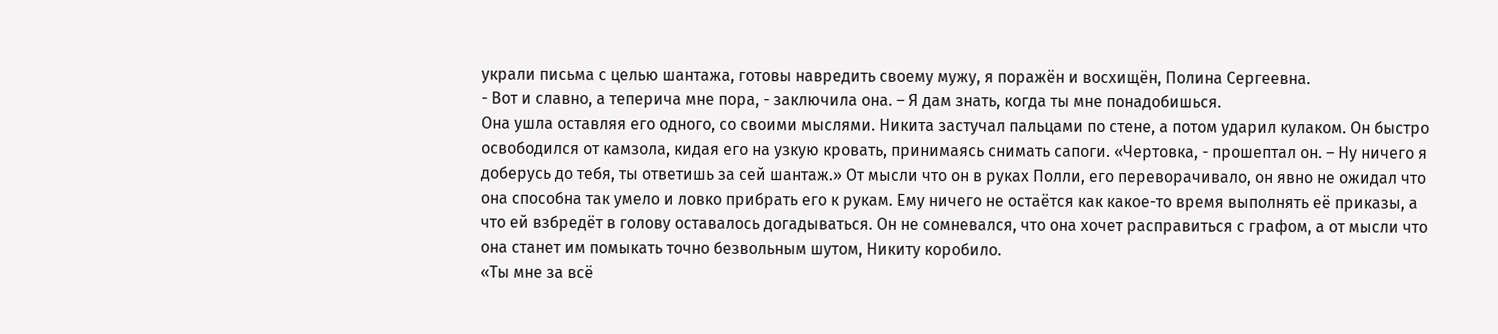украли письма с целью шантажа, готовы навредить своему мужу, я поражён и восхищён, Полина Сергеевна.
- Вот и славно, а теперича мне пора, - заключила она. – Я дам знать, когда ты мне понадобишься.
Она ушла оставляя его одного, со своими мыслями. Никита застучал пальцами по стене, а потом ударил кулаком. Он быстро освободился от камзола, кидая его на узкую кровать, принимаясь снимать сапоги. «Чертовка, - прошептал он. – Ну ничего я доберусь до тебя, ты ответишь за сей шантаж.» От мысли что он в руках Полли, его переворачивало, он явно не ожидал что она способна так умело и ловко прибрать его к рукам. Ему ничего не остаётся как какое-то время выполнять её приказы, а что ей взбредёт в голову оставалось догадываться. Он не сомневался, что она хочет расправиться с графом, а от мысли что она станет им помыкать точно безвольным шутом, Никиту коробило.
«Ты мне за всё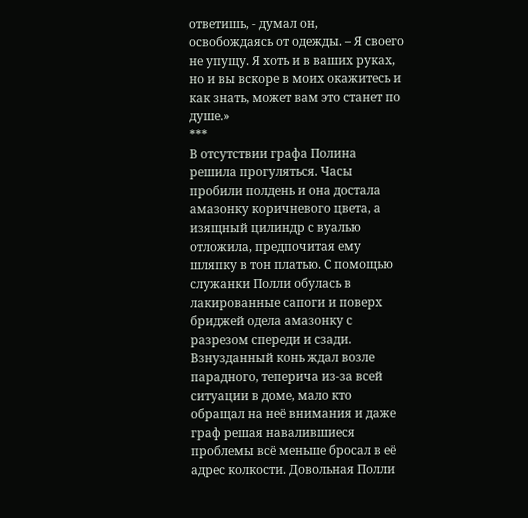ответишь, - думал он, освобождаясь от одежды. – Я своего не упущу. Я хоть и в ваших руках, но и вы вскоре в моих окажитесь и как знать, может вам это станет по душе.»
***
В отсутствии графа Полина решила прогуляться. Часы пробили полдень и она достала амазонку коричневого цвета, а изящный цилиндр с вуалью отложила, предпочитая ему шляпку в тон платью. С помощью служанки Полли обулась в лакированные сапоги и поверх бриджей одела амазонку с разрезом спереди и сзади.
Взнузданный конь ждал возле парадного, теперича из-за всей ситуации в доме, мало кто обращал на неё внимания и даже граф решая навалившиеся проблемы всё меньше бросал в её адрес колкости. Довольная Полли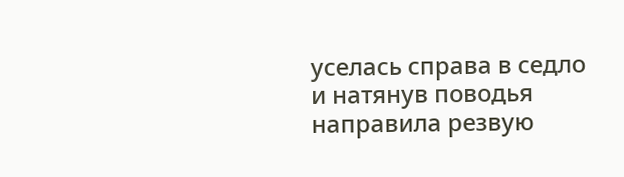уселась справа в седло и натянув поводья направила резвую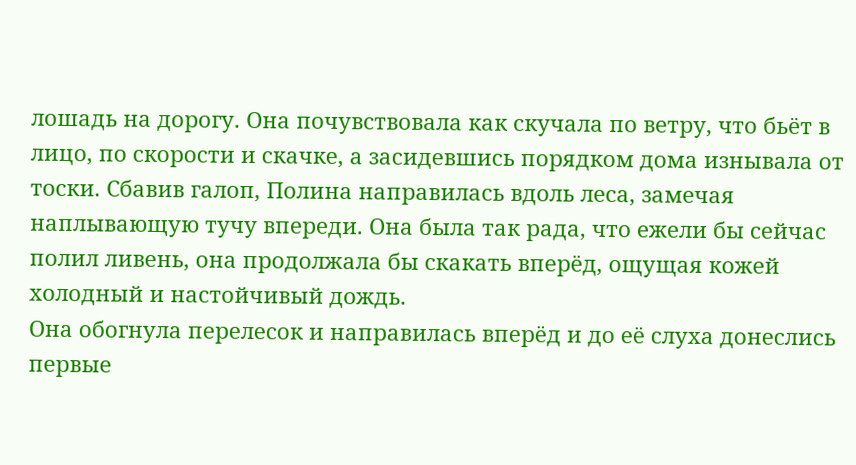лошадь на дорогу. Она почувствовала как скучала по ветру, что бьёт в лицо, по скорости и скачке, а засидевшись порядком дома изнывала от тоски. Сбавив галоп, Полина направилась вдоль леса, замечая наплывающую тучу впереди. Она была так рада, что ежели бы сейчас полил ливень, она продолжала бы скакать вперёд, ощущая кожей холодный и настойчивый дождь.
Она обогнула перелесок и направилась вперёд и до её слуха донеслись первые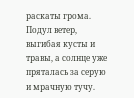раскаты грома. Подул ветер, выгибая кусты и травы, а солнце уже пряталась за серую и мрачную тучу.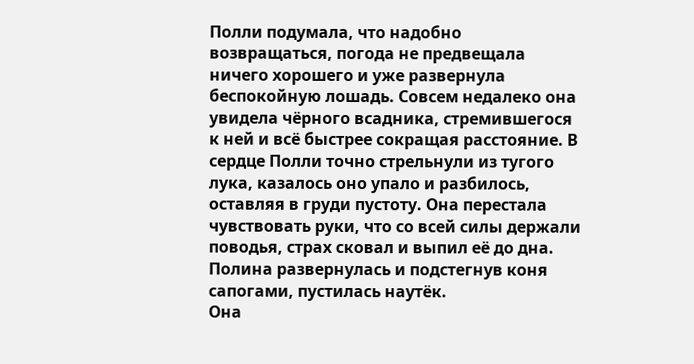Полли подумала, что надобно возвращаться, погода не предвещала ничего хорошего и уже развернула беспокойную лошадь. Совсем недалеко она увидела чёрного всадника, стремившегося к ней и всё быстрее сокращая расстояние. В сердце Полли точно стрельнули из тугого лука, казалось оно упало и разбилось, оставляя в груди пустоту. Она перестала чувствовать руки, что со всей силы держали поводья, страх сковал и выпил её до дна. Полина развернулась и подстегнув коня сапогами, пустилась наутёк.
Она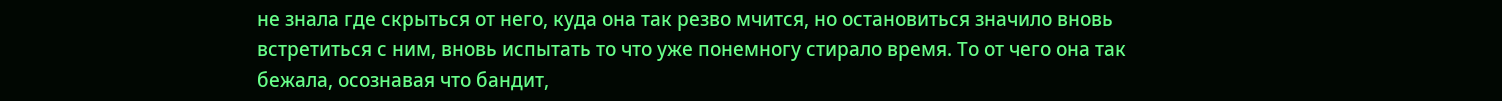не знала где скрыться от него, куда она так резво мчится, но остановиться значило вновь встретиться с ним, вновь испытать то что уже понемногу стирало время. То от чего она так бежала, осознавая что бандит,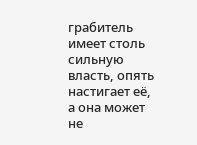грабитель имеет столь сильную власть, опять настигает её, а она может не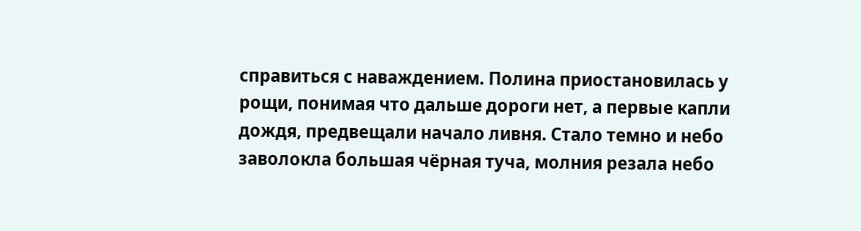справиться с наваждением. Полина приостановилась у рощи, понимая что дальше дороги нет, а первые капли дождя, предвещали начало ливня. Стало темно и небо заволокла большая чёрная туча, молния резала небо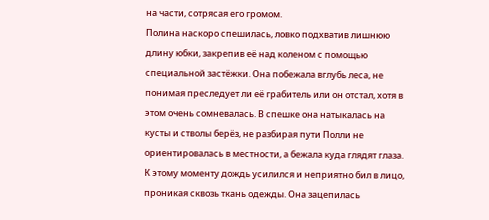на части, сотрясая его громом.
Полина наскоро спешилась, ловко подхватив лишнюю длину юбки, закрепив её над коленом с помощью специальной застёжки. Она побежала вглубь леса, не понимая преследует ли её грабитель или он отстал, хотя в этом очень сомневалась. В спешке она натыкалась на кусты и стволы берёз, не разбирая пути Полли не ориентировалась в местности, а бежала куда глядят глаза. К этому моменту дождь усилился и неприятно бил в лицо, проникая сквозь ткань одежды. Она зацепилась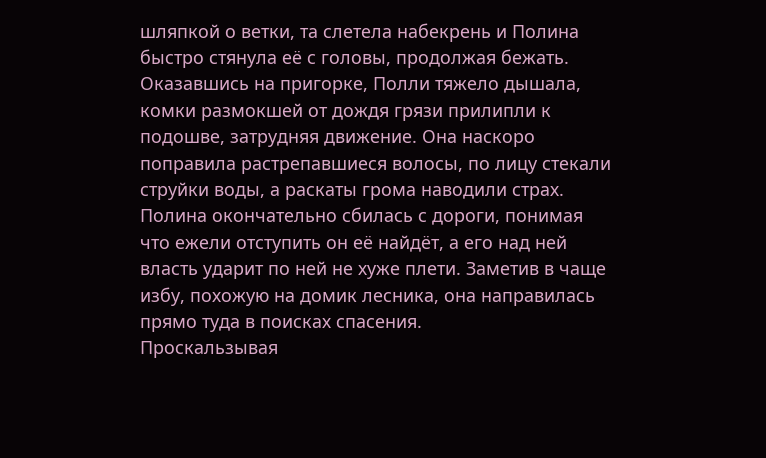шляпкой о ветки, та слетела набекрень и Полина быстро стянула её с головы, продолжая бежать.
Оказавшись на пригорке, Полли тяжело дышала, комки размокшей от дождя грязи прилипли к подошве, затрудняя движение. Она наскоро поправила растрепавшиеся волосы, по лицу стекали струйки воды, а раскаты грома наводили страх. Полина окончательно сбилась с дороги, понимая что ежели отступить он её найдёт, а его над ней власть ударит по ней не хуже плети. Заметив в чаще избу, похожую на домик лесника, она направилась прямо туда в поисках спасения.
Проскальзывая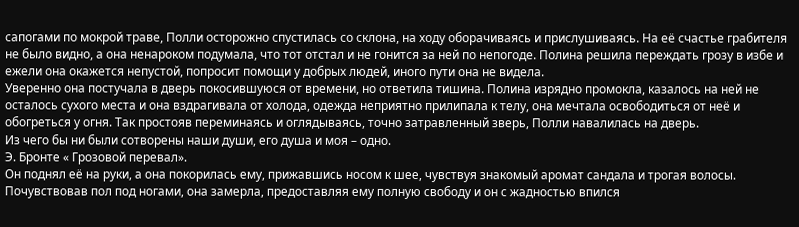сапогами по мокрой траве, Полли осторожно спустилась со склона, на ходу оборачиваясь и прислушиваясь. На её счастье грабителя не было видно, а она ненароком подумала, что тот отстал и не гонится за ней по непогоде. Полина решила переждать грозу в избе и ежели она окажется непустой, попросит помощи у добрых людей, иного пути она не видела.
Уверенно она постучала в дверь покосившуюся от времени, но ответила тишина. Полина изрядно промокла, казалось на ней не осталось сухого места и она вздрагивала от холода, одежда неприятно прилипала к телу, она мечтала освободиться от неё и обогреться у огня. Так простояв переминаясь и оглядываясь, точно затравленный зверь, Полли навалилась на дверь.
Из чего бы ни были сотворены наши души, его душа и моя – одно.
Э. Бронте « Грозовой перевал».
Он поднял её на руки, а она покорилась ему, прижавшись носом к шее, чувствуя знакомый аромат сандала и трогая волосы. Почувствовав пол под ногами, она замерла, предоставляя ему полную свободу и он с жадностью впился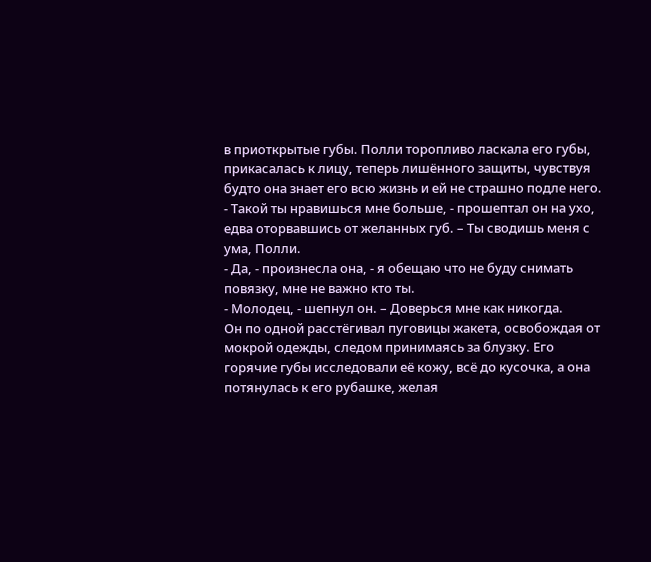в приоткрытые губы. Полли торопливо ласкала его губы, прикасалась к лицу, теперь лишённого защиты, чувствуя будто она знает его всю жизнь и ей не страшно подле него.
- Такой ты нравишься мне больше, - прошептал он на ухо, едва оторвавшись от желанных губ. – Ты сводишь меня с ума, Полли.
- Да, - произнесла она, - я обещаю что не буду снимать повязку, мне не важно кто ты.
- Молодец, - шепнул он. – Доверься мне как никогда.
Он по одной расстёгивал пуговицы жакета, освобождая от мокрой одежды, следом принимаясь за блузку. Его горячие губы исследовали её кожу, всё до кусочка, а она потянулась к его рубашке, желая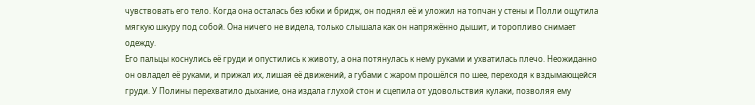чувствовать его тело. Когда она осталась без юбки и бридж, он поднял её и уложил на топчан у стены и Полли ощутила мягкую шкуру под собой. Она ничего не видела, только слышала как он напряжённо дышит, и торопливо снимает одежду.
Его пальцы коснулись её груди и опустились к животу, а она потянулась к нему руками и ухватилась плечо. Неожиданно он овладел её руками, и прижал их, лишая её движений, а губами с жаром прошёлся по шее, переходя к вздымающейся груди. У Полины перехватило дыхание, она издала глухой стон и сцепила от удовольствия кулаки, позволяя ему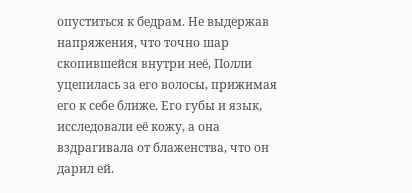опуститься к бедрам. Не выдержав напряжения, что точно шар скопившейся внутри неё, Полли уцепилась за его волосы, прижимая его к себе ближе. Его губы и язык, исследовали её кожу, а она вздрагивала от блаженства, что он дарил ей.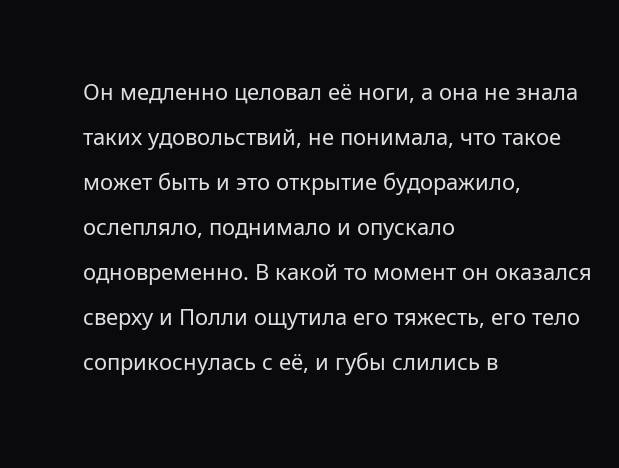Он медленно целовал её ноги, а она не знала таких удовольствий, не понимала, что такое может быть и это открытие будоражило, ослепляло, поднимало и опускало одновременно. В какой то момент он оказался сверху и Полли ощутила его тяжесть, его тело соприкоснулась с её, и губы слились в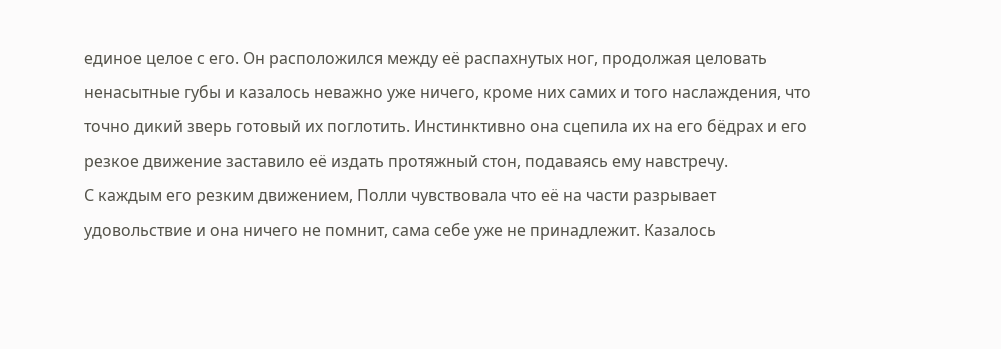единое целое с его. Он расположился между её распахнутых ног, продолжая целовать ненасытные губы и казалось неважно уже ничего, кроме них самих и того наслаждения, что точно дикий зверь готовый их поглотить. Инстинктивно она сцепила их на его бёдрах и его резкое движение заставило её издать протяжный стон, подаваясь ему навстречу.
С каждым его резким движением, Полли чувствовала что её на части разрывает удовольствие и она ничего не помнит, сама себе уже не принадлежит. Казалось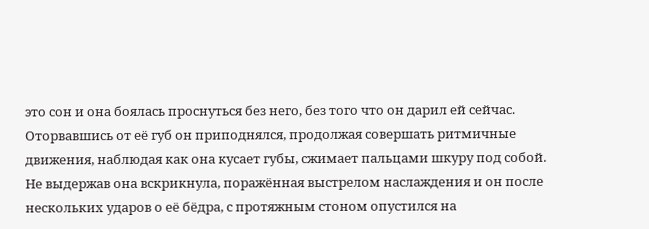это сон и она боялась проснуться без него, без того что он дарил ей сейчас. Оторвавшись от её губ он приподнялся, продолжая совершать ритмичные движения, наблюдая как она кусает губы, сжимает пальцами шкуру под собой. Не выдержав она вскрикнула, поражённая выстрелом наслаждения и он после нескольких ударов о её бёдра, с протяжным стоном опустился на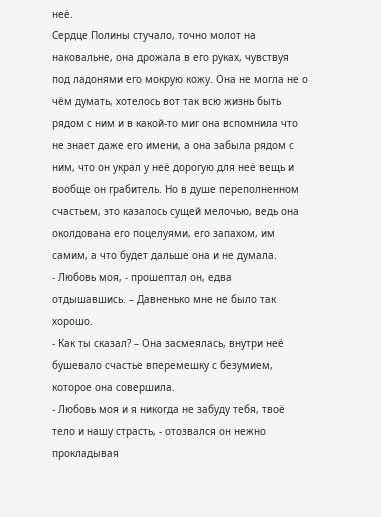неё.
Сердце Полины стучало, точно молот на наковальне, она дрожала в его руках, чувствуя под ладонями его мокрую кожу. Она не могла не о чём думать, хотелось вот так всю жизнь быть рядом с ним и в какой-то миг она вспомнила что не знает даже его имени, а она забыла рядом с ним, что он украл у неё дорогую для неё вещь и вообще он грабитель. Но в душе переполненном счастьем, это казалось сущей мелочью, ведь она околдована его поцелуями, его запахом, им самим, а что будет дальше она и не думала.
- Любовь моя, - прошептал он, едва отдышавшись. – Давненько мне не было так хорошо.
- Как ты сказал? – Она засмеялась, внутри неё бушевало счастье вперемешку с безумием, которое она совершила.
- Любовь моя и я никогда не забуду тебя, твоё тело и нашу страсть, - отозвался он нежно прокладывая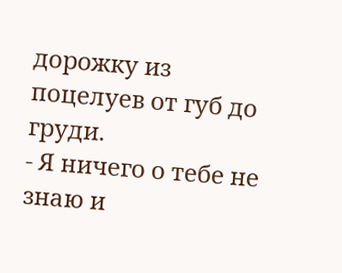дорожку из поцелуев от губ до груди.
- Я ничего о тебе не знаю и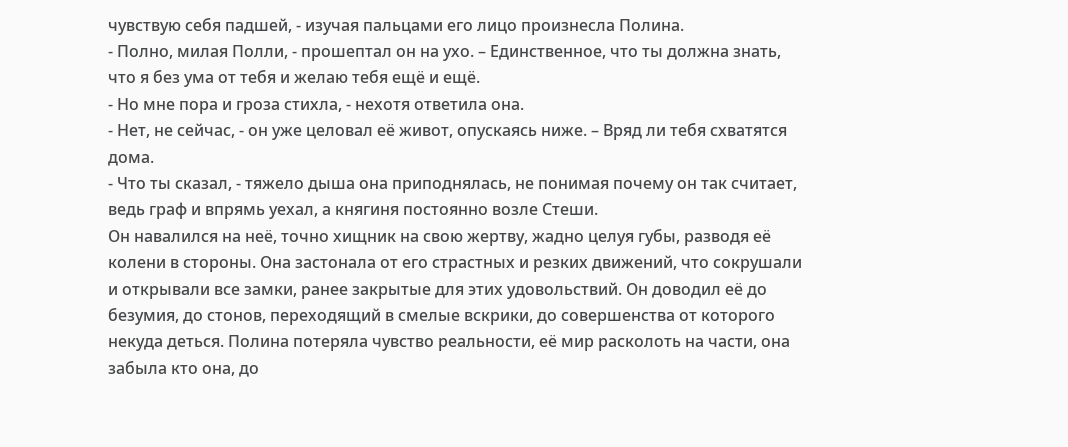чувствую себя падшей, - изучая пальцами его лицо произнесла Полина.
- Полно, милая Полли, - прошептал он на ухо. – Единственное, что ты должна знать, что я без ума от тебя и желаю тебя ещё и ещё.
- Но мне пора и гроза стихла, - нехотя ответила она.
- Нет, не сейчас, - он уже целовал её живот, опускаясь ниже. – Вряд ли тебя схватятся дома.
- Что ты сказал, - тяжело дыша она приподнялась, не понимая почему он так считает, ведь граф и впрямь уехал, а княгиня постоянно возле Стеши.
Он навалился на неё, точно хищник на свою жертву, жадно целуя губы, разводя её колени в стороны. Она застонала от его страстных и резких движений, что сокрушали и открывали все замки, ранее закрытые для этих удовольствий. Он доводил её до безумия, до стонов, переходящий в смелые вскрики, до совершенства от которого некуда деться. Полина потеряла чувство реальности, её мир расколоть на части, она забыла кто она, до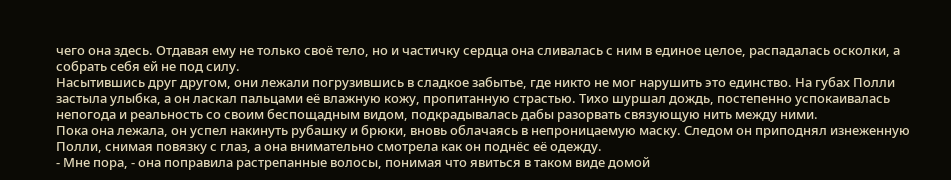чего она здесь. Отдавая ему не только своё тело, но и частичку сердца она сливалась с ним в единое целое, распадалась осколки, а собрать себя ей не под силу.
Насытившись друг другом, они лежали погрузившись в сладкое забытье, где никто не мог нарушить это единство. На губах Полли застыла улыбка, а он ласкал пальцами её влажную кожу, пропитанную страстью. Тихо шуршал дождь, постепенно успокаивалась непогода и реальность со своим беспощадным видом, подкрадывалась дабы разорвать связующую нить между ними.
Пока она лежала, он успел накинуть рубашку и брюки, вновь облачаясь в непроницаемую маску. Следом он приподнял изнеженную Полли, снимая повязку с глаз, а она внимательно смотрела как он поднёс её одежду.
- Мне пора, - она поправила растрепанные волосы, понимая что явиться в таком виде домой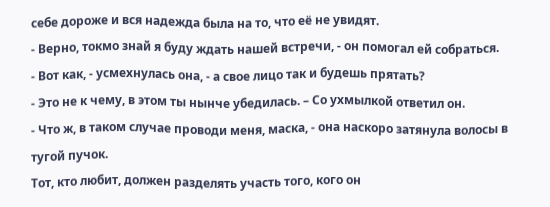себе дороже и вся надежда была на то, что её не увидят.
- Верно, токмо знай я буду ждать нашей встречи, - он помогал ей собраться.
- Вот как, - усмехнулась она, - а свое лицо так и будешь прятать?
- Это не к чему, в этом ты нынче убедилась. – Со ухмылкой ответил он.
- Что ж, в таком случае проводи меня, маска, - она наскоро затянула волосы в тугой пучок.
Тот, кто любит, должен разделять участь того, кого он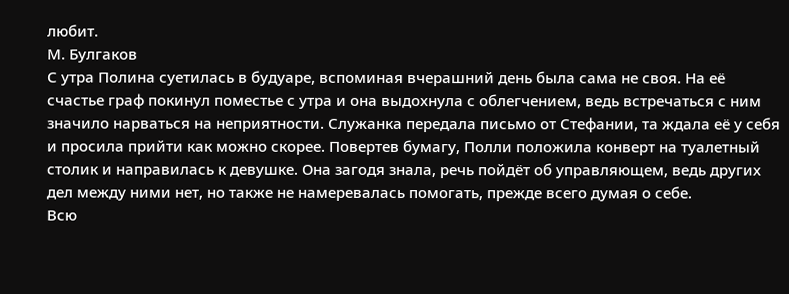любит.
М. Булгаков
С утра Полина суетилась в будуаре, вспоминая вчерашний день была сама не своя. На её счастье граф покинул поместье с утра и она выдохнула с облегчением, ведь встречаться с ним значило нарваться на неприятности. Служанка передала письмо от Стефании, та ждала её у себя и просила прийти как можно скорее. Повертев бумагу, Полли положила конверт на туалетный столик и направилась к девушке. Она загодя знала, речь пойдёт об управляющем, ведь других дел между ними нет, но также не намеревалась помогать, прежде всего думая о себе.
Всю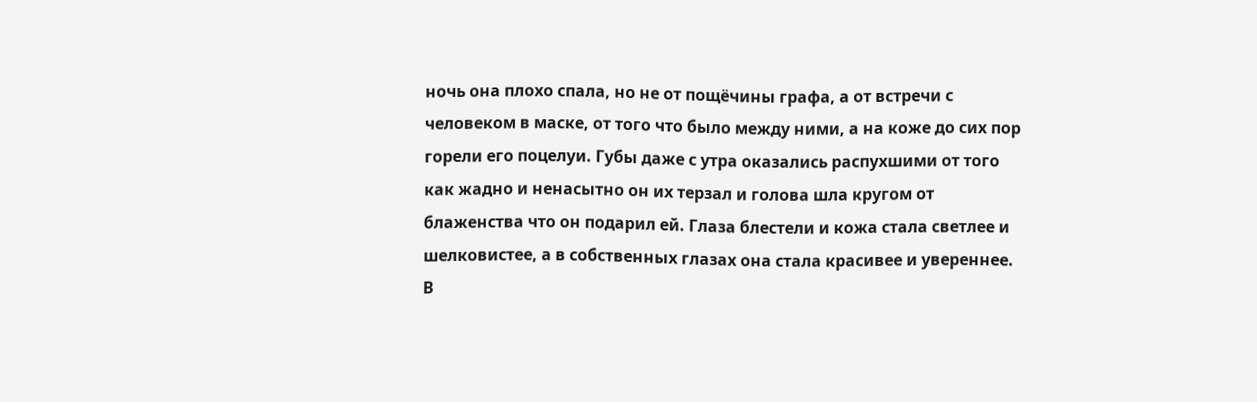ночь она плохо спала, но не от пощёчины графа, а от встречи с человеком в маске, от того что было между ними, а на коже до сих пор горели его поцелуи. Губы даже с утра оказались распухшими от того как жадно и ненасытно он их терзал и голова шла кругом от блаженства что он подарил ей. Глаза блестели и кожа стала светлее и шелковистее, а в собственных глазах она стала красивее и увереннее.
В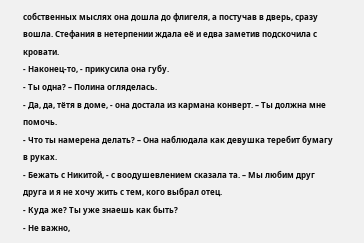собственных мыслях она дошла до флигеля, а постучав в дверь, сразу вошла. Стефания в нетерпении ждала её и едва заметив подскочила с кровати.
- Наконец-то, - прикусила она губу.
- Ты одна? – Полина огляделась.
- Да, да, тётя в доме, - она достала из кармана конверт. – Ты должна мне помочь.
- Что ты намерена делать? – Она наблюдала как девушка теребит бумагу в руках.
- Бежать с Никитой, - с воодушевлением сказала та. – Мы любим друг друга и я не хочу жить с тем, кого выбрал отец.
- Куда же? Ты уже знаешь как быть?
- Не важно,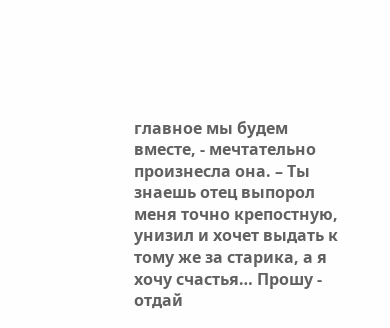главное мы будем вместе, - мечтательно произнесла она. – Ты знаешь отец выпорол меня точно крепостную, унизил и хочет выдать к тому же за старика, а я хочу счастья… Прошу - отдай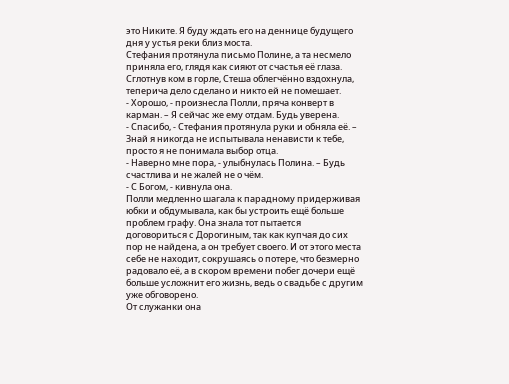это Никите. Я буду ждать его на деннице будущего дня у устья реки близ моста.
Стефания протянула письмо Полине, а та несмело приняла его, глядя как сияют от счастья её глаза. Сглотнув ком в горле, Стеша облегчённо вздохнула, теперича дело сделано и никто ей не помешает.
- Хорошо, - произнесла Полли, пряча конверт в карман. – Я сейчас же ему отдам. Будь уверена.
- Спасибо, - Стефания протянула руки и обняла её. – Знай я никогда не испытывала ненависти к тебе, просто я не понимала выбор отца.
- Наверно мне пора, - улыбнулась Полина. – Будь счастлива и не жалей не о чём.
- С Богом, - кивнула она.
Полли медленно шагала к парадному придерживая юбки и обдумывала, как бы устроить ещё больше проблем графу. Она знала тот пытается договориться с Дорогиным, так как купчая до сих пор не найдена, а он требует своего. И от этого места себе не находит, сокрушаясь о потере, что безмерно радовало её, а в скором времени побег дочери ещё больше усложнит его жизнь, ведь о свадьбе с другим уже обговорено.
От служанки она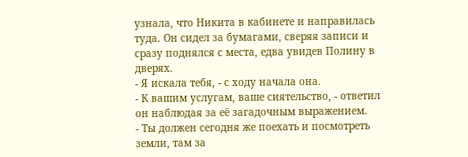узнала, что Никита в кабинете и направилась туда. Он сидел за бумагами, сверяя записи и сразу поднялся с места, едва увидев Полину в дверях.
- Я искала тебя, - с ходу начала она.
- К вашим услугам, ваше сиятельство, - ответил он наблюдая за её загадочным выражением.
- Ты должен сегодня же поехать и посмотреть земли, там за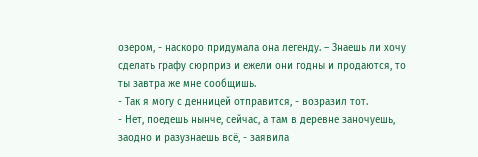озером, - наскоро придумала она легенду. – Знаешь ли хочу сделать графу сюрприз и ежели они годны и продаются, то ты завтра же мне сообщишь.
- Так я могу с денницей отправится, - возразил тот.
- Нет, поедешь нынче, сейчас, а там в деревне заночуешь, заодно и разузнаешь всё, - заявила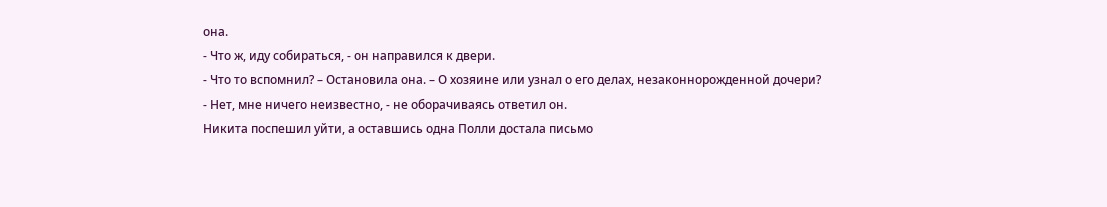она.
- Что ж, иду собираться, - он направился к двери.
- Что то вспомнил? – Остановила она. – О хозяине или узнал о его делах, незаконнорожденной дочери?
- Нет, мне ничего неизвестно, - не оборачиваясь ответил он.
Никита поспешил уйти, а оставшись одна Полли достала письмо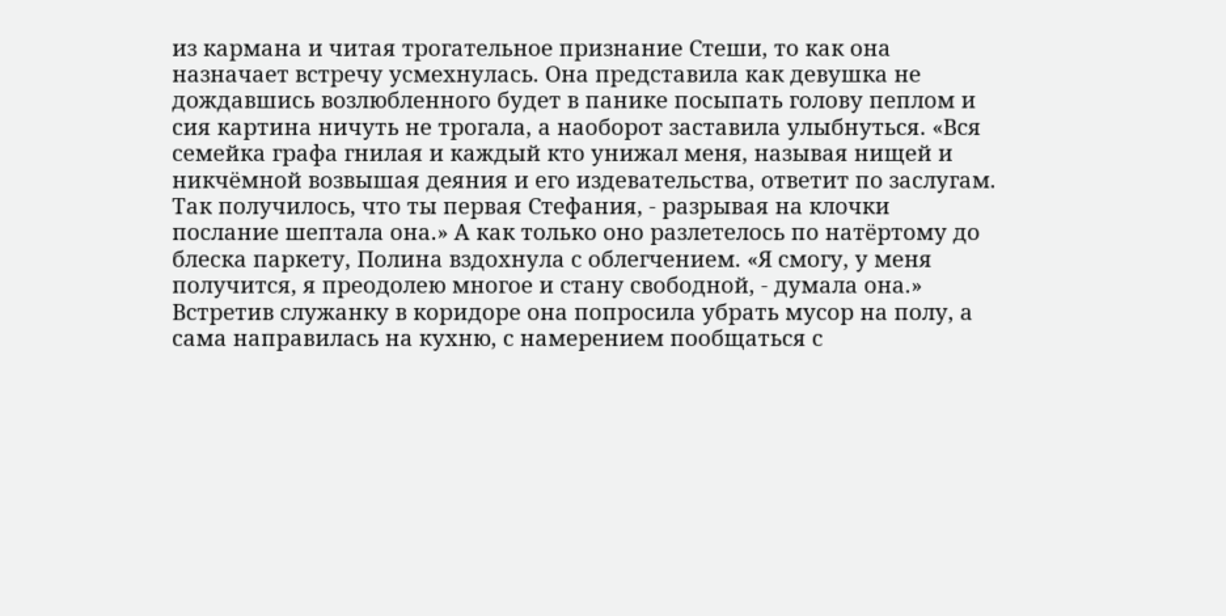из кармана и читая трогательное признание Стеши, то как она назначает встречу усмехнулась. Она представила как девушка не дождавшись возлюбленного будет в панике посыпать голову пеплом и сия картина ничуть не трогала, а наоборот заставила улыбнуться. «Вся семейка графа гнилая и каждый кто унижал меня, называя нищей и никчёмной возвышая деяния и его издевательства, ответит по заслугам. Так получилось, что ты первая Стефания, - разрывая на клочки послание шептала она.» А как только оно разлетелось по натёртому до блеска паркету, Полина вздохнула с облегчением. «Я смогу, у меня получится, я преодолею многое и стану свободной, - думала она.»
Встретив служанку в коридоре она попросила убрать мусор на полу, а сама направилась на кухню, с намерением пообщаться с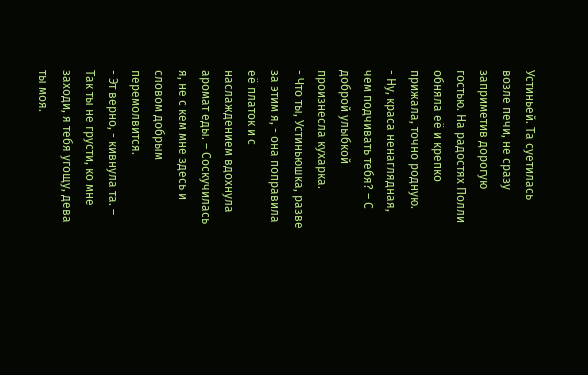Устиньей. Та суетилась возле печи, не сразу заприметив дорогую гостью. На радостях Полли обняла её и крепко прижала, точно родную.
- Ну, краса ненаглядная, чем подчивать тебя? – С доброй улыбкой произнесла кухарка.
- Что ты, Устиньюшка, разве за этим я, - она поправила её платок и с наслаждением вдохнула аромат еды. – Соскучилась я, не с кем мне здесь и словом добрым перемолвится.
- Эт верно, - кивнула та. – Так ты не грусти, ко мне заходи, я тебя угощу, дева ты моя.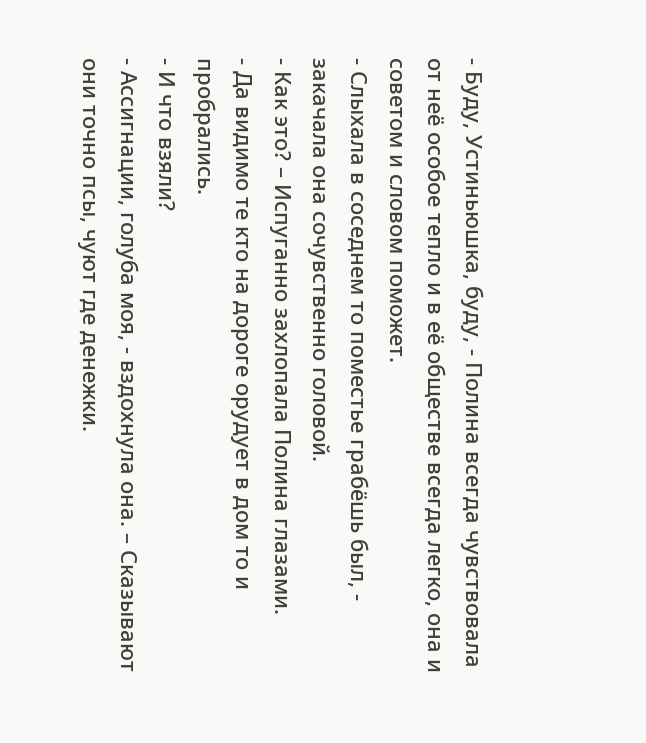- Буду, Устиньюшка, буду, - Полина всегда чувствовала от неё особое тепло и в её обществе всегда легко, она и советом и словом поможет.
- Слыхала в соседнем то поместье грабёшь был, - закачала она сочувственно головой.
- Как это? – Испуганно захлопала Полина глазами.
- Да видимо те кто на дороге орудует в дом то и пробрались.
- И что взяли?
- Ассигнации, голуба моя, - вздохнула она. – Сказывают они точно псы, чуют где денежки.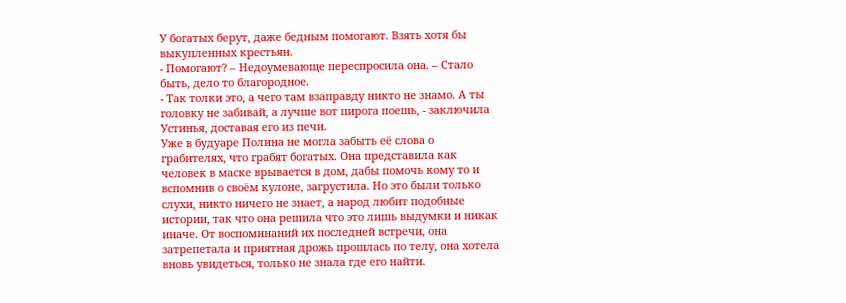У богатых берут, даже бедным помогают. Взять хотя бы выкупленных крестьян.
- Помогают? – Недоумевающе переспросила она. – Стало быть, дело то благородное.
- Так толки это, а чего там взаправду никто не знамо. А ты головку не забивай, а лучше вот пирога поешь, - заключила Устинья, доставая его из печи.
Уже в будуаре Полина не могла забыть её слова о грабителях, что грабят богатых. Она представила как человек в маске врывается в дом, дабы помочь кому то и вспомнив о своём кулоне, загрустила. Но это были только слухи, никто ничего не знает, а народ любит подобные истории, так что она решила что это лишь выдумки и никак иначе. От воспоминаний их последней встречи, она затрепетала и приятная дрожь прошлась по телу, она хотела вновь увидеться, только не знала где его найти.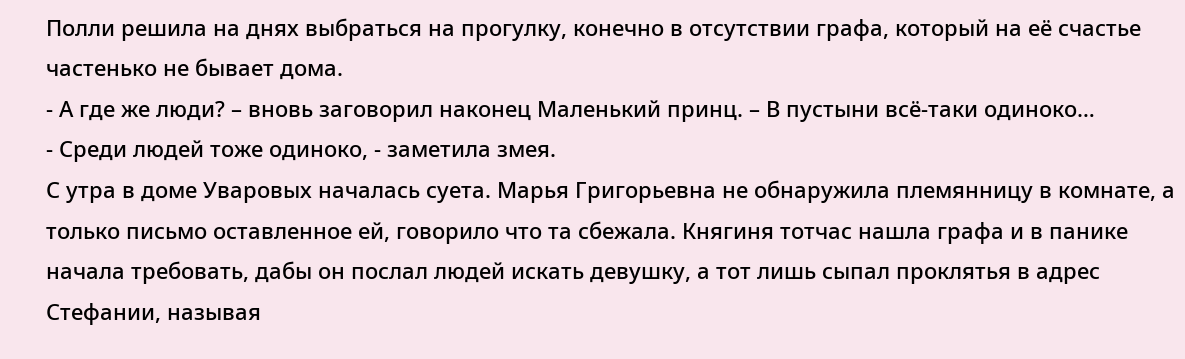Полли решила на днях выбраться на прогулку, конечно в отсутствии графа, который на её счастье частенько не бывает дома.
- А где же люди? – вновь заговорил наконец Маленький принц. – В пустыни всё-таки одиноко…
- Среди людей тоже одиноко, - заметила змея.
С утра в доме Уваровых началась суета. Марья Григорьевна не обнаружила племянницу в комнате, а только письмо оставленное ей, говорило что та сбежала. Княгиня тотчас нашла графа и в панике начала требовать, дабы он послал людей искать девушку, а тот лишь сыпал проклятья в адрес Стефании, называя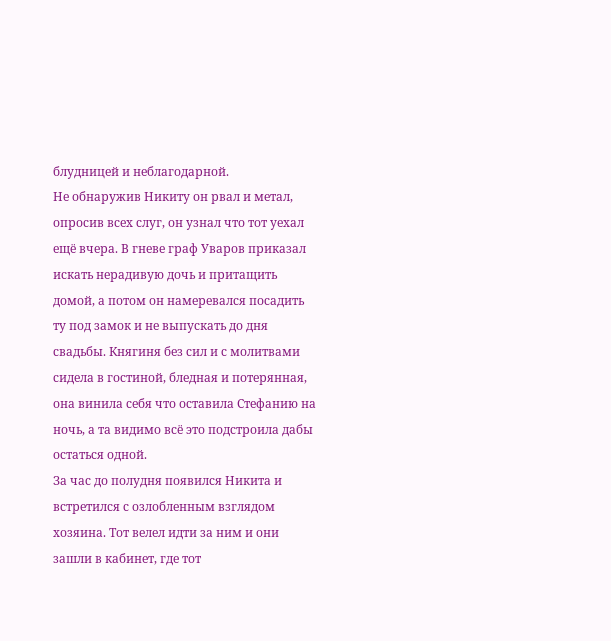блудницей и неблагодарной.
Не обнаружив Никиту он рвал и метал, опросив всех слуг, он узнал что тот уехал ещё вчера. В гневе граф Уваров приказал искать нерадивую дочь и притащить домой, а потом он намеревался посадить ту под замок и не выпускать до дня свадьбы. Княгиня без сил и с молитвами сидела в гостиной, бледная и потерянная, она винила себя что оставила Стефанию на ночь, а та видимо всё это подстроила дабы остаться одной.
За час до полудня появился Никита и встретился с озлобленным взглядом хозяина. Тот велел идти за ним и они зашли в кабинет, где тот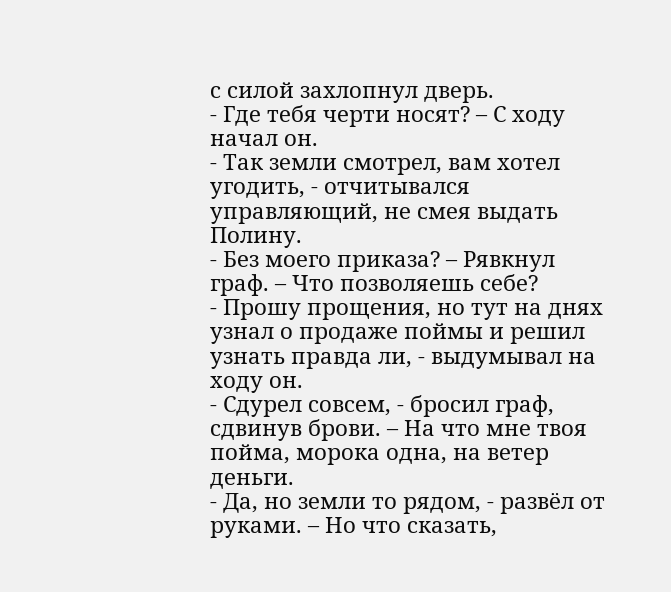с силой захлопнул дверь.
- Где тебя черти носят? – С ходу начал он.
- Так земли смотрел, вам хотел угодить, - отчитывался управляющий, не смея выдать Полину.
- Без моего приказа? – Рявкнул граф. – Что позволяешь себе?
- Прошу прощения, но тут на днях узнал о продаже поймы и решил узнать правда ли, - выдумывал на ходу он.
- Сдурел совсем, - бросил граф, сдвинув брови. – На что мне твоя пойма, морока одна, на ветер деньги.
- Да, но земли то рядом, - развёл от руками. – Но что сказать,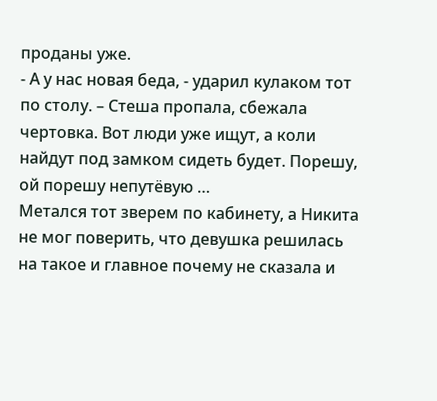проданы уже.
- А у нас новая беда, - ударил кулаком тот по столу. – Стеша пропала, сбежала чертовка. Вот люди уже ищут, а коли найдут под замком сидеть будет. Порешу, ой порешу непутёвую …
Метался тот зверем по кабинету, а Никита не мог поверить, что девушка решилась на такое и главное почему не сказала и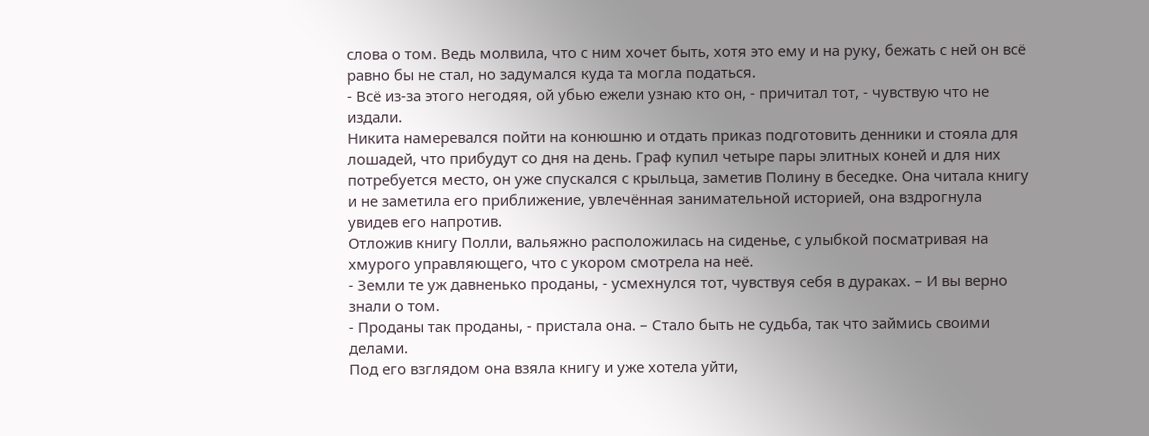слова о том. Ведь молвила, что с ним хочет быть, хотя это ему и на руку, бежать с ней он всё равно бы не стал, но задумался куда та могла податься.
- Всё из-за этого негодяя, ой убью ежели узнаю кто он, - причитал тот, - чувствую что не издали.
Никита намеревался пойти на конюшню и отдать приказ подготовить денники и стояла для лошадей, что прибудут со дня на день. Граф купил четыре пары элитных коней и для них потребуется место, он уже спускался с крыльца, заметив Полину в беседке. Она читала книгу и не заметила его приближение, увлечённая занимательной историей, она вздрогнула увидев его напротив.
Отложив книгу Полли, вальяжно расположилась на сиденье, с улыбкой посматривая на хмурого управляющего, что с укором смотрела на неё.
- Земли те уж давненько проданы, - усмехнулся тот, чувствуя себя в дураках. – И вы верно знали о том.
- Проданы так проданы, - пристала она. – Стало быть не судьба, так что займись своими делами.
Под его взглядом она взяла книгу и уже хотела уйти,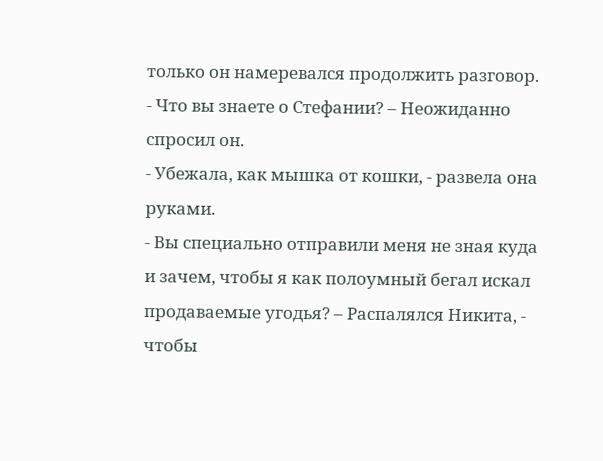только он намеревался продолжить разговор.
- Что вы знаете о Стефании? – Неожиданно спросил он.
- Убежала, как мышка от кошки, - развела она руками.
- Вы специально отправили меня не зная куда и зачем, чтобы я как полоумный бегал искал продаваемые угодья? – Распалялся Никита, - чтобы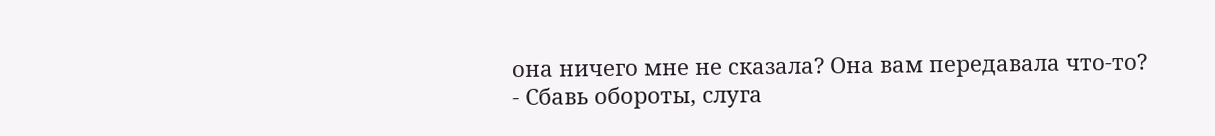она ничего мне не сказала? Она вам передавала что-то?
- Сбавь обороты, слуга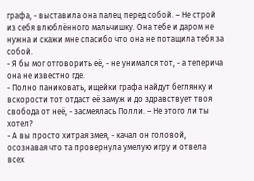графа, - выставила она палец перед собой. – Не строй из себя влюблённого мальчишку. Она тебе и даром не нужна и скажи мне спасибо что она не потащила тебя за собой.
- Я бы мог отговорить её, - не унимался тот, - а теперича она не известно где.
- Полно паниковать, ищейки графа найдут беглянку и вскорости тот отдаст её замуж и до здравствует твоя свобода от неё, - засмеялась Полли. – Не этого ли ты хотел?
- А вы просто хитрая змея, - качал он головой, осознавая что та провернула умелую игру и отвела всех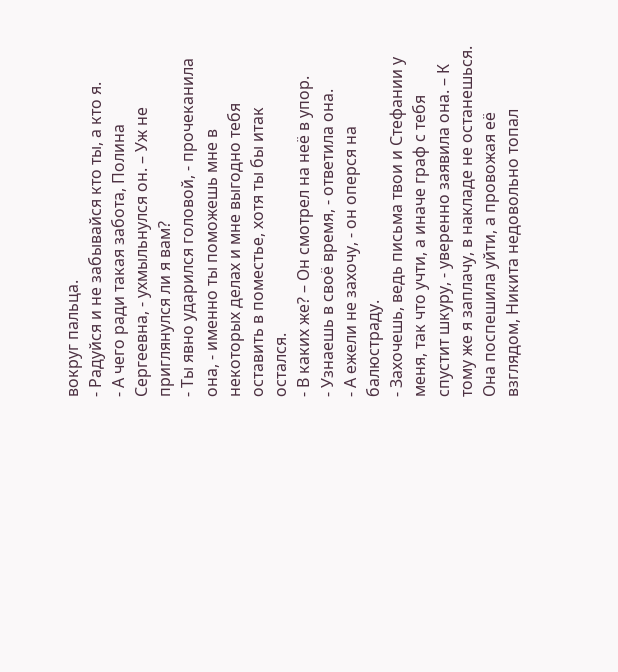вокруг пальца.
- Радуйся и не забывайся кто ты, а кто я.
- А чего ради такая забота, Полина Сергеевна, - ухмыльнулся он. – Уж не приглянулся ли я вам?
- Ты явно ударился головой, - прочеканила она, - именно ты поможешь мне в некоторых делах и мне выгодно тебя оставить в поместье, хотя ты бы итак остался.
- В каких же? – Он смотрел на неё в упор.
- Узнаешь в своё время, - ответила она.
- А ежели не захочу, - он оперся на балюстраду.
- Захочешь, ведь письма твои и Стефании у меня, так что учти, а иначе граф с тебя спустит шкуру, - уверенно заявила она. – К тому же я заплачу, в накладе не останешься.
Она поспешила уйти, а провожая её взглядом, Никита недовольно топал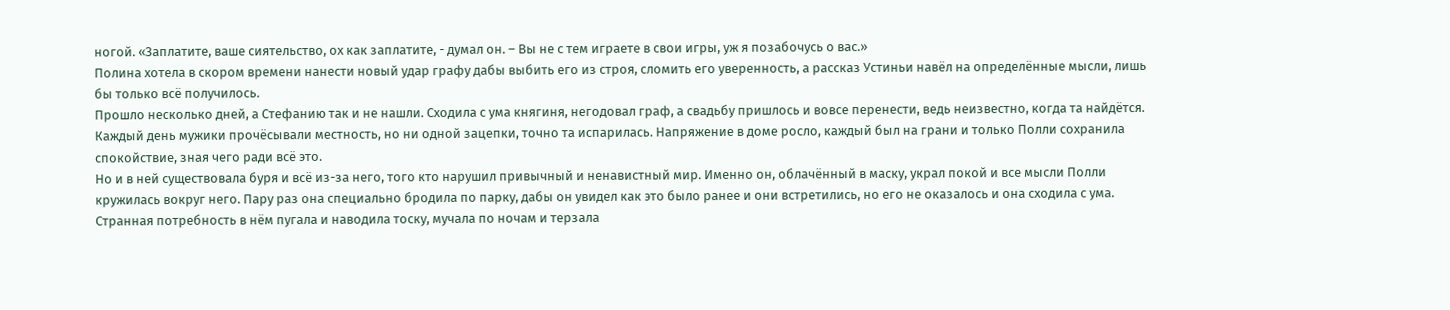ногой. «Заплатите, ваше сиятельство, ох как заплатите, - думал он. – Вы не с тем играете в свои игры, уж я позабочусь о вас.»
Полина хотела в скором времени нанести новый удар графу дабы выбить его из строя, сломить его уверенность, а рассказ Устиньи навёл на определённые мысли, лишь бы только всё получилось.
Прошло несколько дней, а Стефанию так и не нашли. Сходила с ума княгиня, негодовал граф, а свадьбу пришлось и вовсе перенести, ведь неизвестно, когда та найдётся. Каждый день мужики прочёсывали местность, но ни одной зацепки, точно та испарилась. Напряжение в доме росло, каждый был на грани и только Полли сохранила спокойствие, зная чего ради всё это.
Но и в ней существовала буря и всё из-за него, того кто нарушил привычный и ненавистный мир. Именно он, облачённый в маску, украл покой и все мысли Полли кружилась вокруг него. Пару раз она специально бродила по парку, дабы он увидел как это было ранее и они встретились, но его не оказалось и она сходила с ума. Странная потребность в нём пугала и наводила тоску, мучала по ночам и терзала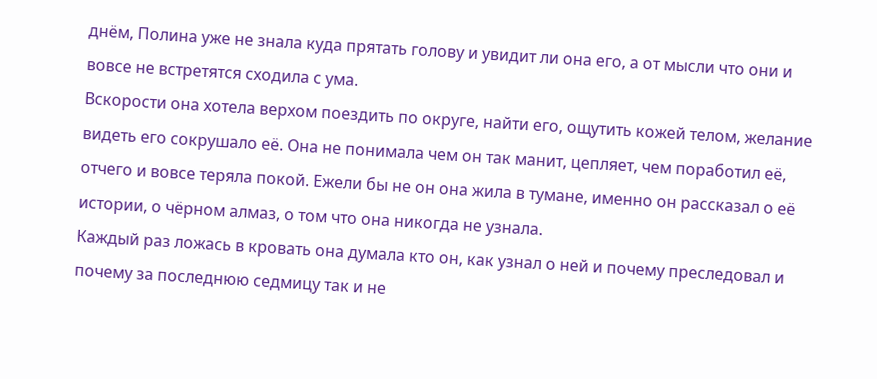днём, Полина уже не знала куда прятать голову и увидит ли она его, а от мысли что они и вовсе не встретятся сходила с ума.
Вскорости она хотела верхом поездить по округе, найти его, ощутить кожей телом, желание видеть его сокрушало её. Она не понимала чем он так манит, цепляет, чем поработил её, отчего и вовсе теряла покой. Ежели бы не он она жила в тумане, именно он рассказал о её истории, о чёрном алмаз, о том что она никогда не узнала.
Каждый раз ложась в кровать она думала кто он, как узнал о ней и почему преследовал и почему за последнюю седмицу так и не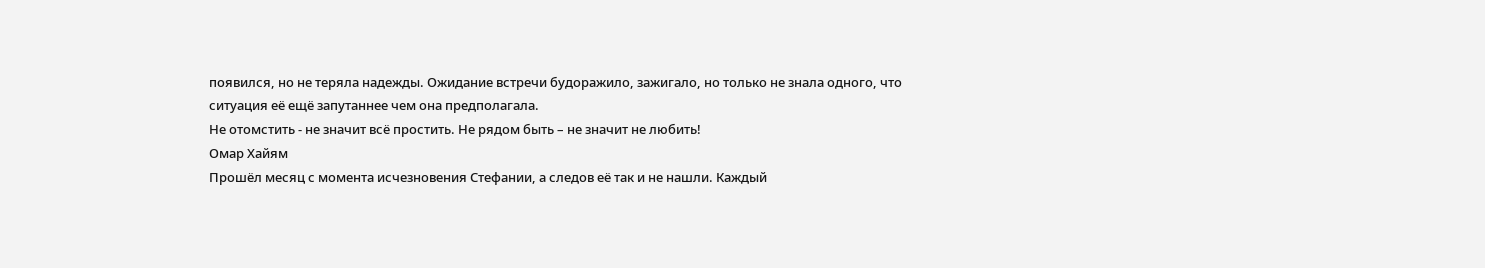появился, но не теряла надежды. Ожидание встречи будоражило, зажигало, но только не знала одного, что ситуация её ещё запутаннее чем она предполагала.
Не отомстить - не значит всё простить. Не рядом быть – не значит не любить!
Омар Хайям
Прошёл месяц с момента исчезновения Стефании, а следов её так и не нашли. Каждый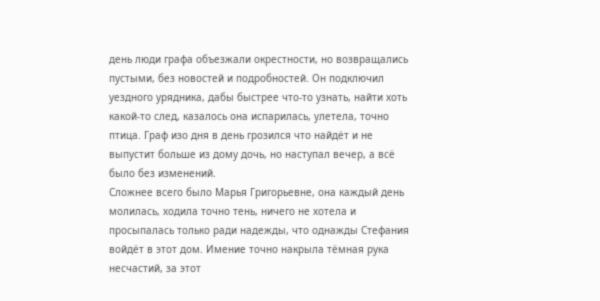день люди графа объезжали окрестности, но возвращались пустыми, без новостей и подробностей. Он подключил уездного урядника, дабы быстрее что-то узнать, найти хоть какой-то след, казалось она испарилась, улетела, точно птица. Граф изо дня в день грозился что найдёт и не выпустит больше из дому дочь, но наступал вечер, а всё было без изменений.
Сложнее всего было Марья Григорьевне, она каждый день молилась, ходила точно тень, ничего не хотела и просыпалась только ради надежды, что однажды Стефания войдёт в этот дом. Имение точно накрыла тёмная рука несчастий, за этот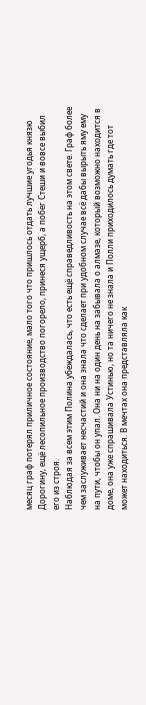месяц граф потерял приличное состояние, мало того что пришлось отдать лучшие угодья князю Дорогину, ещё лесопильное производство погорело, принеся ущерб, а побег Стеши и вовсе выбил его из строя.
Наблюдая за всем этим Полина убеждалась, что есть ещё справедливость на этом свете. Граф более чем заслуживает несчастий и она знала что сделает при удобном случае всё дабы вырыть яму ему на пути, чтобы он упал. Она ни на один день на забывала о алмазе, который возможно находится в доме, она уже спрашивала Устинью, но та ничего не знала и Полли приходилось думать где тот может находиться. В мечтах она представляла как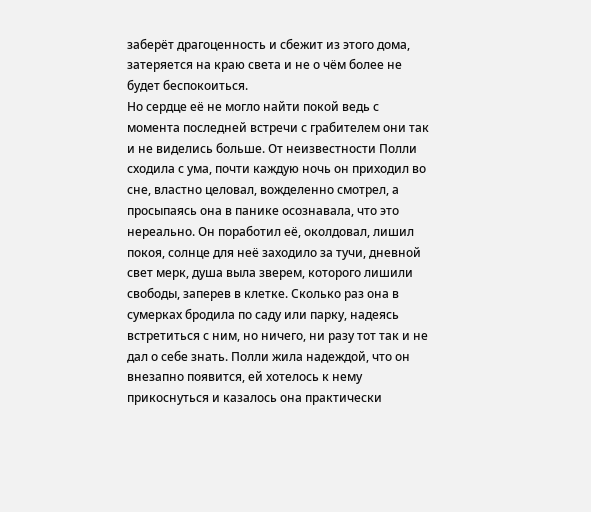заберёт драгоценность и сбежит из этого дома, затеряется на краю света и не о чём более не будет беспокоиться.
Но сердце её не могло найти покой ведь с момента последней встречи с грабителем они так и не виделись больше. От неизвестности Полли сходила с ума, почти каждую ночь он приходил во сне, властно целовал, вожделенно смотрел, а просыпаясь она в панике осознавала, что это нереально. Он поработил её, околдовал, лишил покоя, солнце для неё заходило за тучи, дневной свет мерк, душа выла зверем, которого лишили свободы, заперев в клетке. Сколько раз она в сумерках бродила по саду или парку, надеясь встретиться с ним, но ничего, ни разу тот так и не дал о себе знать. Полли жила надеждой, что он внезапно появится, ей хотелось к нему прикоснуться и казалось она практически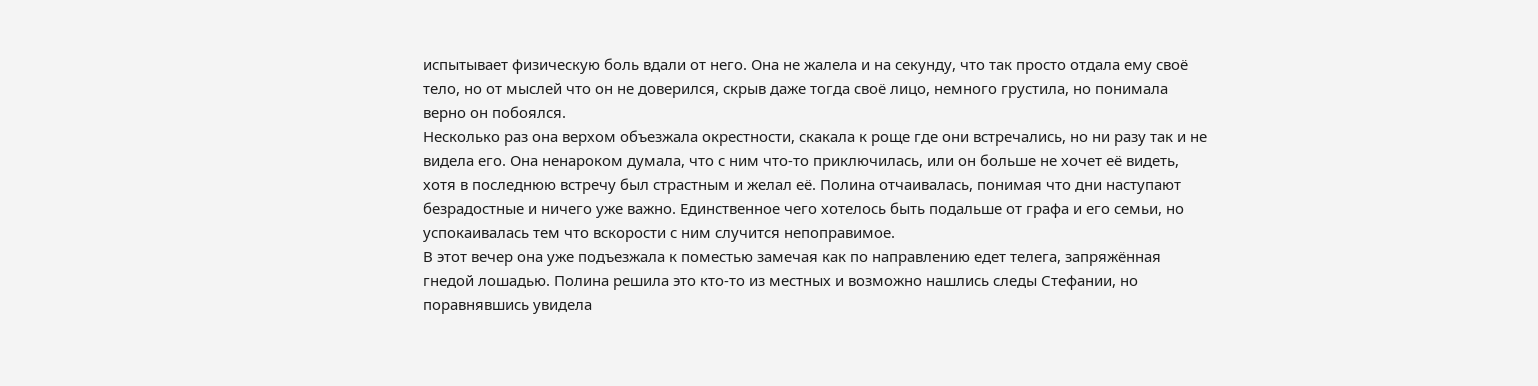испытывает физическую боль вдали от него. Она не жалела и на секунду, что так просто отдала ему своё тело, но от мыслей что он не доверился, скрыв даже тогда своё лицо, немного грустила, но понимала верно он побоялся.
Несколько раз она верхом объезжала окрестности, скакала к роще где они встречались, но ни разу так и не видела его. Она ненароком думала, что с ним что-то приключилась, или он больше не хочет её видеть, хотя в последнюю встречу был страстным и желал её. Полина отчаивалась, понимая что дни наступают безрадостные и ничего уже важно. Единственное чего хотелось быть подальше от графа и его семьи, но успокаивалась тем что вскорости с ним случится непоправимое.
В этот вечер она уже подъезжала к поместью замечая как по направлению едет телега, запряжённая гнедой лошадью. Полина решила это кто-то из местных и возможно нашлись следы Стефании, но поравнявшись увидела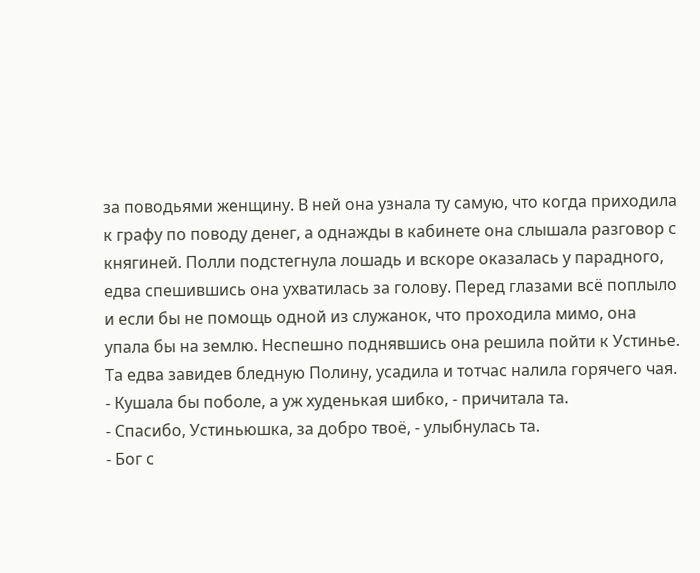за поводьями женщину. В ней она узнала ту самую, что когда приходила к графу по поводу денег, а однажды в кабинете она слышала разговор с княгиней. Полли подстегнула лошадь и вскоре оказалась у парадного, едва спешившись она ухватилась за голову. Перед глазами всё поплыло и если бы не помощь одной из служанок, что проходила мимо, она упала бы на землю. Неспешно поднявшись она решила пойти к Устинье.
Та едва завидев бледную Полину, усадила и тотчас налила горячего чая.
- Кушала бы поболе, а уж худенькая шибко, - причитала та.
- Спасибо, Устиньюшка, за добро твоё, - улыбнулась та.
- Бог с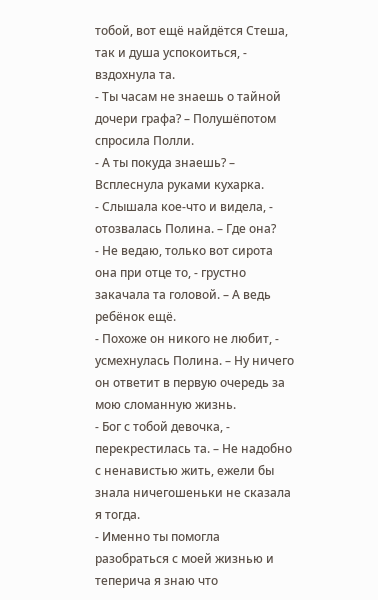тобой, вот ещё найдётся Стеша, так и душа успокоиться, - вздохнула та.
- Ты часам не знаешь о тайной дочери графа? – Полушёпотом спросила Полли.
- А ты покуда знаешь? – Всплеснула руками кухарка.
- Слышала кое-что и видела, - отозвалась Полина. – Где она?
- Не ведаю, только вот сирота она при отце то, - грустно закачала та головой. – А ведь ребёнок ещё.
- Похоже он никого не любит, - усмехнулась Полина. – Ну ничего он ответит в первую очередь за мою сломанную жизнь.
- Бог с тобой девочка, - перекрестилась та. – Не надобно с ненавистью жить, ежели бы знала ничегошеньки не сказала я тогда.
- Именно ты помогла разобраться с моей жизнью и теперича я знаю что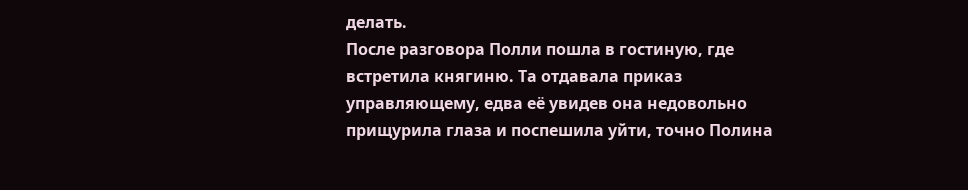делать.
После разговора Полли пошла в гостиную, где встретила княгиню. Та отдавала приказ управляющему, едва её увидев она недовольно прищурила глаза и поспешила уйти, точно Полина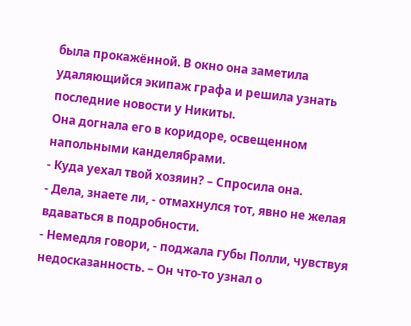была прокажённой. В окно она заметила удаляющийся экипаж графа и решила узнать последние новости у Никиты.
Она догнала его в коридоре, освещенном напольными канделябрами.
- Куда уехал твой хозяин? – Спросила она.
- Дела, знаете ли, - отмахнулся тот, явно не желая вдаваться в подробности.
- Немедля говори, - поджала губы Полли, чувствуя недосказанность. – Он что-то узнал о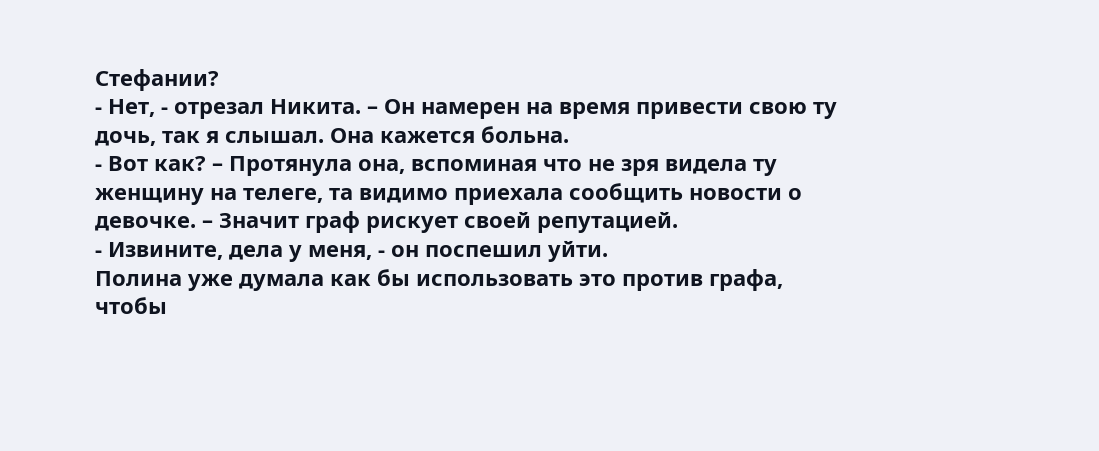Стефании?
- Нет, - отрезал Никита. – Он намерен на время привести свою ту дочь, так я слышал. Она кажется больна.
- Вот как? – Протянула она, вспоминая что не зря видела ту женщину на телеге, та видимо приехала сообщить новости о девочке. – Значит граф рискует своей репутацией.
- Извините, дела у меня, - он поспешил уйти.
Полина уже думала как бы использовать это против графа, чтобы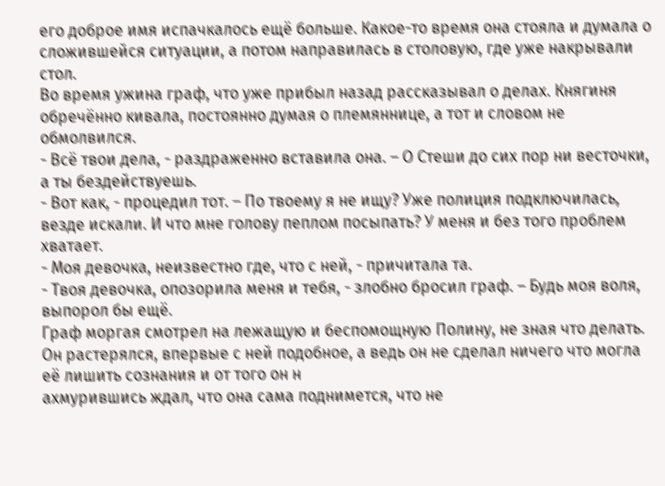его доброе имя испачкалось ещё больше. Какое-то время она стояла и думала о сложившейся ситуации, а потом направилась в столовую, где уже накрывали стол.
Во время ужина граф, что уже прибыл назад рассказывал о делах. Княгиня обречённо кивала, постоянно думая о племяннице, а тот и словом не обмолвился.
- Всё твои дела, - раздраженно вставила она. – О Стеши до сих пор ни весточки, а ты бездействуешь.
- Вот как, - процедил тот. – По твоему я не ищу? Уже полиция подключилась, везде искали. И что мне голову пеплом посыпать? У меня и без того проблем хватает.
- Моя девочка, неизвестно где, что с ней, - причитала та.
- Твоя девочка, опозорила меня и тебя, - злобно бросил граф. – Будь моя воля, выпорол бы ещё.
Граф моргая смотрел на лежащую и беспомощную Полину, не зная что делать. Он растерялся, впервые с ней подобное, а ведь он не сделал ничего что могла её лишить сознания и от того он н
ахмурившись ждал, что она сама поднимется, что не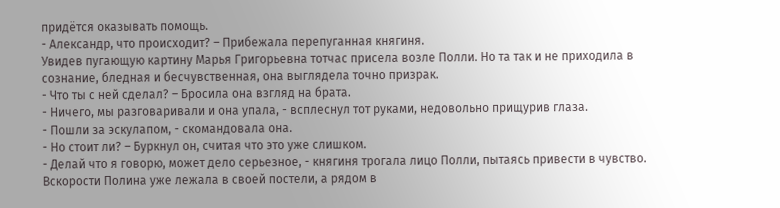придётся оказывать помощь.
- Александр, что происходит? – Прибежала перепуганная княгиня.
Увидев пугающую картину Марья Григорьевна тотчас присела возле Полли. Но та так и не приходила в сознание, бледная и бесчувственная, она выглядела точно призрак.
- Что ты с ней сделал? – Бросила она взгляд на брата.
- Ничего, мы разговаривали и она упала, - всплеснул тот руками, недовольно прищурив глаза.
- Пошли за эскулапом, - скомандовала она.
- Но стоит ли? – Буркнул он, считая что это уже слишком.
- Делай что я говорю, может дело серьезное, - княгиня трогала лицо Полли, пытаясь привести в чувство.
Вскорости Полина уже лежала в своей постели, а рядом в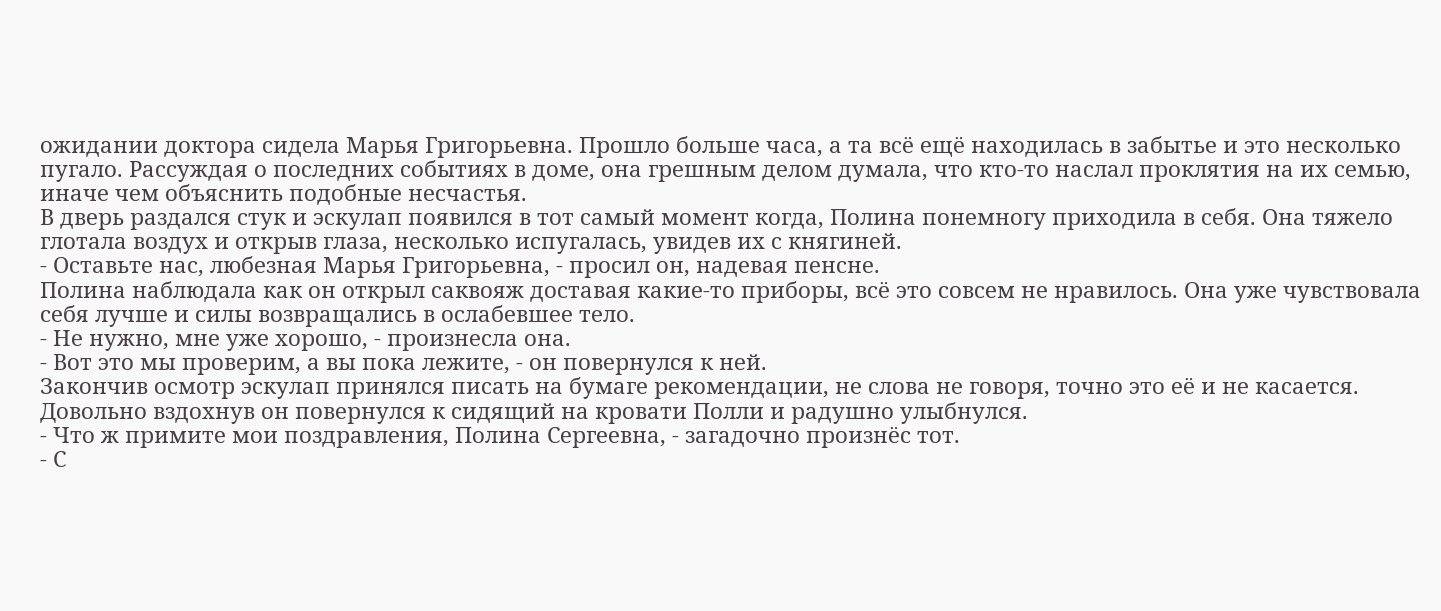ожидании доктора сидела Марья Григорьевна. Прошло больше часа, а та всё ещё находилась в забытье и это несколько пугало. Рассуждая о последних событиях в доме, она грешным делом думала, что кто-то наслал проклятия на их семью, иначе чем объяснить подобные несчастья.
В дверь раздался стук и эскулап появился в тот самый момент когда, Полина понемногу приходила в себя. Она тяжело глотала воздух и открыв глаза, несколько испугалась, увидев их с княгиней.
- Оставьте нас, любезная Марья Григорьевна, - просил он, надевая пенсне.
Полина наблюдала как он открыл саквояж доставая какие-то приборы, всё это совсем не нравилось. Она уже чувствовала себя лучше и силы возвращались в ослабевшее тело.
- Не нужно, мне уже хорошо, - произнесла она.
- Вот это мы проверим, а вы пока лежите, - он повернулся к ней.
Закончив осмотр эскулап принялся писать на бумаге рекомендации, не слова не говоря, точно это её и не касается. Довольно вздохнув он повернулся к сидящий на кровати Полли и радушно улыбнулся.
- Что ж примите мои поздравления, Полина Сергеевна, - загадочно произнёс тот.
- С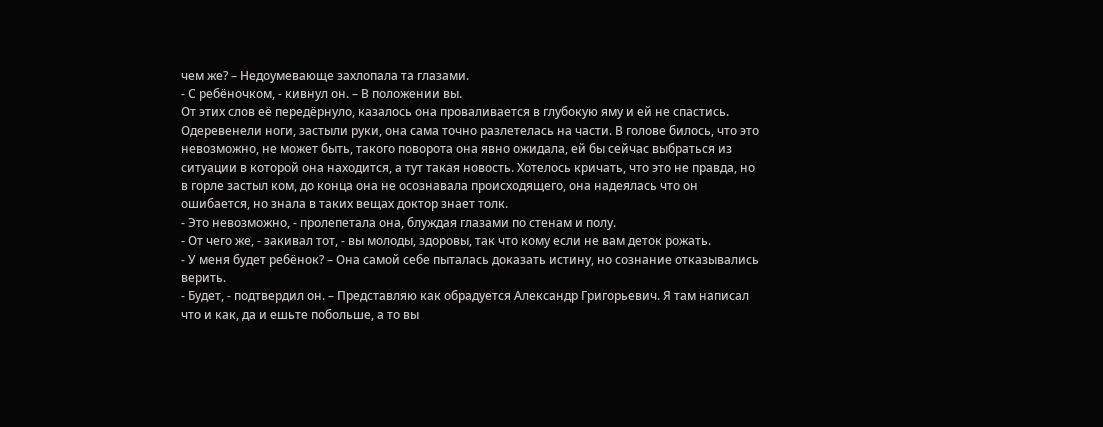чем же? – Недоумевающе захлопала та глазами.
- С ребёночком, - кивнул он. – В положении вы.
От этих слов её передёрнуло, казалось она проваливается в глубокую яму и ей не спастись. Одеревенели ноги, застыли руки, она сама точно разлетелась на части. В голове билось, что это невозможно, не может быть, такого поворота она явно ожидала, ей бы сейчас выбраться из ситуации в которой она находится, а тут такая новость. Хотелось кричать, что это не правда, но в горле застыл ком, до конца она не осознавала происходящего, она надеялась что он ошибается, но знала в таких вещах доктор знает толк.
- Это невозможно, - пролепетала она, блуждая глазами по стенам и полу.
- От чего же, - закивал тот, - вы молоды, здоровы, так что кому если не вам деток рожать.
- У меня будет ребёнок? – Она самой себе пыталась доказать истину, но сознание отказывались верить.
- Будет, - подтвердил он. – Представляю как обрадуется Александр Григорьевич. Я там написал что и как, да и ешьте побольше, а то вы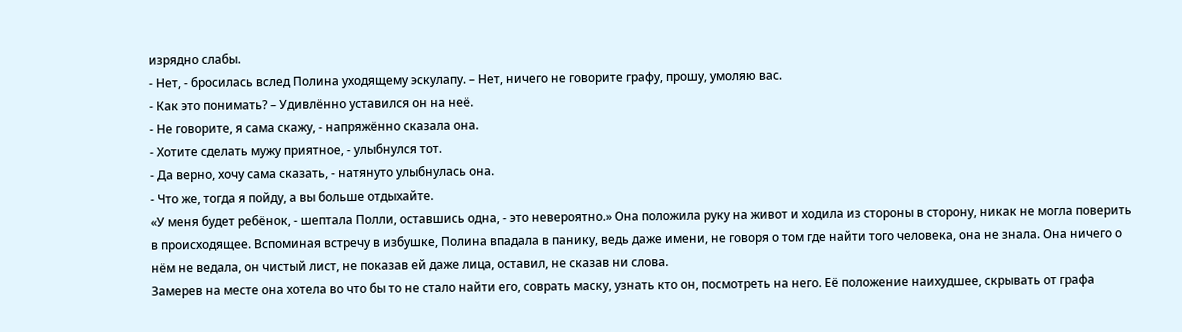изрядно слабы.
- Нет, - бросилась вслед Полина уходящему эскулапу. – Нет, ничего не говорите графу, прошу, умоляю вас.
- Как это понимать? – Удивлённо уставился он на неё.
- Не говорите, я сама скажу, - напряжённо сказала она.
- Хотите сделать мужу приятное, - улыбнулся тот.
- Да верно, хочу сама сказать, - натянуто улыбнулась она.
- Что же, тогда я пойду, а вы больше отдыхайте.
«У меня будет ребёнок, - шептала Полли, оставшись одна, - это невероятно.» Она положила руку на живот и ходила из стороны в сторону, никак не могла поверить в происходящее. Вспоминая встречу в избушке, Полина впадала в панику, ведь даже имени, не говоря о том где найти того человека, она не знала. Она ничего о нём не ведала, он чистый лист, не показав ей даже лица, оставил, не сказав ни слова.
Замерев на месте она хотела во что бы то не стало найти его, соврать маску, узнать кто он, посмотреть на него. Её положение наихудшее, скрывать от графа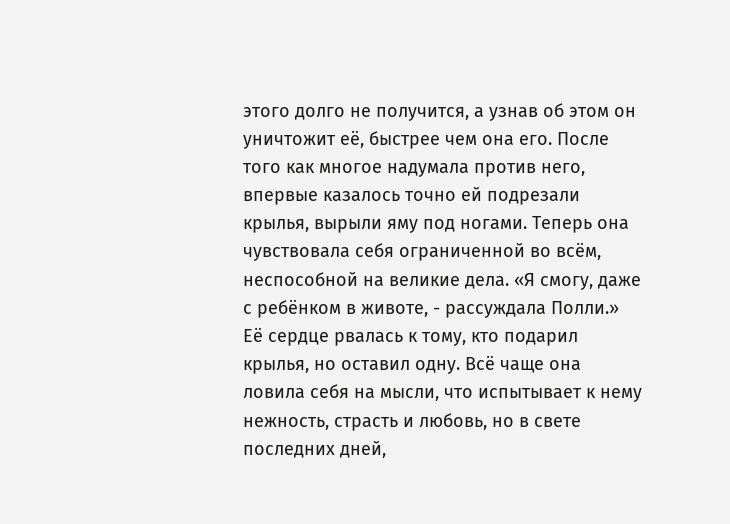этого долго не получится, а узнав об этом он уничтожит её, быстрее чем она его. После того как многое надумала против него, впервые казалось точно ей подрезали крылья, вырыли яму под ногами. Теперь она чувствовала себя ограниченной во всём, неспособной на великие дела. «Я смогу, даже с ребёнком в животе, - рассуждала Полли.»
Её сердце рвалась к тому, кто подарил крылья, но оставил одну. Всё чаще она ловила себя на мысли, что испытывает к нему нежность, страсть и любовь, но в свете последних дней,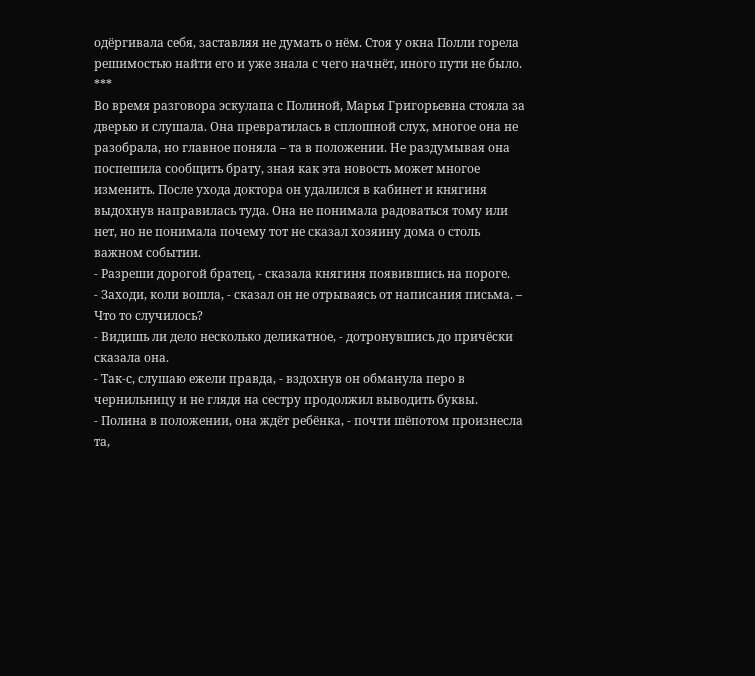одёргивала себя, заставляя не думать о нём. Стоя у окна Полли горела решимостью найти его и уже знала с чего начнёт, иного пути не было.
***
Во время разговора эскулапа с Полиной, Марья Григорьевна стояла за дверью и слушала. Она превратилась в сплошной слух, многое она не разобрала, но главное поняла – та в положении. Не раздумывая она поспешила сообщить брату, зная как эта новость может многое изменить. После ухода доктора он удалился в кабинет и княгиня выдохнув направилась туда. Она не понимала радоваться тому или нет, но не понимала почему тот не сказал хозяину дома о столь важном событии.
- Разреши дорогой братец, - сказала княгиня появившись на пороге.
- Заходи, коли вошла, - сказал он не отрываясь от написания письма. – Что то случилось?
- Видишь ли дело несколько деликатное, - дотронувшись до причёски сказала она.
- Так-с, слушаю ежели правда, - вздохнув он обманула перо в чернильницу и не глядя на сестру продолжил выводить буквы.
- Полина в положении, она ждёт ребёнка, - почти шёпотом произнесла та,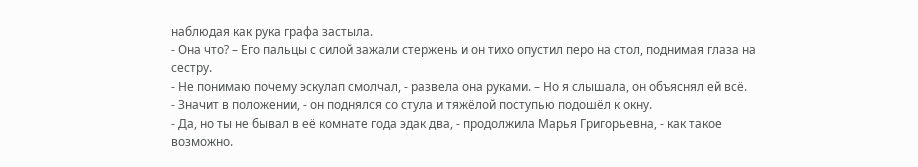наблюдая как рука графа застыла.
- Она что? – Его пальцы с силой зажали стержень и он тихо опустил перо на стол, поднимая глаза на сестру.
- Не понимаю почему эскулап смолчал, - развела она руками. – Но я слышала, он объяснял ей всё.
- Значит в положении, - он поднялся со стула и тяжёлой поступью подошёл к окну.
- Да, но ты не бывал в её комнате года эдак два, - продолжила Марья Григорьевна, - как такое возможно.